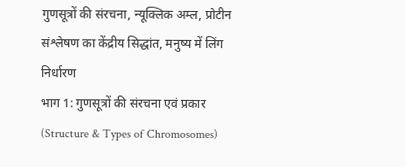गुणसूत्रों की संरचना, न्यूक्लिक अम्ल, प्रोटीन संश्लेषण का केंद्रीय सिद्धांत, मनुष्य में लिंग निर्धारण
भाग 1: गुणसूत्रों की संरचना एवं प्रकार (Structure & Types of Chromosomes)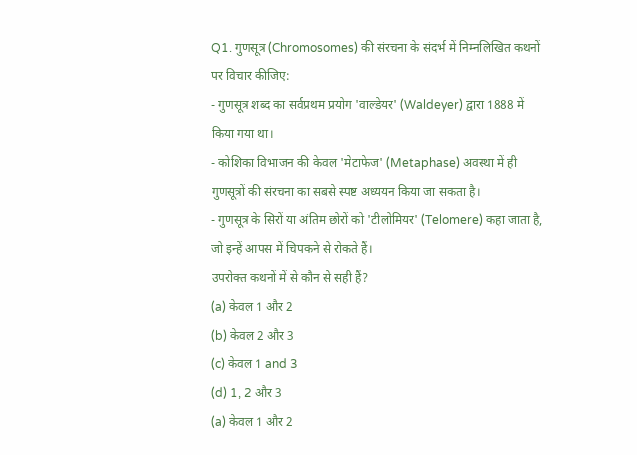Q1. गुणसूत्र (Chromosomes) की संरचना के संदर्भ में निम्नलिखित कथनों पर विचार कीजिए:
- गुणसूत्र शब्द का सर्वप्रथम प्रयोग 'वाल्डेयर' (Waldeyer) द्वारा 1888 में किया गया था।
- कोशिका विभाजन की केवल 'मेटाफेज' (Metaphase) अवस्था में ही गुणसूत्रों की संरचना का सबसे स्पष्ट अध्ययन किया जा सकता है।
- गुणसूत्र के सिरों या अंतिम छोरों को 'टीलोमियर' (Telomere) कहा जाता है, जो इन्हें आपस में चिपकने से रोकते हैं।
उपरोक्त कथनों में से कौन से सही हैं?
(a) केवल 1 और 2
(b) केवल 2 और 3
(c) केवल 1 and 3
(d) 1, 2 और 3
(a) केवल 1 और 2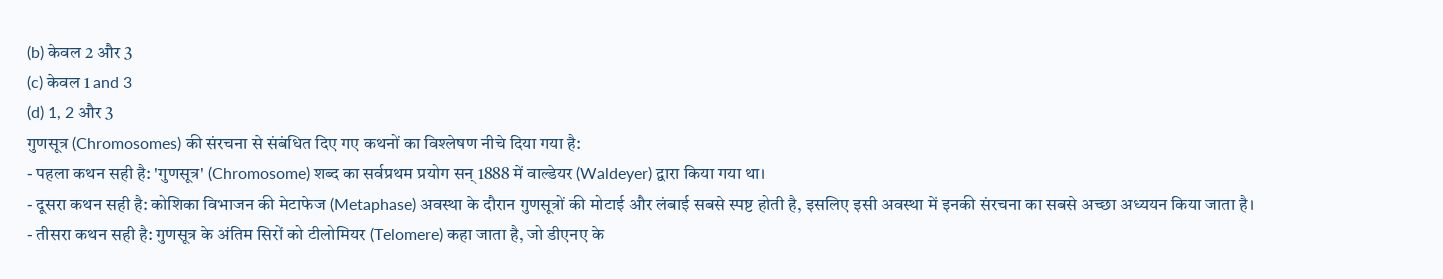(b) केवल 2 और 3
(c) केवल 1 and 3
(d) 1, 2 और 3
गुणसूत्र (Chromosomes) की संरचना से संबंधित दिए गए कथनों का विश्लेषण नीचे दिया गया है:
- पहला कथन सही है: 'गुणसूत्र' (Chromosome) शब्द का सर्वप्रथम प्रयोग सन् 1888 में वाल्डेयर (Waldeyer) द्वारा किया गया था।
- दूसरा कथन सही है: कोशिका विभाजन की मेटाफेज (Metaphase) अवस्था के दौरान गुणसूत्रों की मोटाई और लंबाई सबसे स्पष्ट होती है, इसलिए इसी अवस्था में इनकी संरचना का सबसे अच्छा अध्ययन किया जाता है।
- तीसरा कथन सही है: गुणसूत्र के अंतिम सिरों को टीलोमियर (Telomere) कहा जाता है, जो डीएनए के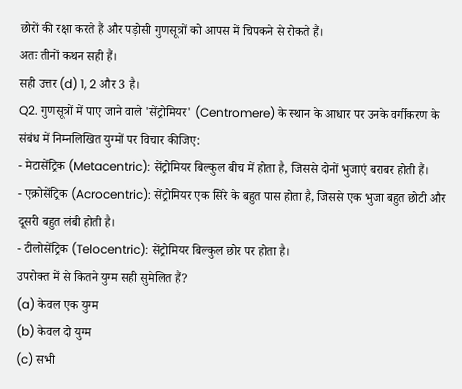छोरों की रक्षा करते हैं और पड़ोसी गुणसूत्रों को आपस में चिपकने से रोकते हैं।
अतः तीनों कथन सही हैं।
सही उत्तर (d) 1, 2 और 3 है।
Q2. गुणसूत्रों में पाए जाने वाले 'सेंट्रोमियर' (Centromere) के स्थान के आधार पर उनके वर्गीकरण के संबंध में निम्नलिखित युग्मों पर विचार कीजिए:
- मेटासेंट्रिक (Metacentric): सेंट्रोमियर बिल्कुल बीच में होता है, जिससे दोनों भुजाएं बराबर होती हैं।
- एक्रोसेंट्रिक (Acrocentric): सेंट्रोमियर एक सिरे के बहुत पास होता है, जिससे एक भुजा बहुत छोटी और दूसरी बहुत लंबी होती है।
- टीलोसेंट्रिक (Telocentric): सेंट्रोमियर बिल्कुल छोर पर होता है।
उपरोक्त में से कितने युग्म सही सुमेलित हैं?
(a) केवल एक युग्म
(b) केवल दो युग्म
(c) सभी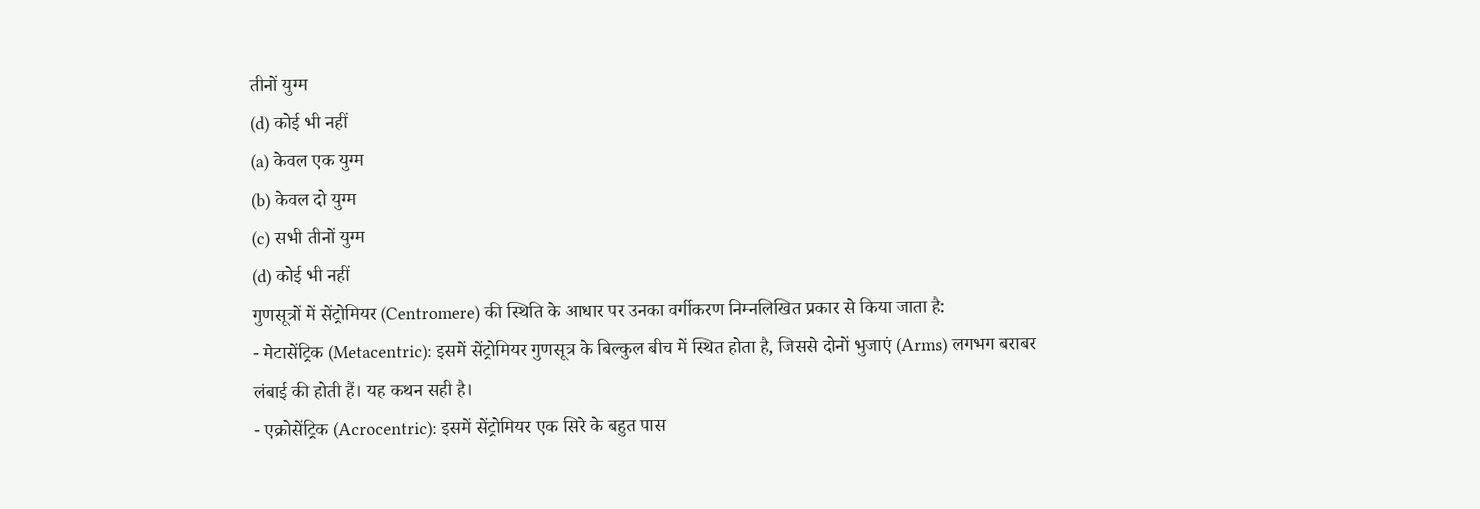तीनों युग्म
(d) कोई भी नहीं
(a) केवल एक युग्म
(b) केवल दो युग्म
(c) सभी तीनों युग्म
(d) कोई भी नहीं
गुणसूत्रों में सेंट्रोमियर (Centromere) की स्थिति के आधार पर उनका वर्गीकरण निम्नलिखित प्रकार से किया जाता है:
- मेटासेंट्रिक (Metacentric): इसमें सेंट्रोमियर गुणसूत्र के बिल्कुल बीच में स्थित होता है, जिससे दोनों भुजाएं (Arms) लगभग बराबर लंबाई की होती हैं। यह कथन सही है।
- एक्रोसेंट्रिक (Acrocentric): इसमें सेंट्रोमियर एक सिरे के बहुत पास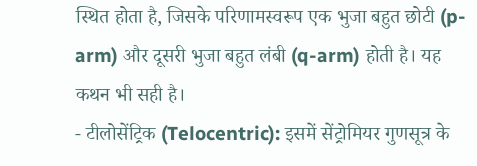स्थित होता है, जिसके परिणामस्वरूप एक भुजा बहुत छोटी (p-arm) और दूसरी भुजा बहुत लंबी (q-arm) होती है। यह कथन भी सही है।
- टीलोसेंट्रिक (Telocentric): इसमें सेंट्रोमियर गुणसूत्र के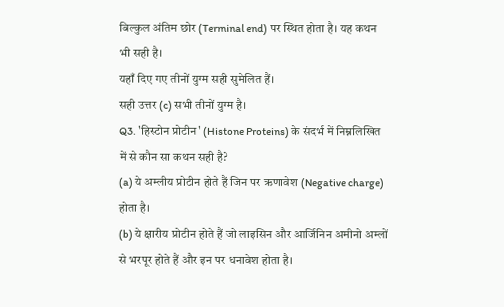बिल्कुल अंतिम छोर (Terminal end) पर स्थित होता है। यह कथन भी सही है।
यहाँ दिए गए तीनों युग्म सही सुमेलित हैं।
सही उत्तर (c) सभी तीनों युग्म है।
Q3. 'हिस्टोन प्रोटीन' (Histone Proteins) के संदर्भ में निम्नलिखित में से कौन सा कथन सही है?
(a) ये अम्लीय प्रोटीन होते हैं जिन पर ऋणावेश (Negative charge) होता है।
(b) ये क्षारीय प्रोटीन होते हैं जो लाइसिन और आर्जिनिन अमीनो अम्लों से भरपूर होते हैं और इन पर धनावेश होता है।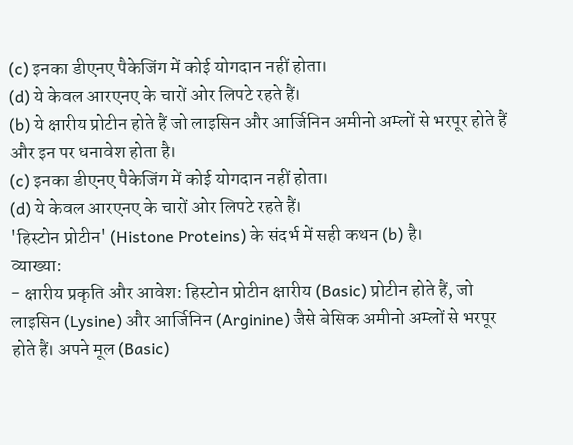(c) इनका डीएनए पैकेजिंग में कोई योगदान नहीं होता।
(d) ये केवल आरएनए के चारों ओर लिपटे रहते हैं।
(b) ये क्षारीय प्रोटीन होते हैं जो लाइसिन और आर्जिनिन अमीनो अम्लों से भरपूर होते हैं और इन पर धनावेश होता है।
(c) इनका डीएनए पैकेजिंग में कोई योगदान नहीं होता।
(d) ये केवल आरएनए के चारों ओर लिपटे रहते हैं।
'हिस्टोन प्रोटीन' (Histone Proteins) के संदर्भ में सही कथन (b) है।
व्याख्या:
- क्षारीय प्रकृति और आवेश: हिस्टोन प्रोटीन क्षारीय (Basic) प्रोटीन होते हैं, जो लाइसिन (Lysine) और आर्जिनिन (Arginine) जैसे बेसिक अमीनो अम्लों से भरपूर होते हैं। अपने मूल (Basic)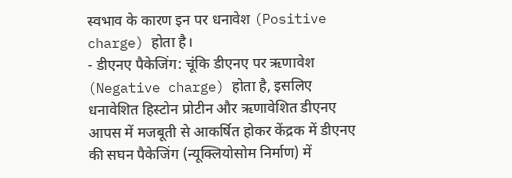स्वभाव के कारण इन पर धनावेश (Positive charge) होता है।
- डीएनए पैकेजिंग: चूंकि डीएनए पर ऋणावेश (Negative charge) होता है, इसलिए धनावेशित हिस्टोन प्रोटीन और ऋणावेशित डीएनए आपस में मजबूती से आकर्षित होकर केंद्रक में डीएनए की सघन पैकेजिंग (न्यूक्लियोसोम निर्माण) में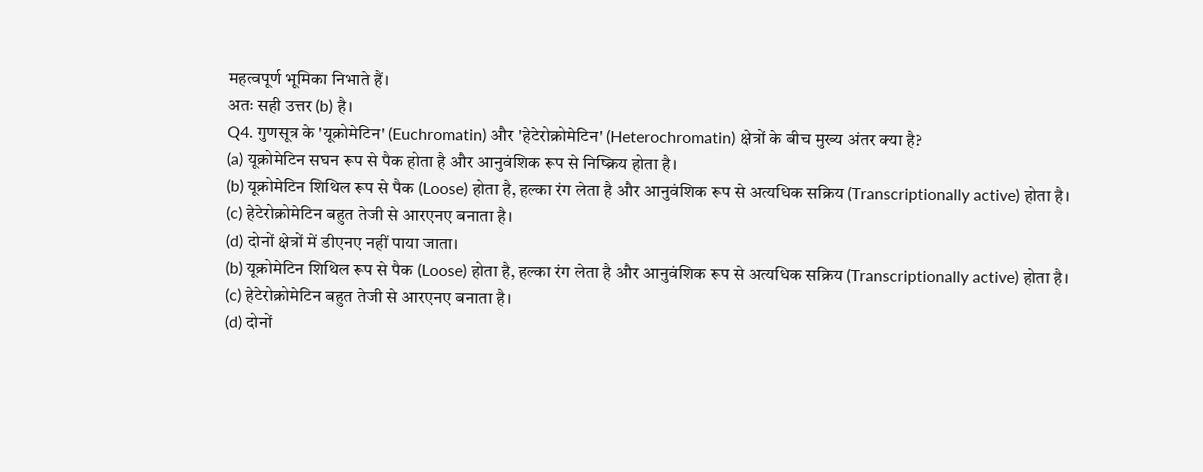महत्वपूर्ण भूमिका निभाते हैं।
अतः सही उत्तर (b) है।
Q4. गुणसूत्र के 'यूक्रोमेटिन' (Euchromatin) और 'हेटेरोक्रोमेटिन' (Heterochromatin) क्षेत्रों के बीच मुख्य अंतर क्या है?
(a) यूक्रोमेटिन सघन रूप से पैक होता है और आनुवंशिक रूप से निष्क्रिय होता है।
(b) यूक्रोमेटिन शिथिल रूप से पैक (Loose) होता है, हल्का रंग लेता है और आनुवंशिक रूप से अत्यधिक सक्रिय (Transcriptionally active) होता है।
(c) हेटेरोक्रोमेटिन बहुत तेजी से आरएनए बनाता है।
(d) दोनों क्षेत्रों में डीएनए नहीं पाया जाता।
(b) यूक्रोमेटिन शिथिल रूप से पैक (Loose) होता है, हल्का रंग लेता है और आनुवंशिक रूप से अत्यधिक सक्रिय (Transcriptionally active) होता है।
(c) हेटेरोक्रोमेटिन बहुत तेजी से आरएनए बनाता है।
(d) दोनों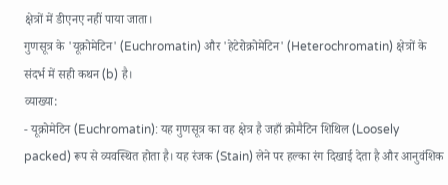क्षेत्रों में डीएनए नहीं पाया जाता।
गुणसूत्र के 'यूक्रोमेटिन' (Euchromatin) और 'हेटेरोक्रोमेटिन' (Heterochromatin) क्षेत्रों के संदर्भ में सही कथन (b) है।
व्याख्या:
- यूक्रोमेटिन (Euchromatin): यह गुणसूत्र का वह क्षेत्र है जहाँ क्रोमैटिन शिथिल (Loosely packed) रूप से व्यवस्थित होता है। यह रंजक (Stain) लेने पर हल्का रंग दिखाई देता है और आनुवंशिक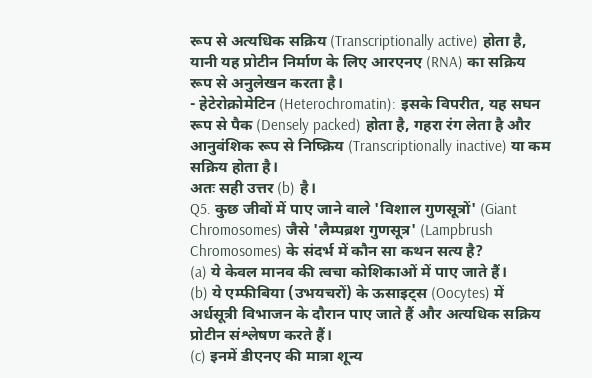रूप से अत्यधिक सक्रिय (Transcriptionally active) होता है, यानी यह प्रोटीन निर्माण के लिए आरएनए (RNA) का सक्रिय रूप से अनुलेखन करता है।
- हेटेरोक्रोमेटिन (Heterochromatin): इसके विपरीत, यह सघन रूप से पैक (Densely packed) होता है, गहरा रंग लेता है और आनुवंशिक रूप से निष्क्रिय (Transcriptionally inactive) या कम सक्रिय होता है।
अतः सही उत्तर (b) है।
Q5. कुछ जीवों में पाए जाने वाले 'विशाल गुणसूत्रों' (Giant Chromosomes) जैसे 'लैम्पब्रश गुणसूत्र' (Lampbrush Chromosomes) के संदर्भ में कौन सा कथन सत्य है?
(a) ये केवल मानव की त्वचा कोशिकाओं में पाए जाते हैं।
(b) ये एम्फीबिया (उभयचरों) के ऊसाइट्स (Oocytes) में अर्धसूत्री विभाजन के दौरान पाए जाते हैं और अत्यधिक सक्रिय प्रोटीन संश्लेषण करते हैं।
(c) इनमें डीएनए की मात्रा शून्य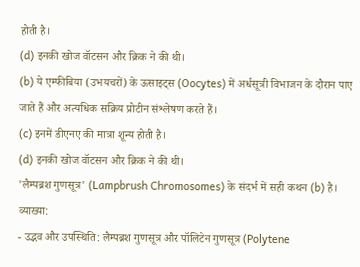होती है।
(d) इनकी खोज वॉटसन और क्रिक ने की थी।
(b) ये एम्फीबिया (उभयचरों) के ऊसाइट्स (Oocytes) में अर्धसूत्री विभाजन के दौरान पाए जाते हैं और अत्यधिक सक्रिय प्रोटीन संश्लेषण करते हैं।
(c) इनमें डीएनए की मात्रा शून्य होती है।
(d) इनकी खोज वॉटसन और क्रिक ने की थी।
'लैम्पब्रश गुणसूत्र' (Lampbrush Chromosomes) के संदर्भ में सही कथन (b) है।
व्याख्या:
- उद्भव और उपस्थिति: लैम्पब्रश गुणसूत्र और पॉलिटेन गुणसूत्र (Polytene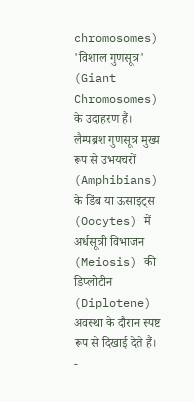chromosomes) 'विशाल गुणसूत्र' (Giant Chromosomes) के उदाहरण हैं। लैम्पब्रश गुणसूत्र मुख्य रूप से उभयचरों (Amphibians) के डिंब या ऊसाइट्स (Oocytes) में अर्धसूत्री विभाजन (Meiosis) की डिप्लोटीन (Diplotene) अवस्था के दौरान स्पष्ट रूप से दिखाई देते हैं।
-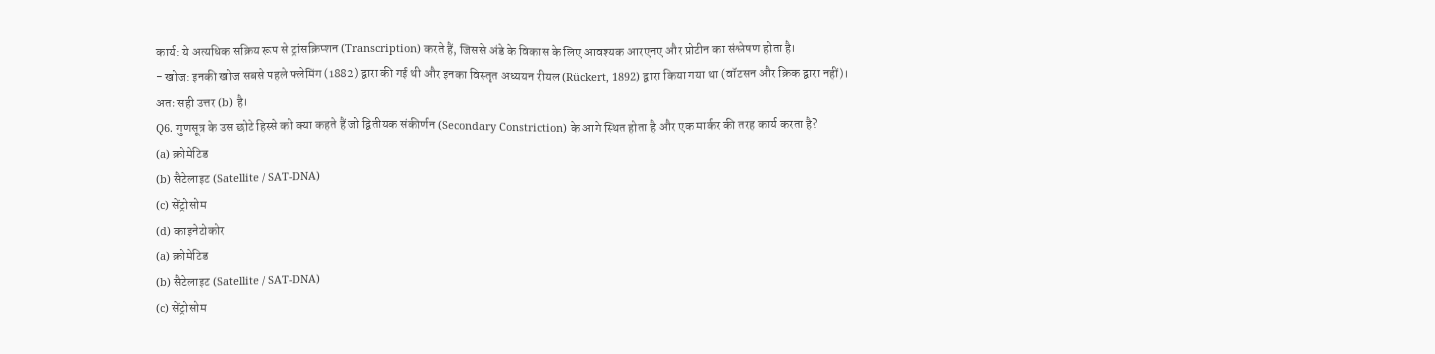कार्य: ये अत्यधिक सक्रिय रूप से ट्रांसक्रिप्शन (Transcription) करते हैं, जिससे अंडे के विकास के लिए आवश्यक आरएनए और प्रोटीन का संश्लेषण होता है।
- खोज: इनकी खोज सबसे पहले फ्लेमिंग (1882) द्वारा की गई थी और इनका विस्तृत अध्ययन रीयल (Rückert, 1892) द्वारा किया गया था (वॉटसन और क्रिक द्वारा नहीं)।
अतः सही उत्तर (b) है।
Q6. गुणसूत्र के उस छोटे हिस्से को क्या कहते हैं जो द्वितीयक संकीर्णन (Secondary Constriction) के आगे स्थित होता है और एक मार्कर की तरह कार्य करता है?
(a) क्रोमेटिड
(b) सैटेलाइट (Satellite / SAT-DNA)
(c) सेंट्रोसोम
(d) काइनेटोकोर
(a) क्रोमेटिड
(b) सैटेलाइट (Satellite / SAT-DNA)
(c) सेंट्रोसोम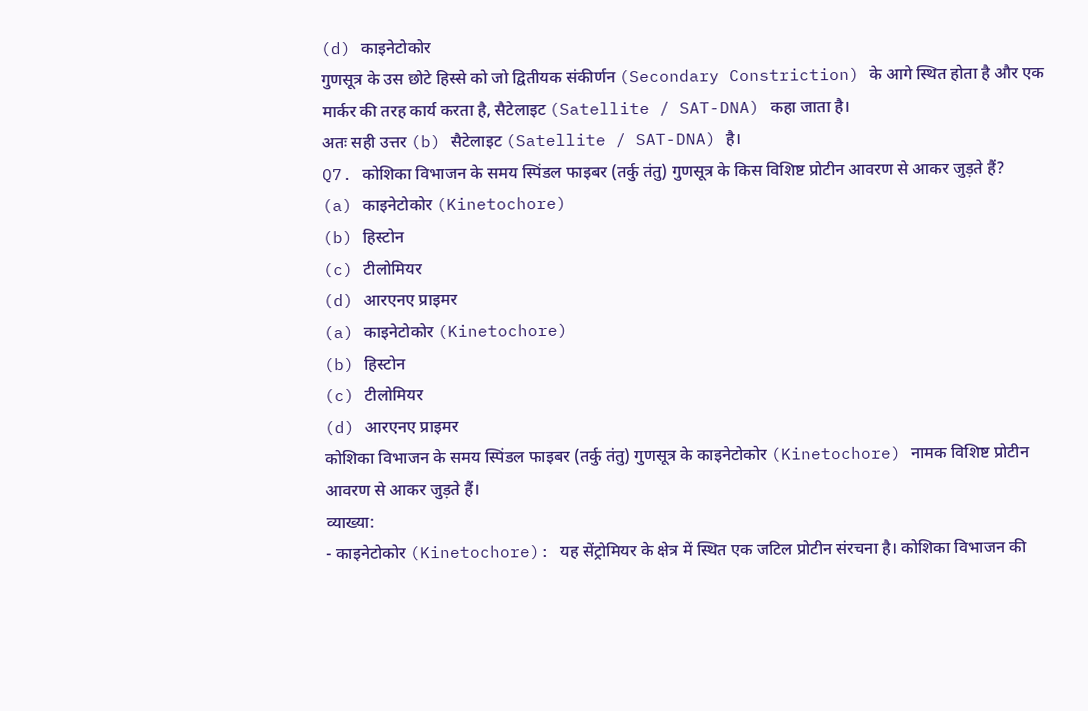(d) काइनेटोकोर
गुणसूत्र के उस छोटे हिस्से को जो द्वितीयक संकीर्णन (Secondary Constriction) के आगे स्थित होता है और एक मार्कर की तरह कार्य करता है, सैटेलाइट (Satellite / SAT-DNA) कहा जाता है।
अतः सही उत्तर (b) सैटेलाइट (Satellite / SAT-DNA) है।
Q7. कोशिका विभाजन के समय स्पिंडल फाइबर (तर्कु तंतु) गुणसूत्र के किस विशिष्ट प्रोटीन आवरण से आकर जुड़ते हैं?
(a) काइनेटोकोर (Kinetochore)
(b) हिस्टोन
(c) टीलोमियर
(d) आरएनए प्राइमर
(a) काइनेटोकोर (Kinetochore)
(b) हिस्टोन
(c) टीलोमियर
(d) आरएनए प्राइमर
कोशिका विभाजन के समय स्पिंडल फाइबर (तर्कु तंतु) गुणसूत्र के काइनेटोकोर (Kinetochore) नामक विशिष्ट प्रोटीन आवरण से आकर जुड़ते हैं।
व्याख्या:
- काइनेटोकोर (Kinetochore): यह सेंट्रोमियर के क्षेत्र में स्थित एक जटिल प्रोटीन संरचना है। कोशिका विभाजन की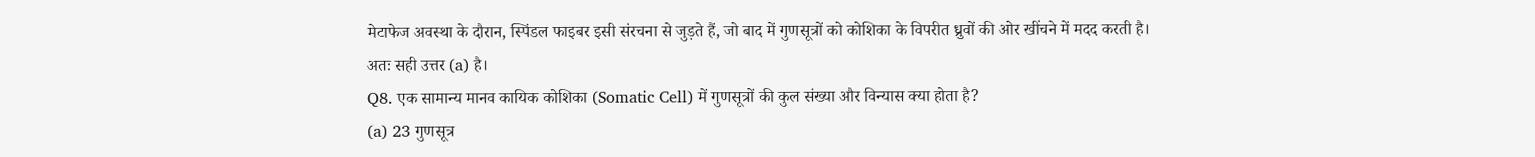मेटाफेज अवस्था के दौरान, स्पिंडल फाइबर इसी संरचना से जुड़ते हैं, जो बाद में गुणसूत्रों को कोशिका के विपरीत ध्रुवों की ओर खींचने में मदद करती है।
अतः सही उत्तर (a) है।
Q8. एक सामान्य मानव कायिक कोशिका (Somatic Cell) में गुणसूत्रों की कुल संख्या और विन्यास क्या होता है?
(a) 23 गुणसूत्र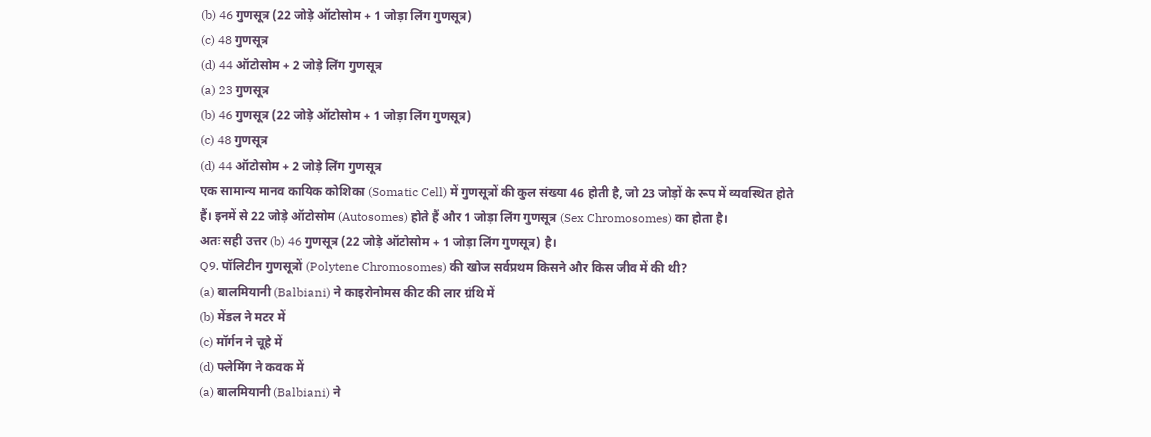(b) 46 गुणसूत्र (22 जोड़े ऑटोसोम + 1 जोड़ा लिंग गुणसूत्र)
(c) 48 गुणसूत्र
(d) 44 ऑटोसोम + 2 जोड़े लिंग गुणसूत्र
(a) 23 गुणसूत्र
(b) 46 गुणसूत्र (22 जोड़े ऑटोसोम + 1 जोड़ा लिंग गुणसूत्र)
(c) 48 गुणसूत्र
(d) 44 ऑटोसोम + 2 जोड़े लिंग गुणसूत्र
एक सामान्य मानव कायिक कोशिका (Somatic Cell) में गुणसूत्रों की कुल संख्या 46 होती है, जो 23 जोड़ों के रूप में व्यवस्थित होते हैं। इनमें से 22 जोड़े ऑटोसोम (Autosomes) होते हैं और 1 जोड़ा लिंग गुणसूत्र (Sex Chromosomes) का होता है।
अतः सही उत्तर (b) 46 गुणसूत्र (22 जोड़े ऑटोसोम + 1 जोड़ा लिंग गुणसूत्र) है।
Q9. पॉलिटीन गुणसूत्रों (Polytene Chromosomes) की खोज सर्वप्रथम किसने और किस जीव में की थी?
(a) बालमियानी (Balbiani) ने काइरोनोमस कीट की लार ग्रंथि में
(b) मेंडल ने मटर में
(c) मॉर्गन ने चूहे में
(d) फ्लेमिंग ने कवक में
(a) बालमियानी (Balbiani) ने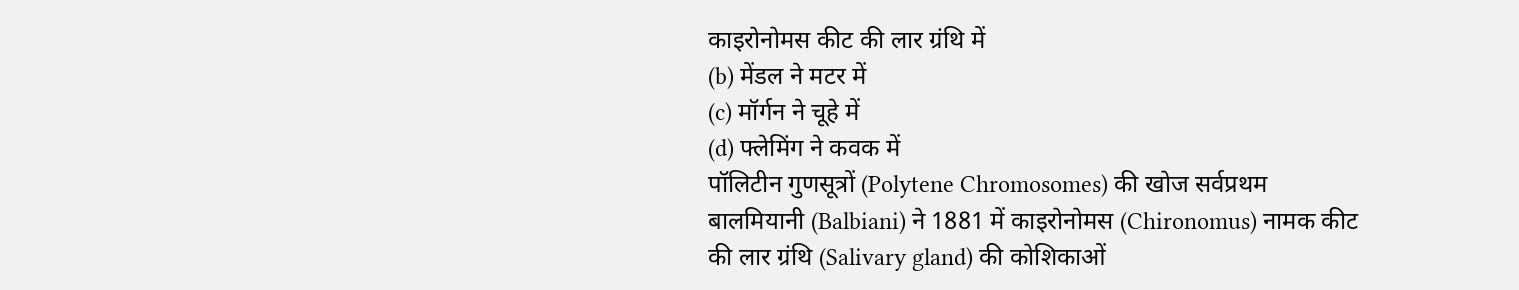काइरोनोमस कीट की लार ग्रंथि में
(b) मेंडल ने मटर में
(c) मॉर्गन ने चूहे में
(d) फ्लेमिंग ने कवक में
पॉलिटीन गुणसूत्रों (Polytene Chromosomes) की खोज सर्वप्रथम बालमियानी (Balbiani) ने 1881 में काइरोनोमस (Chironomus) नामक कीट की लार ग्रंथि (Salivary gland) की कोशिकाओं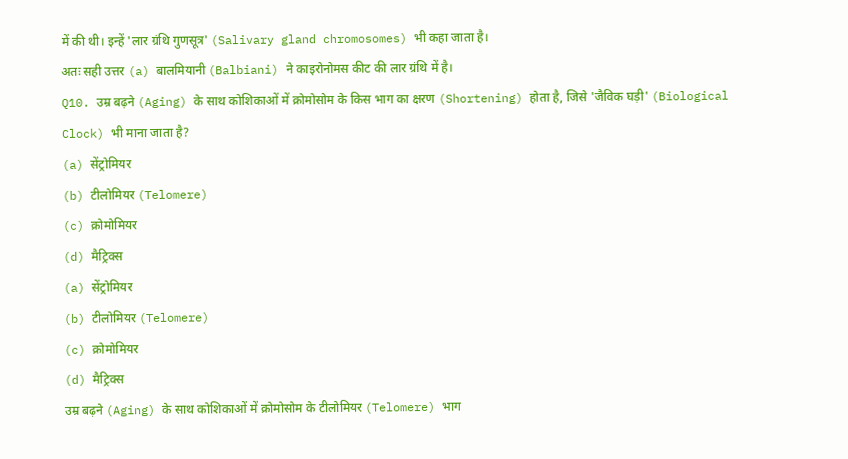में की थी। इन्हें 'लार ग्रंथि गुणसूत्र' (Salivary gland chromosomes) भी कहा जाता है।
अतः सही उत्तर (a) बालमियानी (Balbiani) ने काइरोनोमस कीट की लार ग्रंथि में है।
Q10. उम्र बढ़ने (Aging) के साथ कोशिकाओं में क्रोमोसोम के किस भाग का क्षरण (Shortening) होता है, जिसे 'जैविक घड़ी' (Biological Clock) भी माना जाता है?
(a) सेंट्रोमियर
(b) टीलोमियर (Telomere)
(c) क्रोमोमियर
(d) मैट्रिक्स
(a) सेंट्रोमियर
(b) टीलोमियर (Telomere)
(c) क्रोमोमियर
(d) मैट्रिक्स
उम्र बढ़ने (Aging) के साथ कोशिकाओं में क्रोमोसोम के टीलोमियर (Telomere) भाग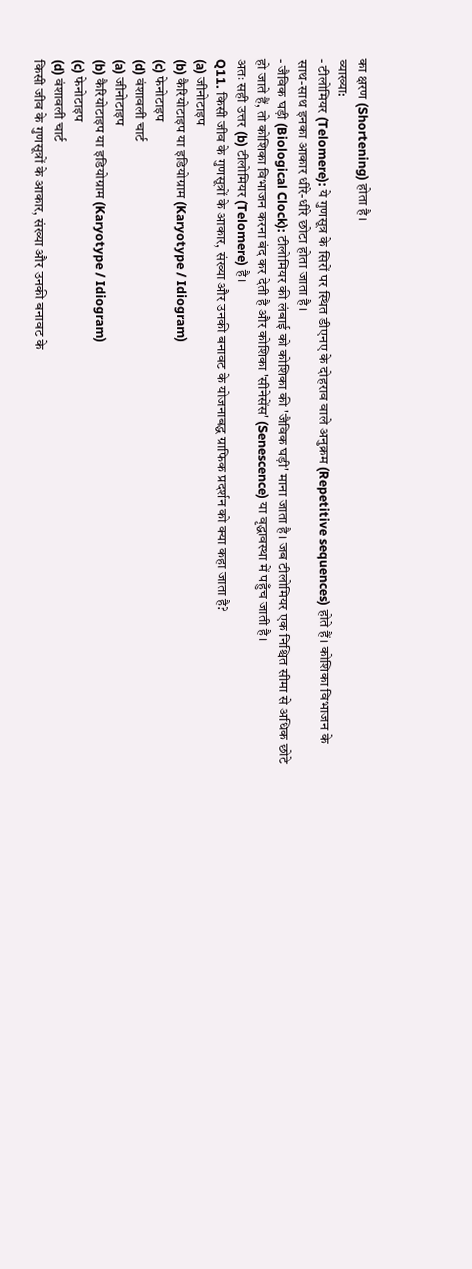का क्षरण (Shortening) होता है।
व्याख्या:
- टीलोमियर (Telomere): ये गुणसूत्र के सिरों पर स्थित डीएनए के दोहराव वाले अनुक्रम (Repetitive sequences) होते हैं। कोशिका विभाजन के साथ-साथ इनका आकार धीरे-धीरे छोटा होता जाता है।
- जैविक घड़ी (Biological Clock): टीलोमियर की लंबाई को कोशिका की 'जैविक घड़ी' माना जाता है। जब टीलोमियर एक निश्चित सीमा से अधिक छोटे हो जाते हैं, तो कोशिका विभाजन करना बंद कर देती है और कोशिका 'सीनेसेंस' (Senescence) या वृद्धावस्था में पहुँच जाती है।
अतः सही उत्तर (b) टीलोमियर (Telomere) है।
Q11. किसी जीव के गुणसूत्रों के आकार, संख्या और उनकी बनावट के योजनाबद्ध ग्राफिक प्रदर्शन को क्या कहा जाता है?
(a) जीनोटाइप
(b) कैरियोटाइप या इडियोग्राम (Karyotype / Idiogram)
(c) फेनोटाइप
(d) वंशावली चार्ट
(a) जीनोटाइप
(b) कैरियोटाइप या इडियोग्राम (Karyotype / Idiogram)
(c) फेनोटाइप
(d) वंशावली चार्ट
किसी जीव के गुणसूत्रों के आकार, संख्या और उनकी बनावट के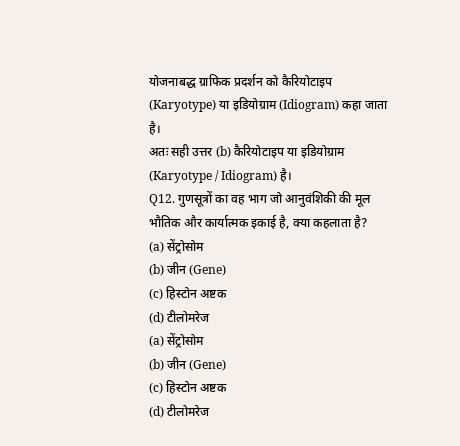योजनाबद्ध ग्राफिक प्रदर्शन को कैरियोटाइप (Karyotype) या इडियोग्राम (Idiogram) कहा जाता है।
अतः सही उत्तर (b) कैरियोटाइप या इडियोग्राम (Karyotype / Idiogram) है।
Q12. गुणसूत्रों का वह भाग जो आनुवंशिकी की मूल भौतिक और कार्यात्मक इकाई है, क्या कहलाता है?
(a) सेंट्रोसोम
(b) जीन (Gene)
(c) हिस्टोन अष्टक
(d) टीलोमरेज
(a) सेंट्रोसोम
(b) जीन (Gene)
(c) हिस्टोन अष्टक
(d) टीलोमरेज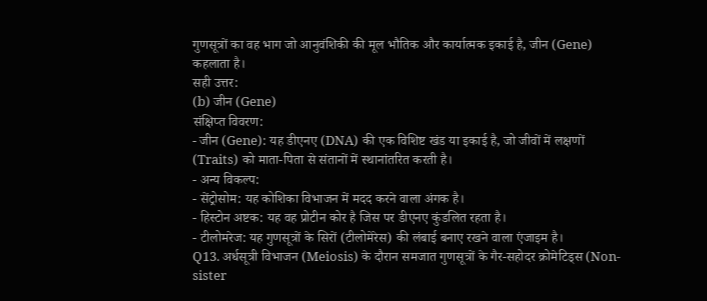गुणसूत्रों का वह भाग जो आनुवंशिकी की मूल भौतिक और कार्यात्मक इकाई है, जीन (Gene) कहलाता है।
सही उत्तर:
(b) जीन (Gene)
संक्षिप्त विवरण:
- जीन (Gene): यह डीएनए (DNA) की एक विशिष्ट खंड या इकाई है, जो जीवों में लक्षणों (Traits) को माता-पिता से संतानों में स्थानांतरित करती है।
- अन्य विकल्प:
- सेंट्रोसोम: यह कोशिका विभाजन में मदद करने वाला अंगक है।
- हिस्टोन अष्टक: यह वह प्रोटीन कोर है जिस पर डीएनए कुंडलित रहता है।
- टीलोमरेज: यह गुणसूत्रों के सिरों (टीलोमेरेस) की लंबाई बनाए रखने वाला एंजाइम है।
Q13. अर्धसूत्री विभाजन (Meiosis) के दौरान समजात गुणसूत्रों के गैर-सहोदर क्रोमेटिड्स (Non-sister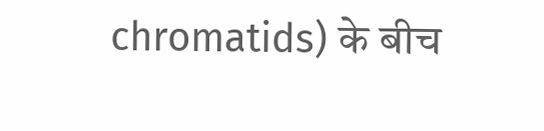chromatids) के बीच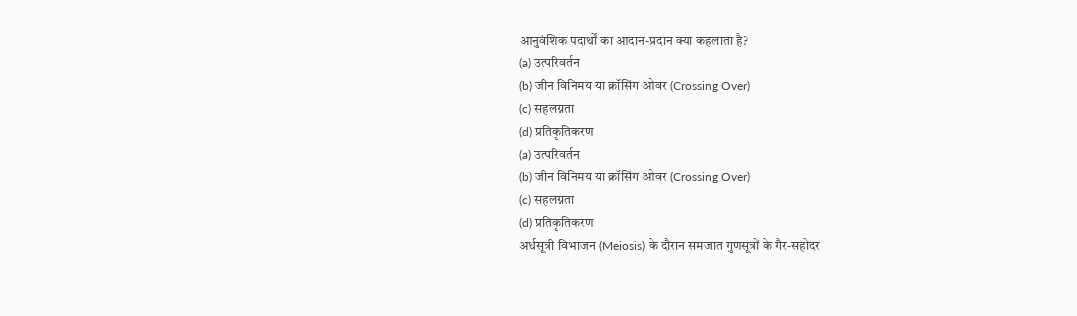आनुवंशिक पदार्थों का आदान-प्रदान क्या कहलाता है?
(a) उत्परिवर्तन
(b) जीन विनिमय या क्रॉसिंग ओवर (Crossing Over)
(c) सहलग्नता
(d) प्रतिकृतिकरण
(a) उत्परिवर्तन
(b) जीन विनिमय या क्रॉसिंग ओवर (Crossing Over)
(c) सहलग्नता
(d) प्रतिकृतिकरण
अर्धसूत्री विभाजन (Meiosis) के दौरान समजात गुणसूत्रों के गैर-सहोदर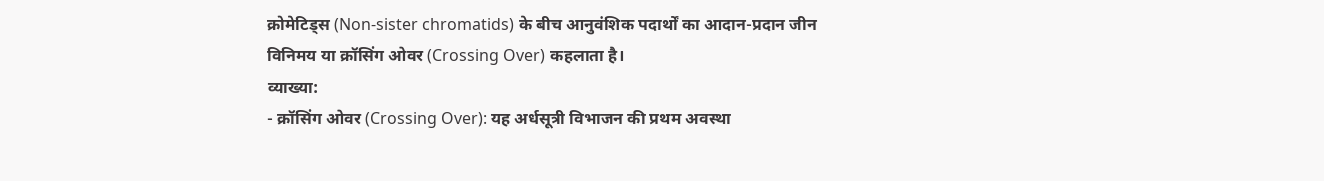क्रोमेटिड्स (Non-sister chromatids) के बीच आनुवंशिक पदार्थों का आदान-प्रदान जीन विनिमय या क्रॉसिंग ओवर (Crossing Over) कहलाता है।
व्याख्या:
- क्रॉसिंग ओवर (Crossing Over): यह अर्धसूत्री विभाजन की प्रथम अवस्था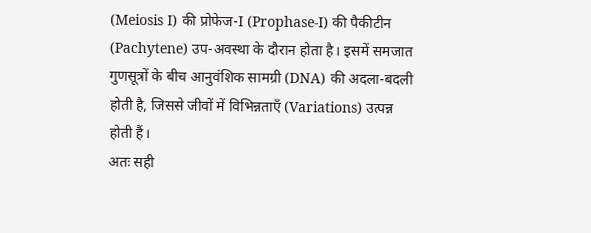(Meiosis I) की प्रोफेज-I (Prophase-I) की पैकीटीन (Pachytene) उप-अवस्था के दौरान होता है। इसमें समजात गुणसूत्रों के बीच आनुवंशिक सामग्री (DNA) की अदला-बदली होती है, जिससे जीवों में विभिन्नताएँ (Variations) उत्पन्न होती हैं।
अतः सही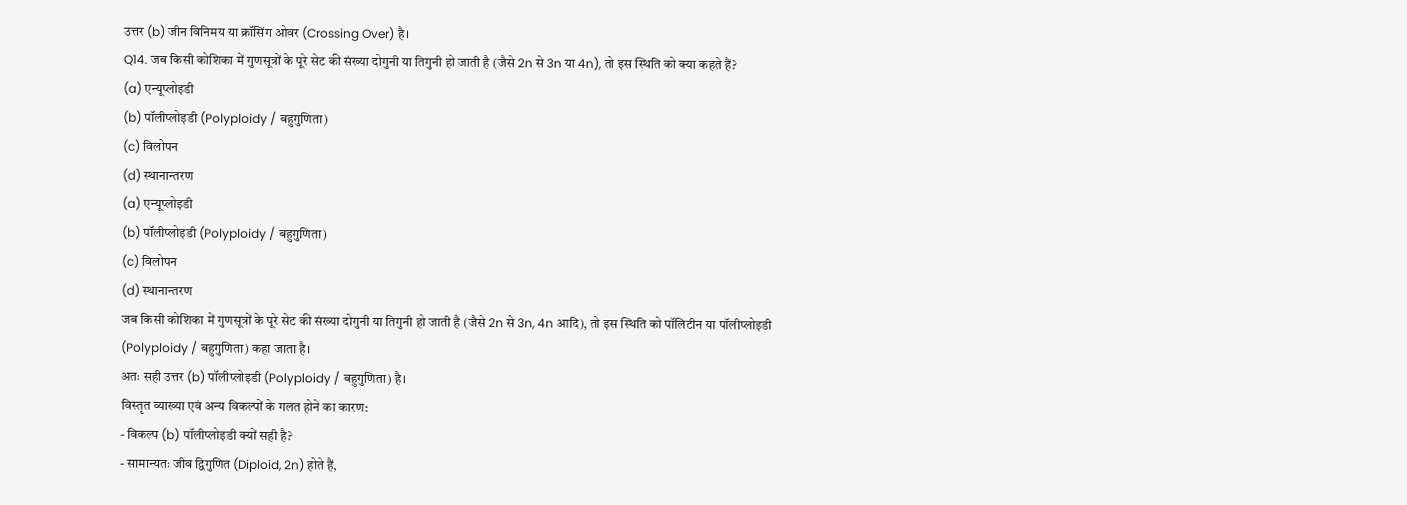उत्तर (b) जीन विनिमय या क्रॉसिंग ओवर (Crossing Over) है।
Q14. जब किसी कोशिका में गुणसूत्रों के पूरे सेट की संख्या दोगुनी या तिगुनी हो जाती है (जैसे 2n से 3n या 4n), तो इस स्थिति को क्या कहते हैं?
(a) एन्यूप्लोइडी
(b) पॉलीप्लोइडी (Polyploidy / बहुगुणिता)
(c) विलोपन
(d) स्थानान्तरण
(a) एन्यूप्लोइडी
(b) पॉलीप्लोइडी (Polyploidy / बहुगुणिता)
(c) विलोपन
(d) स्थानान्तरण
जब किसी कोशिका में गुणसूत्रों के पूरे सेट की संख्या दोगुनी या तिगुनी हो जाती है (जैसे 2n से 3n, 4n आदि), तो इस स्थिति को पॉलिटीन या पॉलीप्लोइडी (Polyploidy / बहुगुणिता) कहा जाता है।
अतः सही उत्तर (b) पॉलीप्लोइडी (Polyploidy / बहुगुणिता) है।
विस्तृत व्याख्या एवं अन्य विकल्पों के गलत होने का कारण:
- विकल्प (b) पॉलीप्लोइडी क्यों सही है?
- सामान्यतः जीव द्विगुणित (Diploid, 2n) होते हैं,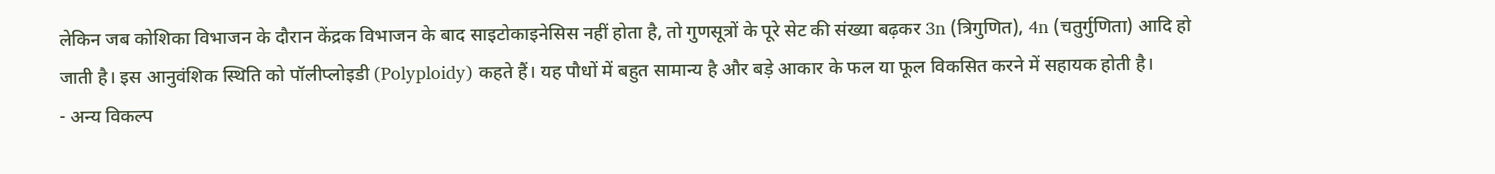लेकिन जब कोशिका विभाजन के दौरान केंद्रक विभाजन के बाद साइटोकाइनेसिस नहीं होता है, तो गुणसूत्रों के पूरे सेट की संख्या बढ़कर 3n (त्रिगुणित), 4n (चतुर्गुणिता) आदि हो जाती है। इस आनुवंशिक स्थिति को पॉलीप्लोइडी (Polyploidy) कहते हैं। यह पौधों में बहुत सामान्य है और बड़े आकार के फल या फूल विकसित करने में सहायक होती है।
- अन्य विकल्प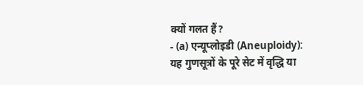क्यों गलत हैं?
- (a) एन्यूप्लोइडी (Aneuploidy): यह गुणसूत्रों के पूरे सेट में वृद्धि या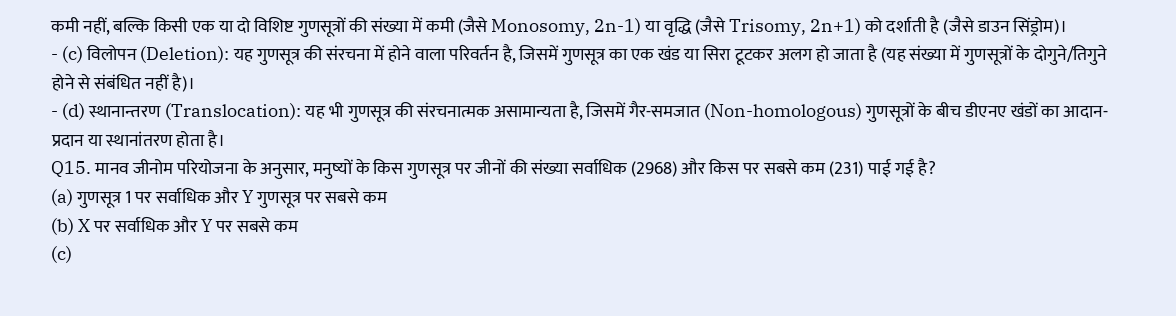कमी नहीं, बल्कि किसी एक या दो विशिष्ट गुणसूत्रों की संख्या में कमी (जैसे Monosomy, 2n-1) या वृद्धि (जैसे Trisomy, 2n+1) को दर्शाती है (जैसे डाउन सिंड्रोम)।
- (c) विलोपन (Deletion): यह गुणसूत्र की संरचना में होने वाला परिवर्तन है, जिसमें गुणसूत्र का एक खंड या सिरा टूटकर अलग हो जाता है (यह संख्या में गुणसूत्रों के दोगुने/तिगुने होने से संबंधित नहीं है)।
- (d) स्थानान्तरण (Translocation): यह भी गुणसूत्र की संरचनात्मक असामान्यता है, जिसमें गैर-समजात (Non-homologous) गुणसूत्रों के बीच डीएनए खंडों का आदान-प्रदान या स्थानांतरण होता है।
Q15. मानव जीनोम परियोजना के अनुसार, मनुष्यों के किस गुणसूत्र पर जीनों की संख्या सर्वाधिक (2968) और किस पर सबसे कम (231) पाई गई है?
(a) गुणसूत्र 1 पर सर्वाधिक और Y गुणसूत्र पर सबसे कम
(b) X पर सर्वाधिक और Y पर सबसे कम
(c)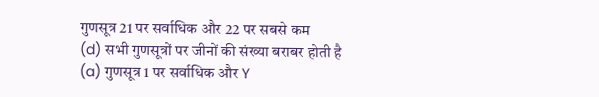गुणसूत्र 21 पर सर्वाधिक और 22 पर सबसे कम
(d) सभी गुणसूत्रों पर जीनों की संख्या बराबर होती है
(a) गुणसूत्र 1 पर सर्वाधिक और Y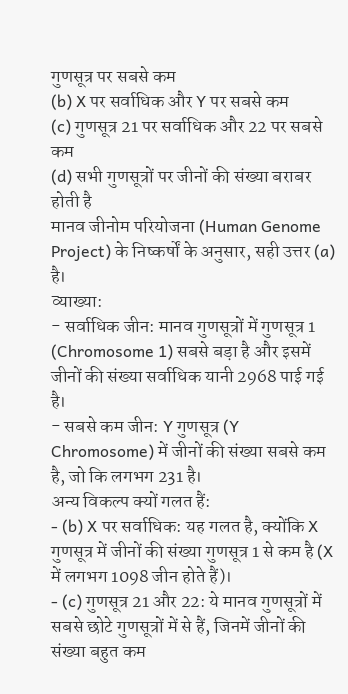गुणसूत्र पर सबसे कम
(b) X पर सर्वाधिक और Y पर सबसे कम
(c) गुणसूत्र 21 पर सर्वाधिक और 22 पर सबसे कम
(d) सभी गुणसूत्रों पर जीनों की संख्या बराबर होती है
मानव जीनोम परियोजना (Human Genome Project) के निष्कर्षों के अनुसार, सही उत्तर (a) है।
व्याख्या:
- सर्वाधिक जीन: मानव गुणसूत्रों में गुणसूत्र 1 (Chromosome 1) सबसे बड़ा है और इसमें जीनों की संख्या सर्वाधिक यानी 2968 पाई गई है।
- सबसे कम जीन: Y गुणसूत्र (Y Chromosome) में जीनों की संख्या सबसे कम है, जो कि लगभग 231 है।
अन्य विकल्प क्यों गलत हैं:
- (b) X पर सर्वाधिक: यह गलत है, क्योंकि X गुणसूत्र में जीनों की संख्या गुणसूत्र 1 से कम है (X में लगभग 1098 जीन होते हैं)।
- (c) गुणसूत्र 21 और 22: ये मानव गुणसूत्रों में सबसे छोटे गुणसूत्रों में से हैं, जिनमें जीनों की संख्या बहुत कम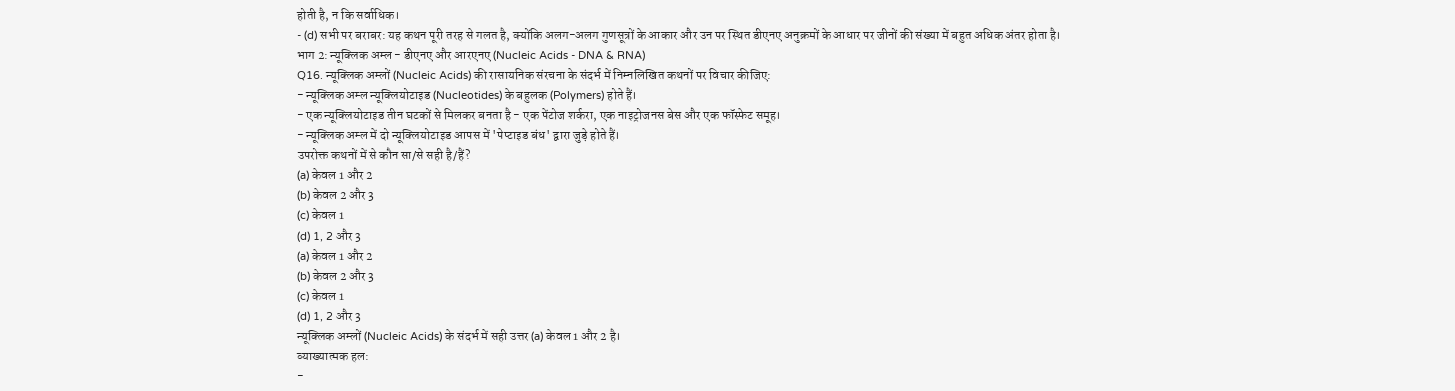होती है, न कि सर्वाधिक।
- (d) सभी पर बराबर: यह कथन पूरी तरह से गलत है, क्योंकि अलग-अलग गुणसूत्रों के आकार और उन पर स्थित डीएनए अनुक्रमों के आधार पर जीनों की संख्या में बहुत अधिक अंतर होता है।
भाग 2: न्यूक्लिक अम्ल - डीएनए और आरएनए (Nucleic Acids - DNA & RNA)
Q16. न्यूक्लिक अम्लों (Nucleic Acids) की रासायनिक संरचना के संदर्भ में निम्नलिखित कथनों पर विचार कीजिए:
- न्यूक्लिक अम्ल न्यूक्लियोटाइड (Nucleotides) के बहुलक (Polymers) होते हैं।
- एक न्यूक्लियोटाइड तीन घटकों से मिलकर बनता है - एक पेंटोज शर्करा, एक नाइट्रोजनस बेस और एक फॉस्फेट समूह।
- न्यूक्लिक अम्ल में दो न्यूक्लियोटाइड आपस में 'पेप्टाइड बंध' द्वारा जुड़े होते हैं।
उपरोक्त कथनों में से कौन सा/से सही है/हैं?
(a) केवल 1 और 2
(b) केवल 2 और 3
(c) केवल 1
(d) 1, 2 और 3
(a) केवल 1 और 2
(b) केवल 2 और 3
(c) केवल 1
(d) 1, 2 और 3
न्यूक्लिक अम्लों (Nucleic Acids) के संदर्भ में सही उत्तर (a) केवल 1 और 2 है।
व्याख्यात्मक हल:
-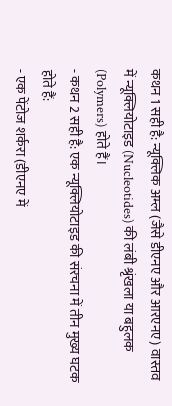कथन 1 सही है: न्यूक्लिक अम्ल (जैसे डीएनए और आरएनए) वास्तव में न्यूक्लियोटाइड (Nucleotides) की लंबी श्रृंखला या बहुलक (Polymers) होते हैं।
- कथन 2 सही है: एक न्यूक्लियोटाइड की संरचना में तीन मुख्य घटक होते हैं:
- एक पेंटोज शर्करा (डीएनए में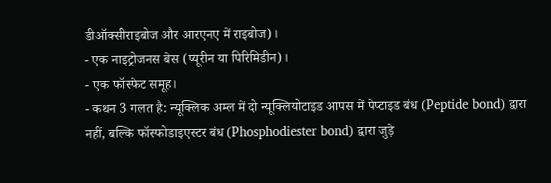डीऑक्सीराइबोज और आरएनए में राइबोज)।
- एक नाइट्रोजनस बेस (प्यूरीन या पिरिमिडीन)।
- एक फॉस्फेट समूह।
- कथन 3 गलत है: न्यूक्लिक अम्ल में दो न्यूक्लियोटाइड आपस में पेप्टाइड बंध (Peptide bond) द्वारा नहीं, बल्कि फॉस्फोडाइएस्टर बंध (Phosphodiester bond) द्वारा जुड़े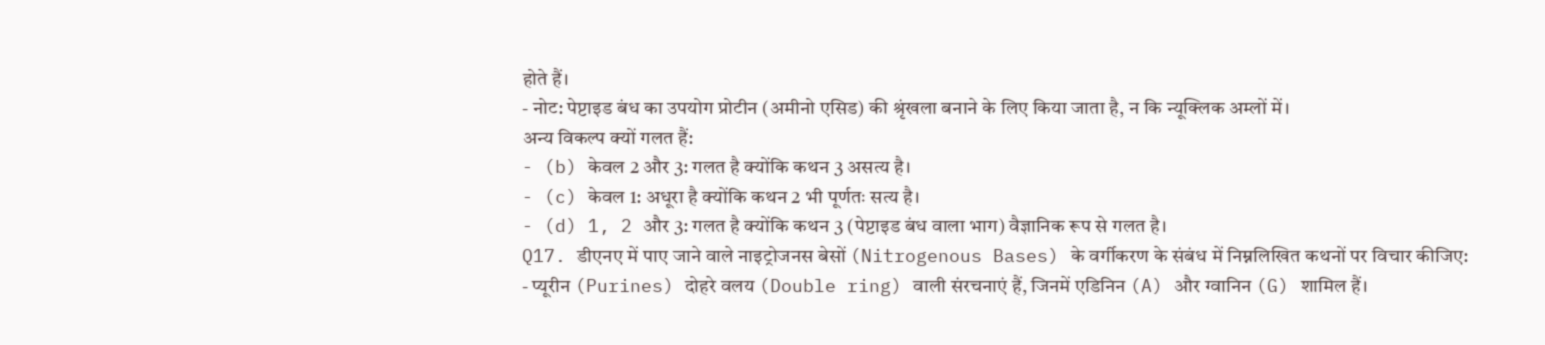होते हैं।
- नोट: पेप्टाइड बंध का उपयोग प्रोटीन (अमीनो एसिड) की श्रृंखला बनाने के लिए किया जाता है, न कि न्यूक्लिक अम्लों में।
अन्य विकल्प क्यों गलत हैं:
- (b) केवल 2 और 3: गलत है क्योंकि कथन 3 असत्य है।
- (c) केवल 1: अधूरा है क्योंकि कथन 2 भी पूर्णतः सत्य है।
- (d) 1, 2 और 3: गलत है क्योंकि कथन 3 (पेप्टाइड बंध वाला भाग) वैज्ञानिक रूप से गलत है।
Q17. डीएनए में पाए जाने वाले नाइट्रोजनस बेसों (Nitrogenous Bases) के वर्गीकरण के संबंध में निम्नलिखित कथनों पर विचार कीजिए:
- प्यूरीन (Purines) दोहरे वलय (Double ring) वाली संरचनाएं हैं, जिनमें एडिनिन (A) और ग्वानिन (G) शामिल हैं।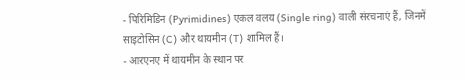- पिरिमिडिन (Pyrimidines) एकल वलय (Single ring) वाली संरचनाएं हैं, जिनमें साइटोसिन (C) और थायमीन (T) शामिल हैं।
- आरएनए में थायमीन के स्थान पर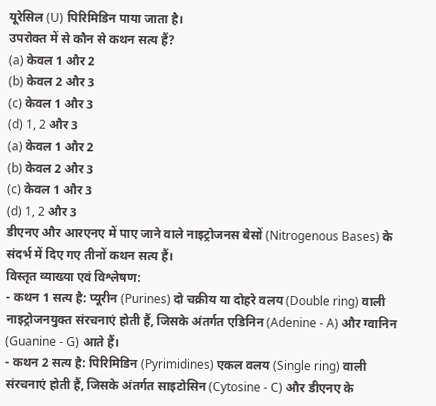यूरेसिल (U) पिरिमिडिन पाया जाता है।
उपरोक्त में से कौन से कथन सत्य हैं?
(a) केवल 1 और 2
(b) केवल 2 और 3
(c) केवल 1 और 3
(d) 1, 2 और 3
(a) केवल 1 और 2
(b) केवल 2 और 3
(c) केवल 1 और 3
(d) 1, 2 और 3
डीएनए और आरएनए में पाए जाने वाले नाइट्रोजनस बेसों (Nitrogenous Bases) के संदर्भ में दिए गए तीनों कथन सत्य हैं।
विस्तृत व्याख्या एवं विश्लेषण:
- कथन 1 सत्य है: प्यूरीन (Purines) दो चक्रीय या दोहरे वलय (Double ring) वाली नाइट्रोजनयुक्त संरचनाएं होती हैं, जिसके अंतर्गत एडिनिन (Adenine - A) और ग्वानिन (Guanine - G) आते हैं।
- कथन 2 सत्य है: पिरिमिडिन (Pyrimidines) एकल वलय (Single ring) वाली संरचनाएं होती हैं, जिसके अंतर्गत साइटोसिन (Cytosine - C) और डीएनए के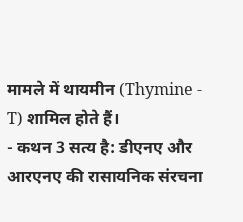मामले में थायमीन (Thymine - T) शामिल होते हैं।
- कथन 3 सत्य है: डीएनए और आरएनए की रासायनिक संरचना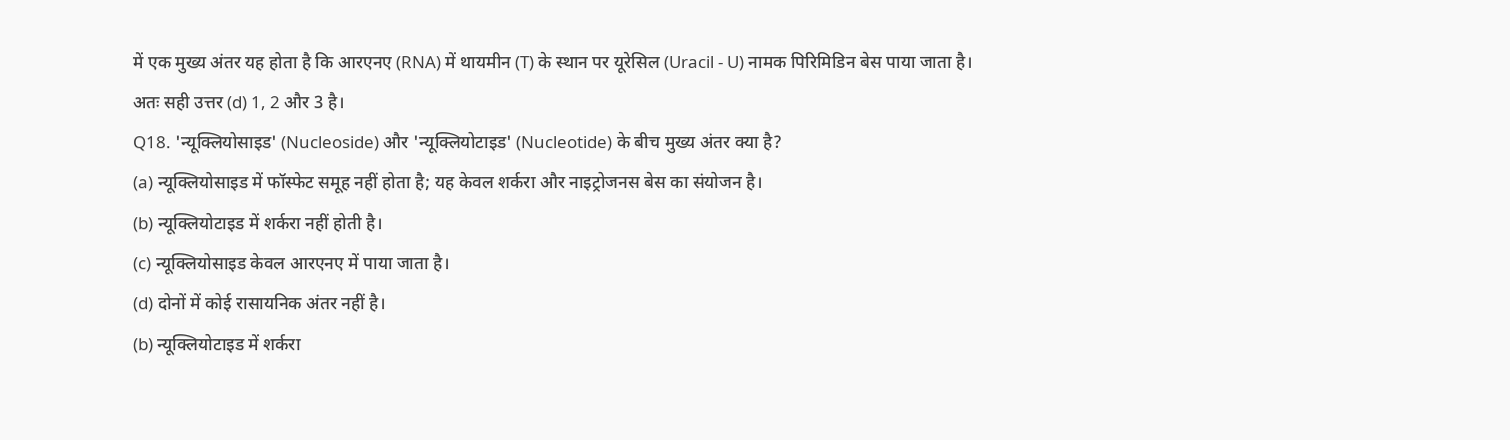में एक मुख्य अंतर यह होता है कि आरएनए (RNA) में थायमीन (T) के स्थान पर यूरेसिल (Uracil - U) नामक पिरिमिडिन बेस पाया जाता है।
अतः सही उत्तर (d) 1, 2 और 3 है।
Q18. 'न्यूक्लियोसाइड' (Nucleoside) और 'न्यूक्लियोटाइड' (Nucleotide) के बीच मुख्य अंतर क्या है?
(a) न्यूक्लियोसाइड में फॉस्फेट समूह नहीं होता है; यह केवल शर्करा और नाइट्रोजनस बेस का संयोजन है।
(b) न्यूक्लियोटाइड में शर्करा नहीं होती है।
(c) न्यूक्लियोसाइड केवल आरएनए में पाया जाता है।
(d) दोनों में कोई रासायनिक अंतर नहीं है।
(b) न्यूक्लियोटाइड में शर्करा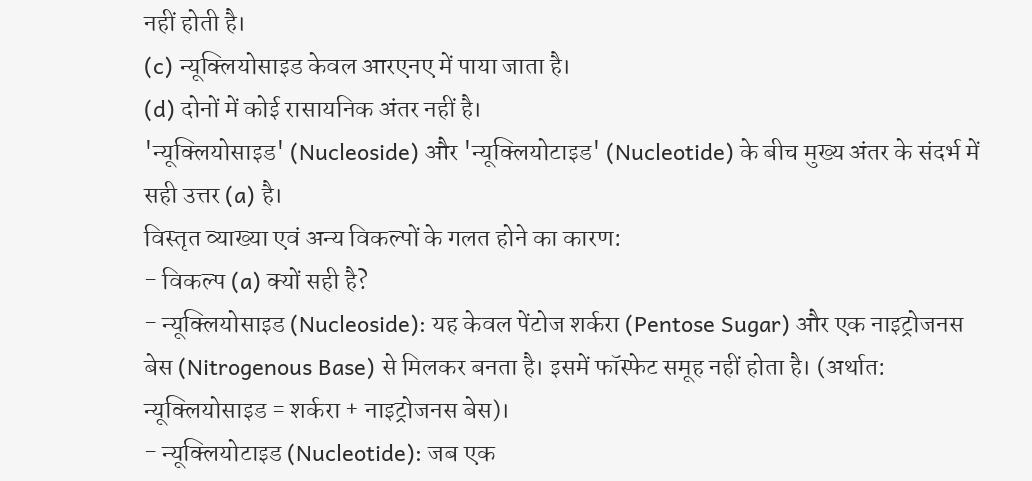नहीं होती है।
(c) न्यूक्लियोसाइड केवल आरएनए में पाया जाता है।
(d) दोनों में कोई रासायनिक अंतर नहीं है।
'न्यूक्लियोसाइड' (Nucleoside) और 'न्यूक्लियोटाइड' (Nucleotide) के बीच मुख्य अंतर के संदर्भ में सही उत्तर (a) है।
विस्तृत व्याख्या एवं अन्य विकल्पों के गलत होने का कारण:
- विकल्प (a) क्यों सही है?
- न्यूक्लियोसाइड (Nucleoside): यह केवल पेंटोज शर्करा (Pentose Sugar) और एक नाइट्रोजनस बेस (Nitrogenous Base) से मिलकर बनता है। इसमें फॉस्फेट समूह नहीं होता है। (अर्थात: न्यूक्लियोसाइड = शर्करा + नाइट्रोजनस बेस)।
- न्यूक्लियोटाइड (Nucleotide): जब एक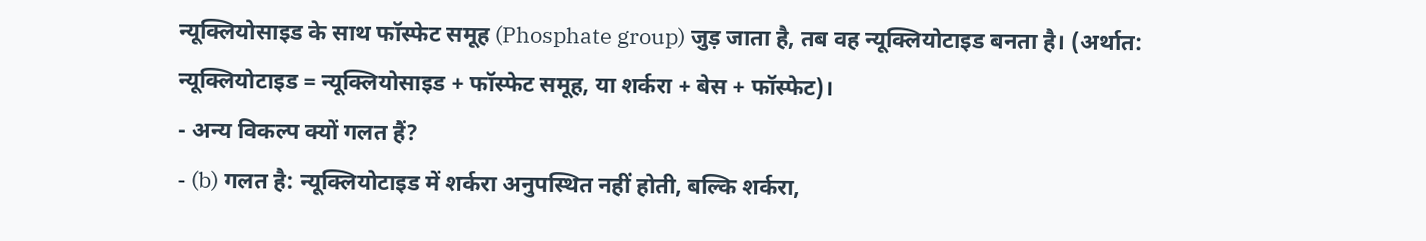न्यूक्लियोसाइड के साथ फॉस्फेट समूह (Phosphate group) जुड़ जाता है, तब वह न्यूक्लियोटाइड बनता है। (अर्थात: न्यूक्लियोटाइड = न्यूक्लियोसाइड + फॉस्फेट समूह, या शर्करा + बेस + फॉस्फेट)।
- अन्य विकल्प क्यों गलत हैं?
- (b) गलत है: न्यूक्लियोटाइड में शर्करा अनुपस्थित नहीं होती, बल्कि शर्करा,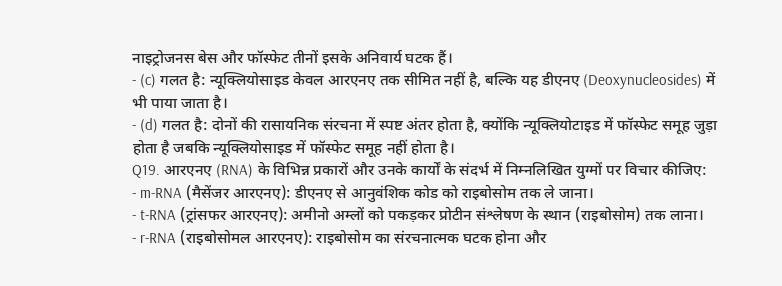नाइट्रोजनस बेस और फॉस्फेट तीनों इसके अनिवार्य घटक हैं।
- (c) गलत है: न्यूक्लियोसाइड केवल आरएनए तक सीमित नहीं है, बल्कि यह डीएनए (Deoxynucleosides) में भी पाया जाता है।
- (d) गलत है: दोनों की रासायनिक संरचना में स्पष्ट अंतर होता है, क्योंकि न्यूक्लियोटाइड में फॉस्फेट समूह जुड़ा होता है जबकि न्यूक्लियोसाइड में फॉस्फेट समूह नहीं होता है।
Q19. आरएनए (RNA) के विभिन्न प्रकारों और उनके कार्यों के संदर्भ में निम्नलिखित युग्मों पर विचार कीजिए:
- m-RNA (मैसेंजर आरएनए): डीएनए से आनुवंशिक कोड को राइबोसोम तक ले जाना।
- t-RNA (ट्रांसफर आरएनए): अमीनो अम्लों को पकड़कर प्रोटीन संश्लेषण के स्थान (राइबोसोम) तक लाना।
- r-RNA (राइबोसोमल आरएनए): राइबोसोम का संरचनात्मक घटक होना और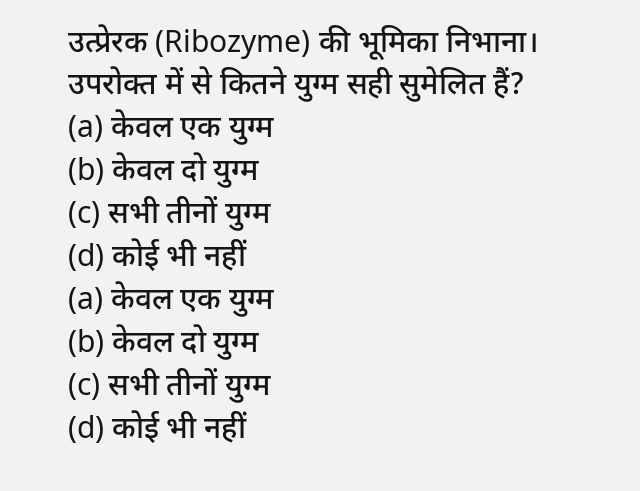उत्प्रेरक (Ribozyme) की भूमिका निभाना।
उपरोक्त में से कितने युग्म सही सुमेलित हैं?
(a) केवल एक युग्म
(b) केवल दो युग्म
(c) सभी तीनों युग्म
(d) कोई भी नहीं
(a) केवल एक युग्म
(b) केवल दो युग्म
(c) सभी तीनों युग्म
(d) कोई भी नहीं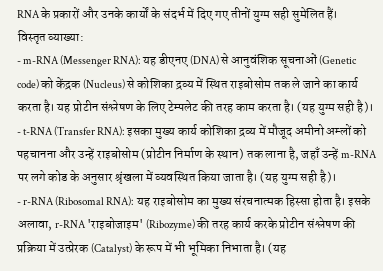RNA के प्रकारों और उनके कार्यों के संदर्भ में दिए गए तीनों युग्म सही सुमेलित हैं।
विस्तृत व्याख्या:
- m-RNA (Messenger RNA): यह डीएनए (DNA) से आनुवंशिक सूचनाओं (Genetic code) को केंद्रक (Nucleus) से कोशिका द्रव्य में स्थित राइबोसोम तक ले जाने का कार्य करता है। यह प्रोटीन संश्लेषण के लिए टेम्पलेट की तरह काम करता है। (यह युग्म सही है)।
- t-RNA (Transfer RNA): इसका मुख्य कार्य कोशिका द्रव्य में मौजूद अमीनो अम्लों को पहचानना और उन्हें राइबोसोम (प्रोटीन निर्माण के स्थान) तक लाना है, जहाँ उन्हें m-RNA पर लगे कोड के अनुसार श्रृंखला में व्यवस्थित किया जाता है। (यह युग्म सही है)।
- r-RNA (Ribosomal RNA): यह राइबोसोम का मुख्य संरचनात्मक हिस्सा होता है। इसके अलावा, r-RNA 'राइबोजाइम' (Ribozyme) की तरह कार्य करके प्रोटीन संश्लेषण की प्रक्रिया में उत्प्रेरक (Catalyst) के रूप में भी भूमिका निभाता है। (यह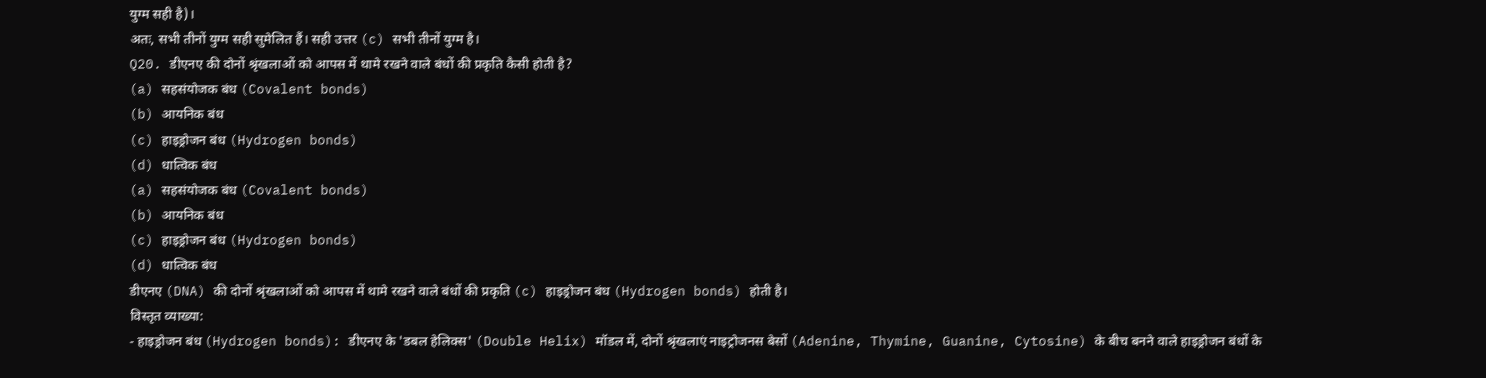युग्म सही है)।
अतः, सभी तीनों युग्म सही सुमेलित हैं। सही उत्तर (c) सभी तीनों युग्म है।
Q20. डीएनए की दोनों श्रृंखलाओं को आपस में थामे रखने वाले बंधों की प्रकृति कैसी होती है?
(a) सहसंयोजक बंध (Covalent bonds)
(b) आयनिक बंध
(c) हाइड्रोजन बंध (Hydrogen bonds)
(d) धात्विक बंध
(a) सहसंयोजक बंध (Covalent bonds)
(b) आयनिक बंध
(c) हाइड्रोजन बंध (Hydrogen bonds)
(d) धात्विक बंध
डीएनए (DNA) की दोनों श्रृंखलाओं को आपस में थामे रखने वाले बंधों की प्रकृति (c) हाइड्रोजन बंध (Hydrogen bonds) होती है।
विस्तृत व्याख्या:
- हाइड्रोजन बंध (Hydrogen bonds): डीएनए के 'डबल हेलिक्स' (Double Helix) मॉडल में, दोनों श्रृंखलाएं नाइट्रोजनस बेसों (Adenine, Thymine, Guanine, Cytosine) के बीच बनने वाले हाइड्रोजन बंधों के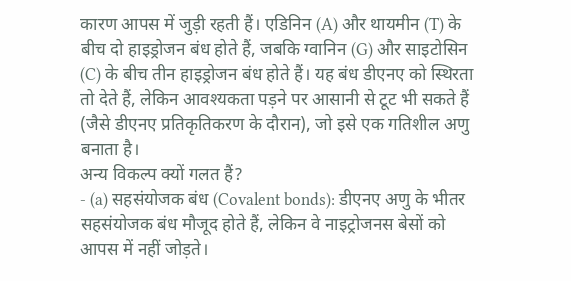कारण आपस में जुड़ी रहती हैं। एडिनिन (A) और थायमीन (T) के बीच दो हाइड्रोजन बंध होते हैं, जबकि ग्वानिन (G) और साइटोसिन (C) के बीच तीन हाइड्रोजन बंध होते हैं। यह बंध डीएनए को स्थिरता तो देते हैं, लेकिन आवश्यकता पड़ने पर आसानी से टूट भी सकते हैं (जैसे डीएनए प्रतिकृतिकरण के दौरान), जो इसे एक गतिशील अणु बनाता है।
अन्य विकल्प क्यों गलत हैं?
- (a) सहसंयोजक बंध (Covalent bonds): डीएनए अणु के भीतर सहसंयोजक बंध मौजूद होते हैं, लेकिन वे नाइट्रोजनस बेसों को आपस में नहीं जोड़ते।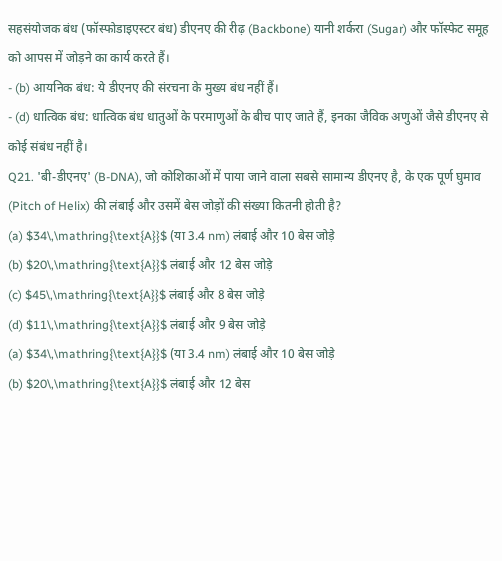सहसंयोजक बंध (फॉस्फोडाइएस्टर बंध) डीएनए की रीढ़ (Backbone) यानी शर्करा (Sugar) और फॉस्फेट समूह को आपस में जोड़ने का कार्य करते हैं।
- (b) आयनिक बंध: ये डीएनए की संरचना के मुख्य बंध नहीं हैं।
- (d) धात्विक बंध: धात्विक बंध धातुओं के परमाणुओं के बीच पाए जाते हैं, इनका जैविक अणुओं जैसे डीएनए से कोई संबंध नहीं है।
Q21. 'बी-डीएनए' (B-DNA), जो कोशिकाओं में पाया जाने वाला सबसे सामान्य डीएनए है, के एक पूर्ण घुमाव (Pitch of Helix) की लंबाई और उसमें बेस जोड़ों की संख्या कितनी होती है?
(a) $34\,\mathring{\text{A}}$ (या 3.4 nm) लंबाई और 10 बेस जोड़े
(b) $20\,\mathring{\text{A}}$ लंबाई और 12 बेस जोड़े
(c) $45\,\mathring{\text{A}}$ लंबाई और 8 बेस जोड़े
(d) $11\,\mathring{\text{A}}$ लंबाई और 9 बेस जोड़े
(a) $34\,\mathring{\text{A}}$ (या 3.4 nm) लंबाई और 10 बेस जोड़े
(b) $20\,\mathring{\text{A}}$ लंबाई और 12 बेस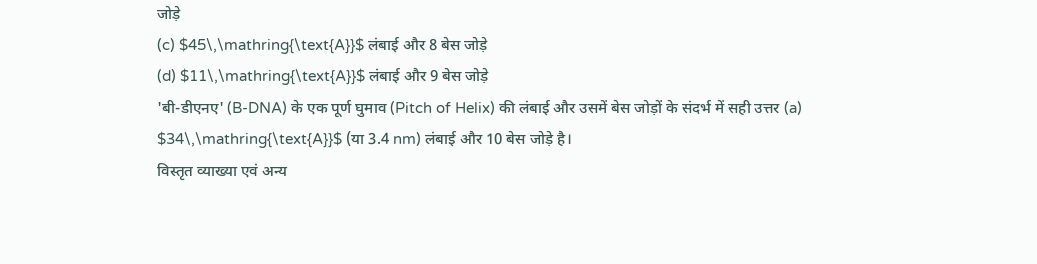जोड़े
(c) $45\,\mathring{\text{A}}$ लंबाई और 8 बेस जोड़े
(d) $11\,\mathring{\text{A}}$ लंबाई और 9 बेस जोड़े
'बी-डीएनए' (B-DNA) के एक पूर्ण घुमाव (Pitch of Helix) की लंबाई और उसमें बेस जोड़ों के संदर्भ में सही उत्तर (a) $34\,\mathring{\text{A}}$ (या 3.4 nm) लंबाई और 10 बेस जोड़े है।
विस्तृत व्याख्या एवं अन्य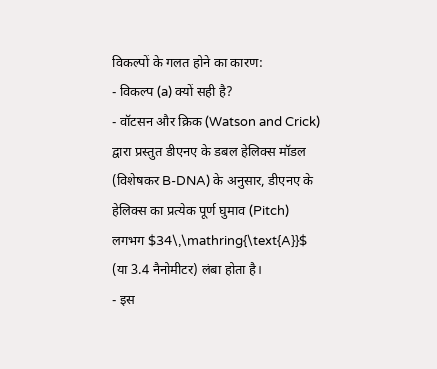विकल्पों के गलत होने का कारण:
- विकल्प (a) क्यों सही है?
- वॉटसन और क्रिक (Watson and Crick) द्वारा प्रस्तुत डीएनए के डबल हेलिक्स मॉडल (विशेषकर B-DNA) के अनुसार, डीएनए के हेलिक्स का प्रत्येक पूर्ण घुमाव (Pitch) लगभग $34\,\mathring{\text{A}}$ (या 3.4 नैनोमीटर) लंबा होता है।
- इस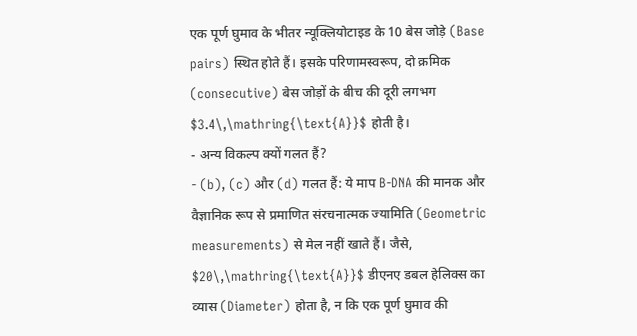एक पूर्ण घुमाव के भीतर न्यूक्लियोटाइड के 10 बेस जोड़े (Base pairs) स्थित होते हैं। इसके परिणामस्वरूप, दो क्रमिक (consecutive) बेस जोड़ों के बीच की दूरी लगभग $3.4\,\mathring{\text{A}}$ होती है।
- अन्य विकल्प क्यों गलत हैं?
- (b), (c) और (d) गलत हैं: ये माप B-DNA की मानक और वैज्ञानिक रूप से प्रमाणित संरचनात्मक ज्यामिति (Geometric measurements) से मेल नहीं खाते हैं। जैसे, $20\,\mathring{\text{A}}$ डीएनए डबल हेलिक्स का व्यास (Diameter) होता है, न कि एक पूर्ण घुमाव की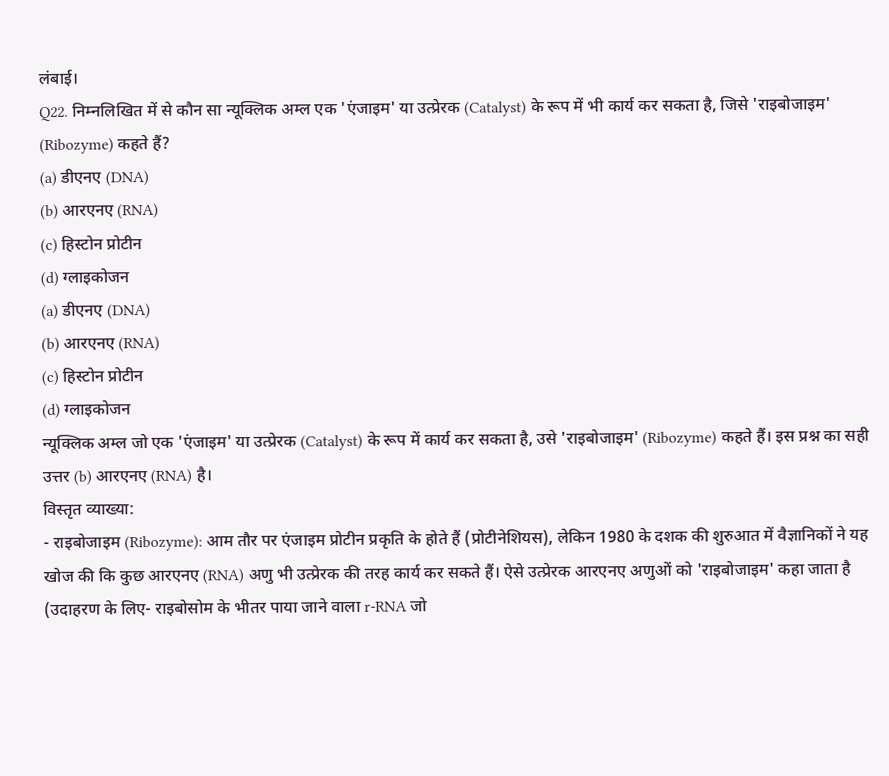लंबाई।
Q22. निम्नलिखित में से कौन सा न्यूक्लिक अम्ल एक 'एंजाइम' या उत्प्रेरक (Catalyst) के रूप में भी कार्य कर सकता है, जिसे 'राइबोजाइम' (Ribozyme) कहते हैं?
(a) डीएनए (DNA)
(b) आरएनए (RNA)
(c) हिस्टोन प्रोटीन
(d) ग्लाइकोजन
(a) डीएनए (DNA)
(b) आरएनए (RNA)
(c) हिस्टोन प्रोटीन
(d) ग्लाइकोजन
न्यूक्लिक अम्ल जो एक 'एंजाइम' या उत्प्रेरक (Catalyst) के रूप में कार्य कर सकता है, उसे 'राइबोजाइम' (Ribozyme) कहते हैं। इस प्रश्न का सही उत्तर (b) आरएनए (RNA) है।
विस्तृत व्याख्या:
- राइबोजाइम (Ribozyme): आम तौर पर एंजाइम प्रोटीन प्रकृति के होते हैं (प्रोटीनेशियस), लेकिन 1980 के दशक की शुरुआत में वैज्ञानिकों ने यह खोज की कि कुछ आरएनए (RNA) अणु भी उत्प्रेरक की तरह कार्य कर सकते हैं। ऐसे उत्प्रेरक आरएनए अणुओं को 'राइबोजाइम' कहा जाता है (उदाहरण के लिए- राइबोसोम के भीतर पाया जाने वाला r-RNA जो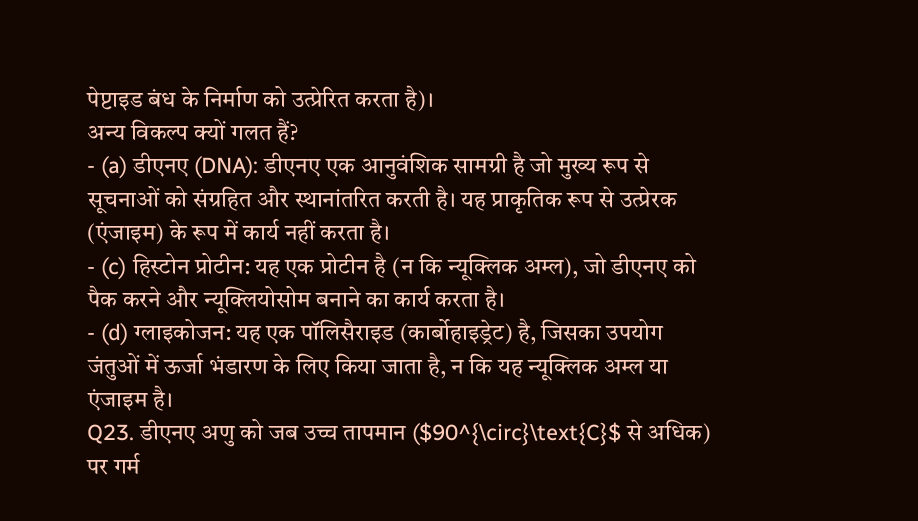पेप्टाइड बंध के निर्माण को उत्प्रेरित करता है)।
अन्य विकल्प क्यों गलत हैं?
- (a) डीएनए (DNA): डीएनए एक आनुवंशिक सामग्री है जो मुख्य रूप से सूचनाओं को संग्रहित और स्थानांतरित करती है। यह प्राकृतिक रूप से उत्प्रेरक (एंजाइम) के रूप में कार्य नहीं करता है।
- (c) हिस्टोन प्रोटीन: यह एक प्रोटीन है (न कि न्यूक्लिक अम्ल), जो डीएनए को पैक करने और न्यूक्लियोसोम बनाने का कार्य करता है।
- (d) ग्लाइकोजन: यह एक पॉलिसैराइड (कार्बोहाइड्रेट) है, जिसका उपयोग जंतुओं में ऊर्जा भंडारण के लिए किया जाता है, न कि यह न्यूक्लिक अम्ल या एंजाइम है।
Q23. डीएनए अणु को जब उच्च तापमान ($90^{\circ}\text{C}$ से अधिक) पर गर्म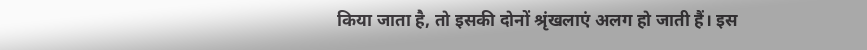किया जाता है, तो इसकी दोनों श्रृंखलाएं अलग हो जाती हैं। इस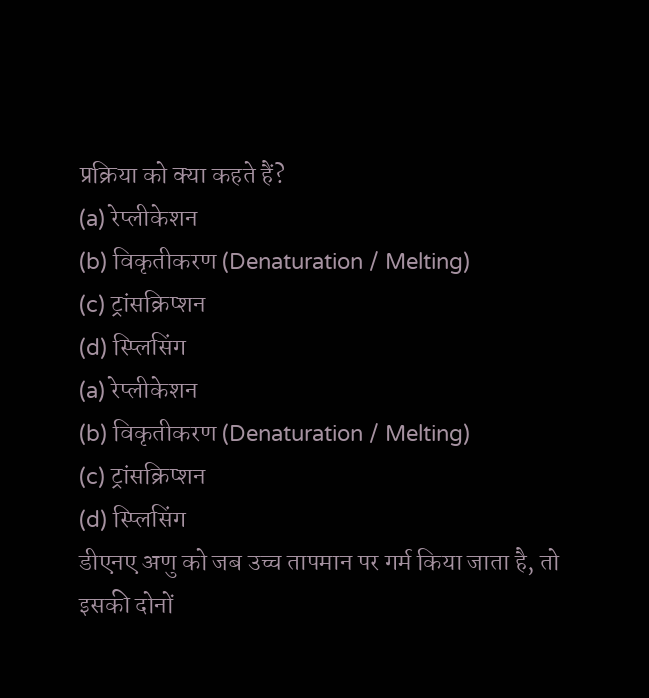प्रक्रिया को क्या कहते हैं?
(a) रेप्लीकेशन
(b) विकृतीकरण (Denaturation / Melting)
(c) ट्रांसक्रिप्शन
(d) स्प्लिसिंग
(a) रेप्लीकेशन
(b) विकृतीकरण (Denaturation / Melting)
(c) ट्रांसक्रिप्शन
(d) स्प्लिसिंग
डीएनए अणु को जब उच्च तापमान पर गर्म किया जाता है, तो इसकी दोनों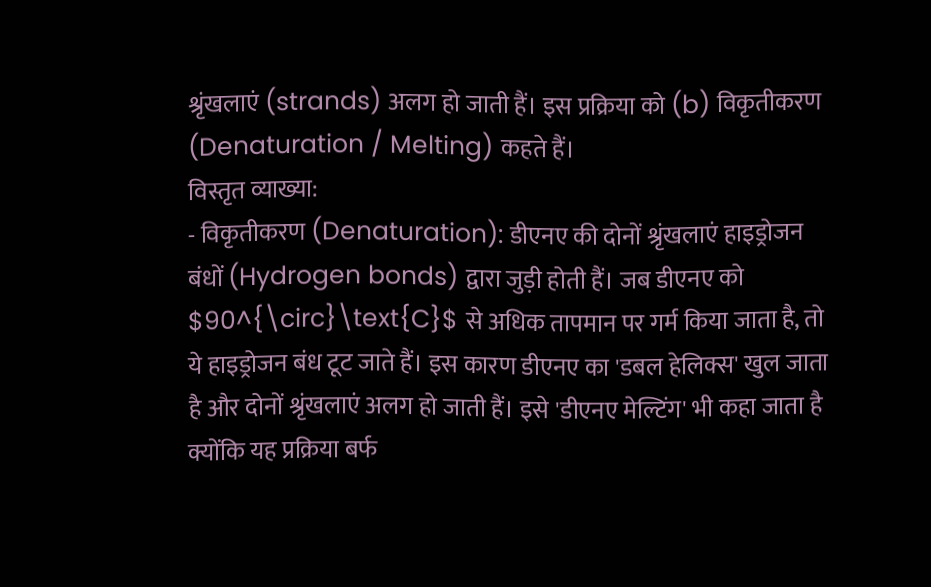श्रृंखलाएं (strands) अलग हो जाती हैं। इस प्रक्रिया को (b) विकृतीकरण (Denaturation / Melting) कहते हैं।
विस्तृत व्याख्या:
- विकृतीकरण (Denaturation): डीएनए की दोनों श्रृंखलाएं हाइड्रोजन बंधों (Hydrogen bonds) द्वारा जुड़ी होती हैं। जब डीएनए को $90^{\circ}\text{C}$ से अधिक तापमान पर गर्म किया जाता है, तो ये हाइड्रोजन बंध टूट जाते हैं। इस कारण डीएनए का 'डबल हेलिक्स' खुल जाता है और दोनों श्रृंखलाएं अलग हो जाती हैं। इसे 'डीएनए मेल्टिंग' भी कहा जाता है क्योंकि यह प्रक्रिया बर्फ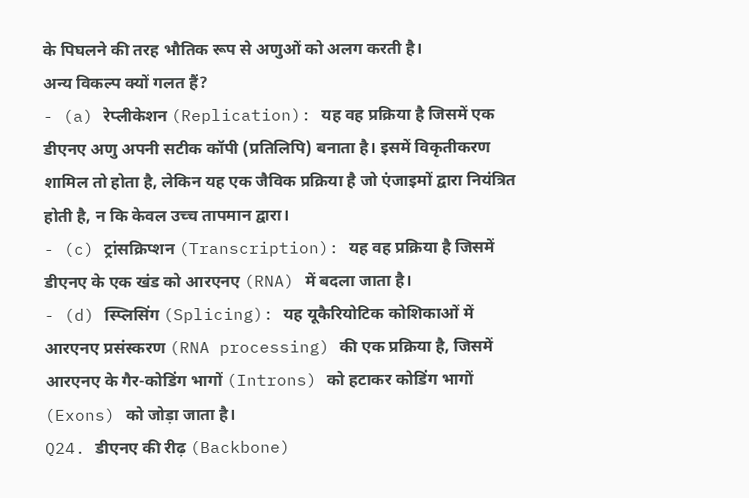के पिघलने की तरह भौतिक रूप से अणुओं को अलग करती है।
अन्य विकल्प क्यों गलत हैं?
- (a) रेप्लीकेशन (Replication): यह वह प्रक्रिया है जिसमें एक डीएनए अणु अपनी सटीक कॉपी (प्रतिलिपि) बनाता है। इसमें विकृतीकरण शामिल तो होता है, लेकिन यह एक जैविक प्रक्रिया है जो एंजाइमों द्वारा नियंत्रित होती है, न कि केवल उच्च तापमान द्वारा।
- (c) ट्रांसक्रिप्शन (Transcription): यह वह प्रक्रिया है जिसमें डीएनए के एक खंड को आरएनए (RNA) में बदला जाता है।
- (d) स्प्लिसिंग (Splicing): यह यूकैरियोटिक कोशिकाओं में आरएनए प्रसंस्करण (RNA processing) की एक प्रक्रिया है, जिसमें आरएनए के गैर-कोडिंग भागों (Introns) को हटाकर कोडिंग भागों (Exons) को जोड़ा जाता है।
Q24. डीएनए की रीढ़ (Backbone)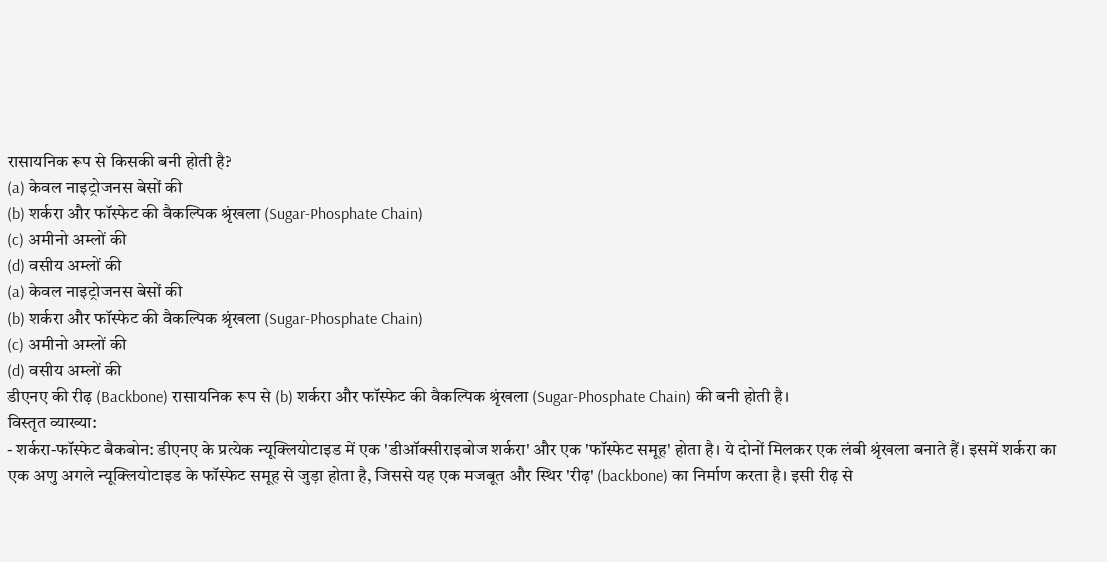रासायनिक रूप से किसकी बनी होती है?
(a) केवल नाइट्रोजनस बेसों की
(b) शर्करा और फॉस्फेट की वैकल्पिक श्रृंखला (Sugar-Phosphate Chain)
(c) अमीनो अम्लों की
(d) वसीय अम्लों की
(a) केवल नाइट्रोजनस बेसों की
(b) शर्करा और फॉस्फेट की वैकल्पिक श्रृंखला (Sugar-Phosphate Chain)
(c) अमीनो अम्लों की
(d) वसीय अम्लों की
डीएनए की रीढ़ (Backbone) रासायनिक रूप से (b) शर्करा और फॉस्फेट की वैकल्पिक श्रृंखला (Sugar-Phosphate Chain) की बनी होती है।
विस्तृत व्याख्या:
- शर्करा-फॉस्फेट बैकबोन: डीएनए के प्रत्येक न्यूक्लियोटाइड में एक 'डीऑक्सीराइबोज शर्करा' और एक 'फॉस्फेट समूह' होता है। ये दोनों मिलकर एक लंबी श्रृंखला बनाते हैं। इसमें शर्करा का एक अणु अगले न्यूक्लियोटाइड के फॉस्फेट समूह से जुड़ा होता है, जिससे यह एक मजबूत और स्थिर 'रीढ़' (backbone) का निर्माण करता है। इसी रीढ़ से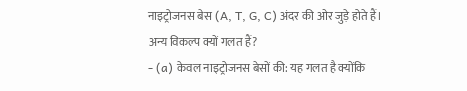नाइट्रोजनस बेस (A, T, G, C) अंदर की ओर जुड़े होते हैं।
अन्य विकल्प क्यों गलत हैं?
- (a) केवल नाइट्रोजनस बेसों की: यह गलत है क्योंकि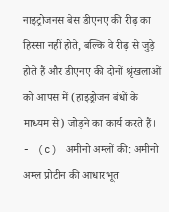नाइट्रोजनस बेस डीएनए की रीढ़ का हिस्सा नहीं होते, बल्कि वे रीढ़ से जुड़े होते हैं और डीएनए की दोनों श्रृंखलाओं को आपस में (हाइड्रोजन बंधों के माध्यम से) जोड़ने का कार्य करते हैं।
- (c) अमीनो अम्लों की: अमीनो अम्ल प्रोटीन की आधारभूत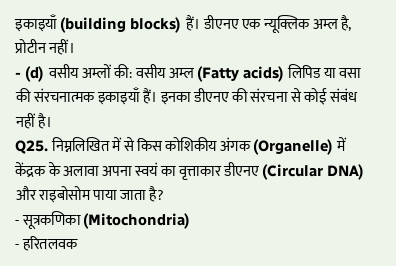इकाइयाँ (building blocks) हैं। डीएनए एक न्यूक्लिक अम्ल है, प्रोटीन नहीं।
- (d) वसीय अम्लों की: वसीय अम्ल (Fatty acids) लिपिड या वसा की संरचनात्मक इकाइयाँ हैं। इनका डीएनए की संरचना से कोई संबंध नहीं है।
Q25. निम्नलिखित में से किस कोशिकीय अंगक (Organelle) में केंद्रक के अलावा अपना स्वयं का वृत्ताकार डीएनए (Circular DNA) और राइबोसोम पाया जाता है?
- सूत्रकणिका (Mitochondria)
- हरितलवक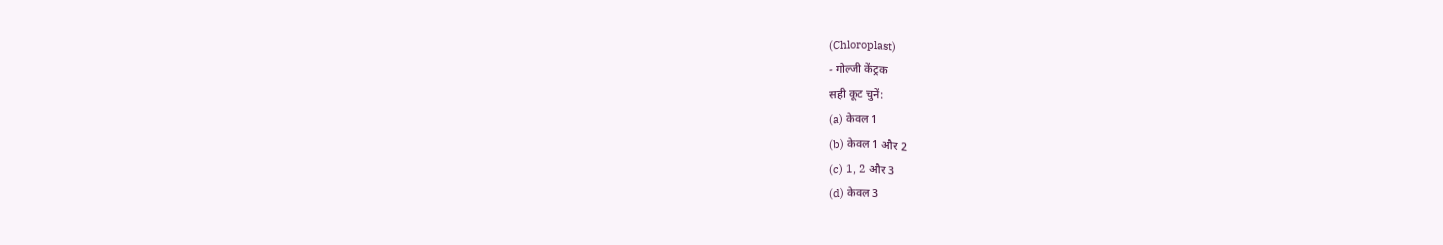(Chloroplast)
- गोल्जी केंट्रक
सही कूट चुनें:
(a) केवल 1
(b) केवल 1 और 2
(c) 1, 2 और 3
(d) केवल 3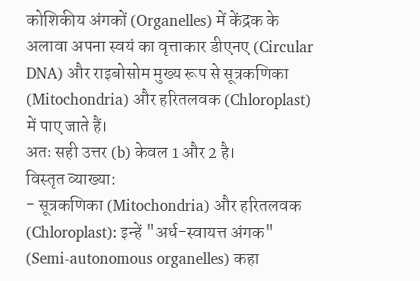कोशिकीय अंगकों (Organelles) में केंद्रक के अलावा अपना स्वयं का वृत्ताकार डीएनए (Circular DNA) और राइबोसोम मुख्य रूप से सूत्रकणिका (Mitochondria) और हरितलवक (Chloroplast) में पाए जाते हैं।
अतः सही उत्तर (b) केवल 1 और 2 है।
विस्तृत व्याख्या:
- सूत्रकणिका (Mitochondria) और हरितलवक (Chloroplast): इन्हें "अर्ध-स्वायत्त अंगक" (Semi-autonomous organelles) कहा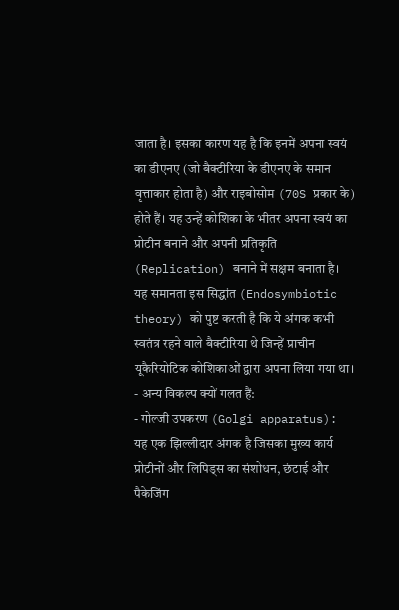जाता है। इसका कारण यह है कि इनमें अपना स्वयं का डीएनए (जो बैक्टीरिया के डीएनए के समान वृत्ताकार होता है) और राइबोसोम (70S प्रकार के) होते हैं। यह उन्हें कोशिका के भीतर अपना स्वयं का प्रोटीन बनाने और अपनी प्रतिकृति (Replication) बनाने में सक्षम बनाता है। यह समानता इस सिद्धांत (Endosymbiotic theory) को पुष्ट करती है कि ये अंगक कभी स्वतंत्र रहने वाले बैक्टीरिया थे जिन्हें प्राचीन यूकैरियोटिक कोशिकाओं द्वारा अपना लिया गया था।
- अन्य विकल्प क्यों गलत हैं:
- गोल्जी उपकरण (Golgi apparatus): यह एक झिल्लीदार अंगक है जिसका मुख्य कार्य प्रोटीनों और लिपिड्स का संशोधन, छंटाई और पैकेजिंग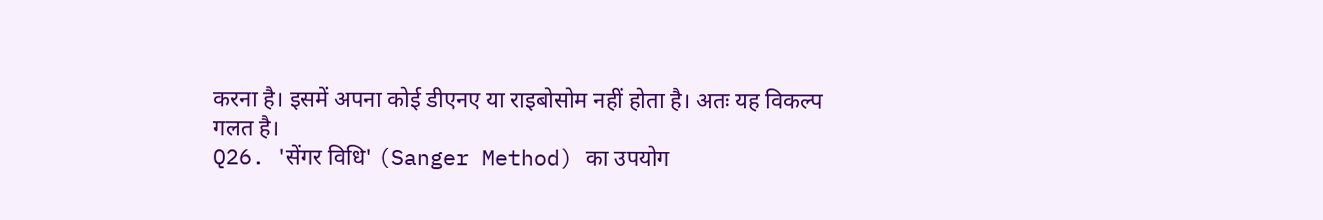करना है। इसमें अपना कोई डीएनए या राइबोसोम नहीं होता है। अतः यह विकल्प गलत है।
Q26. 'सेंगर विधि' (Sanger Method) का उपयोग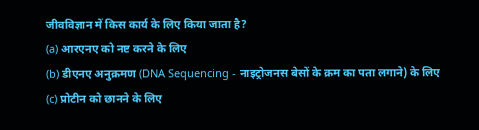जीवविज्ञान में किस कार्य के लिए किया जाता है?
(a) आरएनए को नष्ट करने के लिए
(b) डीएनए अनुक्रमण (DNA Sequencing - नाइट्रोजनस बेसों के क्रम का पता लगाने) के लिए
(c) प्रोटीन को छानने के लिए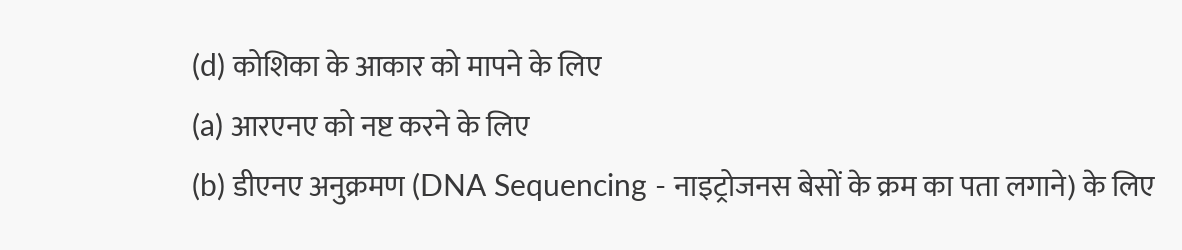(d) कोशिका के आकार को मापने के लिए
(a) आरएनए को नष्ट करने के लिए
(b) डीएनए अनुक्रमण (DNA Sequencing - नाइट्रोजनस बेसों के क्रम का पता लगाने) के लिए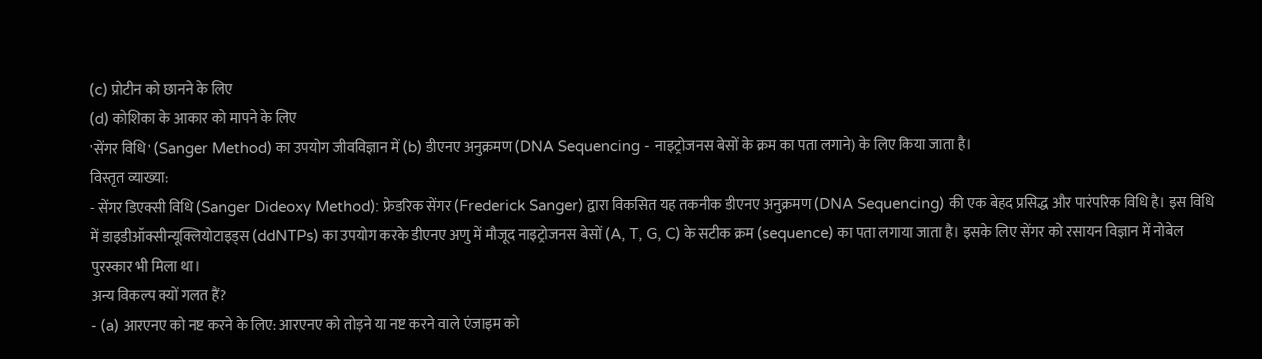(c) प्रोटीन को छानने के लिए
(d) कोशिका के आकार को मापने के लिए
'सेंगर विधि' (Sanger Method) का उपयोग जीवविज्ञान में (b) डीएनए अनुक्रमण (DNA Sequencing - नाइट्रोजनस बेसों के क्रम का पता लगाने) के लिए किया जाता है।
विस्तृत व्याख्या:
- सेंगर डिएक्सी विधि (Sanger Dideoxy Method): फ्रेडरिक सेंगर (Frederick Sanger) द्वारा विकसित यह तकनीक डीएनए अनुक्रमण (DNA Sequencing) की एक बेहद प्रसिद्ध और पारंपरिक विधि है। इस विधि में डाइडीऑक्सीन्यूक्लियोटाइड्स (ddNTPs) का उपयोग करके डीएनए अणु में मौजूद नाइट्रोजनस बेसों (A, T, G, C) के सटीक क्रम (sequence) का पता लगाया जाता है। इसके लिए सेंगर को रसायन विज्ञान में नोबेल पुरस्कार भी मिला था।
अन्य विकल्प क्यों गलत हैं?
- (a) आरएनए को नष्ट करने के लिए: आरएनए को तोड़ने या नष्ट करने वाले एंजाइम को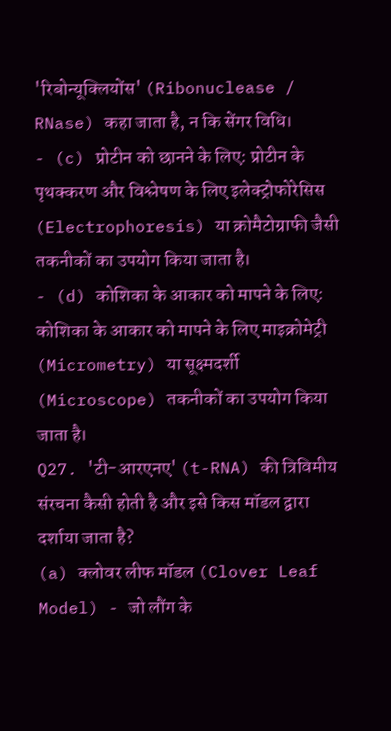'रिबोन्यूक्लियोंस' (Ribonuclease / RNase) कहा जाता है, न कि सेंगर विधि।
- (c) प्रोटीन को छानने के लिए: प्रोटीन के पृथक्करण और विश्लेषण के लिए इलेक्ट्रोफोरेसिस (Electrophoresis) या क्रोमैटोग्राफी जैसी तकनीकों का उपयोग किया जाता है।
- (d) कोशिका के आकार को मापने के लिए: कोशिका के आकार को मापने के लिए माइक्रोमेट्री (Micrometry) या सूक्ष्मदर्शी (Microscope) तकनीकों का उपयोग किया जाता है।
Q27. 'टी-आरएनए' (t-RNA) की त्रिविमीय संरचना कैसी होती है और इसे किस मॉडल द्वारा दर्शाया जाता है?
(a) क्लोवर लीफ मॉडल (Clover Leaf Model) - जो लौंग के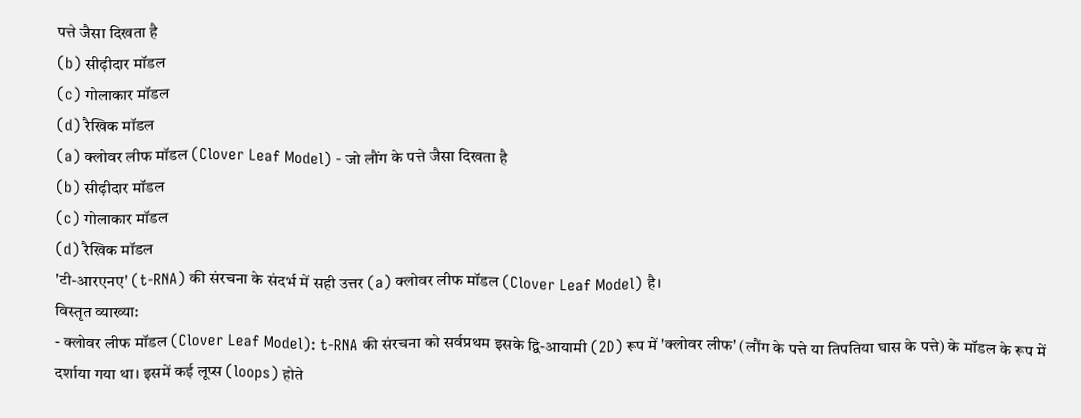पत्ते जैसा दिखता है
(b) सीढ़ीदार मॉडल
(c) गोलाकार मॉडल
(d) रैखिक मॉडल
(a) क्लोवर लीफ मॉडल (Clover Leaf Model) - जो लौंग के पत्ते जैसा दिखता है
(b) सीढ़ीदार मॉडल
(c) गोलाकार मॉडल
(d) रैखिक मॉडल
'टी-आरएनए' (t-RNA) की संरचना के संदर्भ में सही उत्तर (a) क्लोवर लीफ मॉडल (Clover Leaf Model) है।
विस्तृत व्याख्या:
- क्लोवर लीफ मॉडल (Clover Leaf Model): t-RNA की संरचना को सर्वप्रथम इसके द्वि-आयामी (2D) रूप में 'क्लोवर लीफ' (लौंग के पत्ते या तिपतिया घास के पत्ते) के मॉडल के रूप में दर्शाया गया था। इसमें कई लूप्स (loops) होते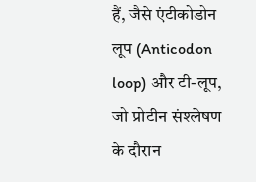हैं, जैसे एंटीकोडोन लूप (Anticodon loop) और टी-लूप, जो प्रोटीन संश्लेषण के दौरान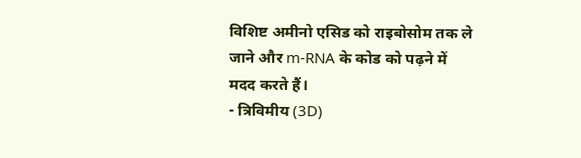विशिष्ट अमीनो एसिड को राइबोसोम तक ले जाने और m-RNA के कोड को पढ़ने में मदद करते हैं।
- त्रिविमीय (3D)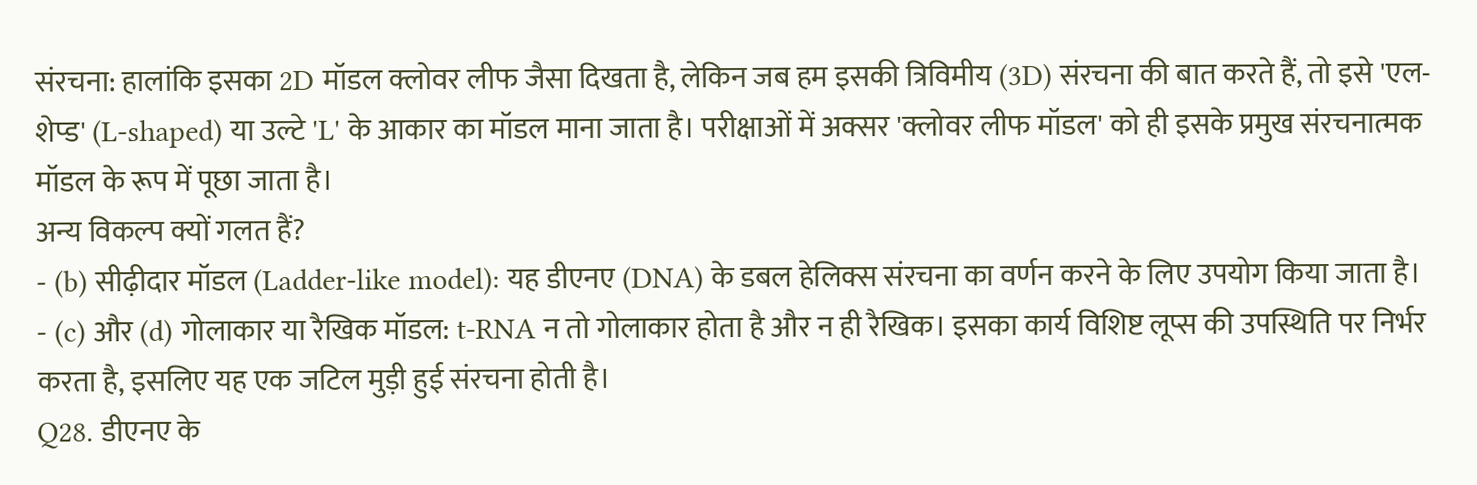संरचना: हालांकि इसका 2D मॉडल क्लोवर लीफ जैसा दिखता है, लेकिन जब हम इसकी त्रिविमीय (3D) संरचना की बात करते हैं, तो इसे 'एल-शेप्ड' (L-shaped) या उल्टे 'L' के आकार का मॉडल माना जाता है। परीक्षाओं में अक्सर 'क्लोवर लीफ मॉडल' को ही इसके प्रमुख संरचनात्मक मॉडल के रूप में पूछा जाता है।
अन्य विकल्प क्यों गलत हैं?
- (b) सीढ़ीदार मॉडल (Ladder-like model): यह डीएनए (DNA) के डबल हेलिक्स संरचना का वर्णन करने के लिए उपयोग किया जाता है।
- (c) और (d) गोलाकार या रैखिक मॉडल: t-RNA न तो गोलाकार होता है और न ही रैखिक। इसका कार्य विशिष्ट लूप्स की उपस्थिति पर निर्भर करता है, इसलिए यह एक जटिल मुड़ी हुई संरचना होती है।
Q28. डीएनए के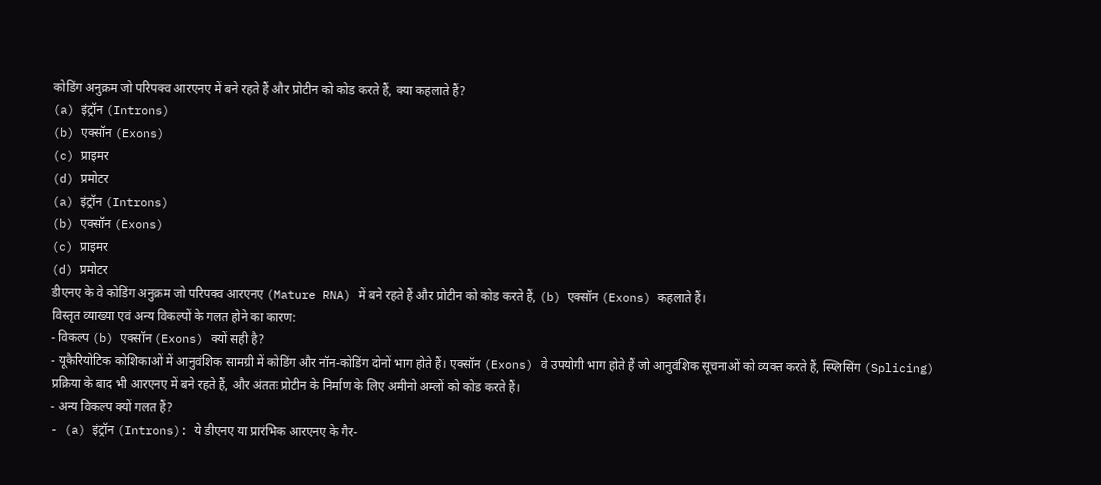कोडिंग अनुक्रम जो परिपक्व आरएनए में बने रहते हैं और प्रोटीन को कोड करते हैं, क्या कहलाते हैं?
(a) इंट्रॉन (Introns)
(b) एक्सॉन (Exons)
(c) प्राइमर
(d) प्रमोटर
(a) इंट्रॉन (Introns)
(b) एक्सॉन (Exons)
(c) प्राइमर
(d) प्रमोटर
डीएनए के वे कोडिंग अनुक्रम जो परिपक्व आरएनए (Mature RNA) में बने रहते हैं और प्रोटीन को कोड करते हैं, (b) एक्सॉन (Exons) कहलाते हैं।
विस्तृत व्याख्या एवं अन्य विकल्पों के गलत होने का कारण:
- विकल्प (b) एक्सॉन (Exons) क्यों सही है?
- यूकैरियोटिक कोशिकाओं में आनुवंशिक सामग्री में कोडिंग और नॉन-कोडिंग दोनों भाग होते हैं। एक्सॉन (Exons) वे उपयोगी भाग होते हैं जो आनुवंशिक सूचनाओं को व्यक्त करते हैं, स्प्लिसिंग (Splicing) प्रक्रिया के बाद भी आरएनए में बने रहते हैं, और अंततः प्रोटीन के निर्माण के लिए अमीनो अम्लों को कोड करते हैं।
- अन्य विकल्प क्यों गलत हैं?
- (a) इंट्रॉन (Introns): ये डीएनए या प्रारंभिक आरएनए के गैर-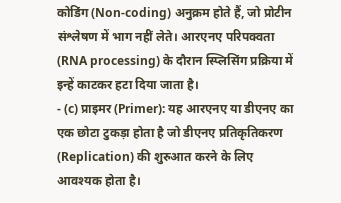कोडिंग (Non-coding) अनुक्रम होते हैं, जो प्रोटीन संश्लेषण में भाग नहीं लेते। आरएनए परिपक्वता (RNA processing) के दौरान स्प्लिसिंग प्रक्रिया में इन्हें काटकर हटा दिया जाता है।
- (c) प्राइमर (Primer): यह आरएनए या डीएनए का एक छोटा टुकड़ा होता है जो डीएनए प्रतिकृतिकरण (Replication) की शुरुआत करने के लिए आवश्यक होता है।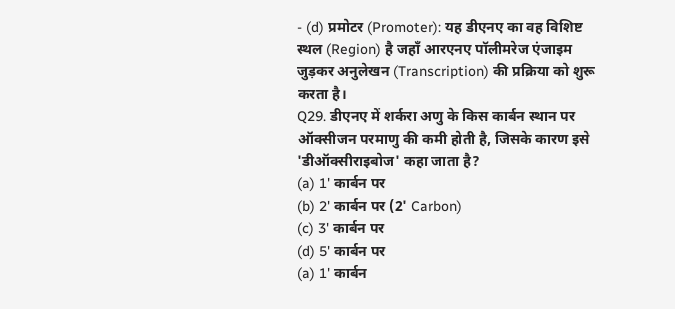- (d) प्रमोटर (Promoter): यह डीएनए का वह विशिष्ट स्थल (Region) है जहाँ आरएनए पॉलीमरेज एंजाइम जुड़कर अनुलेखन (Transcription) की प्रक्रिया को शुरू करता है।
Q29. डीएनए में शर्करा अणु के किस कार्बन स्थान पर ऑक्सीजन परमाणु की कमी होती है, जिसके कारण इसे 'डीऑक्सीराइबोज' कहा जाता है?
(a) 1' कार्बन पर
(b) 2' कार्बन पर (2' Carbon)
(c) 3' कार्बन पर
(d) 5' कार्बन पर
(a) 1' कार्बन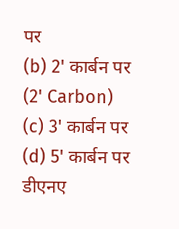पर
(b) 2' कार्बन पर (2' Carbon)
(c) 3' कार्बन पर
(d) 5' कार्बन पर
डीएनए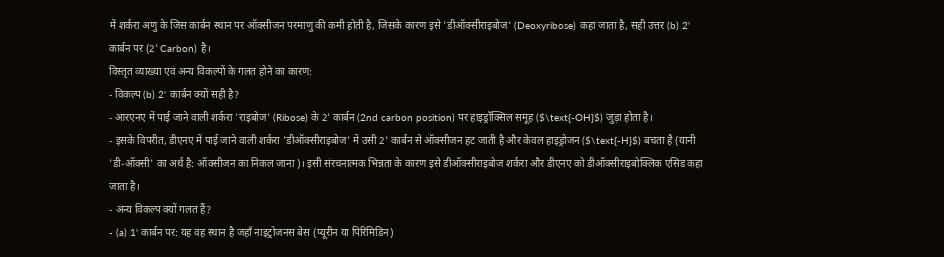में शर्करा अणु के जिस कार्बन स्थान पर ऑक्सीजन परमाणु की कमी होती है, जिसके कारण इसे 'डीऑक्सीराइबोज' (Deoxyribose) कहा जाता है, सही उत्तर (b) 2' कार्बन पर (2' Carbon) है।
विस्तृत व्याख्या एवं अन्य विकल्पों के गलत होने का कारण:
- विकल्प (b) 2' कार्बन क्यों सही है?
- आरएनए में पाई जाने वाली शर्करा 'राइबोज' (Ribose) के 2' कार्बन (2nd carbon position) पर हाइड्रॉक्सिल समूह ($\text{-OH}$) जुड़ा होता है।
- इसके विपरीत, डीएनए में पाई जाने वाली शर्करा 'डीऑक्सीराइबोज' में उसी 2' कार्बन से ऑक्सीजन हट जाती है और केवल हाइड्रोजन ($\text{-H}$) बचता है (यानी 'डी-ऑक्सी' का अर्थ है: ऑक्सीजन का निकल जाना)। इसी संरचनात्मक भिन्नता के कारण इसे डीऑक्सीराइबोज शर्करा और डीएनए को डीऑक्सीराइबोक्लिक एसिड कहा जाता है।
- अन्य विकल्प क्यों गलत हैं?
- (a) 1' कार्बन पर: यह वह स्थान है जहाँ नाइट्रोजनस बेस (प्यूरीन या पिरिमिडिन)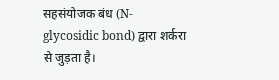सहसंयोजक बंध (N-glycosidic bond) द्वारा शर्करा से जुड़ता है।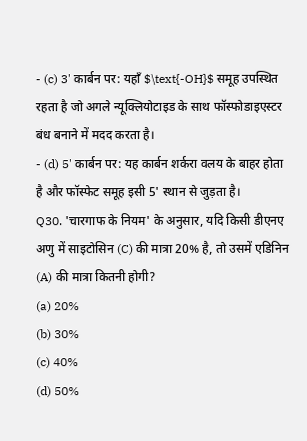- (c) 3' कार्बन पर: यहाँ $\text{-OH}$ समूह उपस्थित रहता है जो अगले न्यूक्लियोटाइड के साथ फॉस्फोडाइएस्टर बंध बनाने में मदद करता है।
- (d) 5' कार्बन पर: यह कार्बन शर्करा वलय के बाहर होता है और फॉस्फेट समूह इसी 5' स्थान से जुड़ता है।
Q30. 'चारगाफ के नियम' के अनुसार, यदि किसी डीएनए अणु में साइटोसिन (C) की मात्रा 20% है, तो उसमें एडिनिन (A) की मात्रा कितनी होगी?
(a) 20%
(b) 30%
(c) 40%
(d) 50%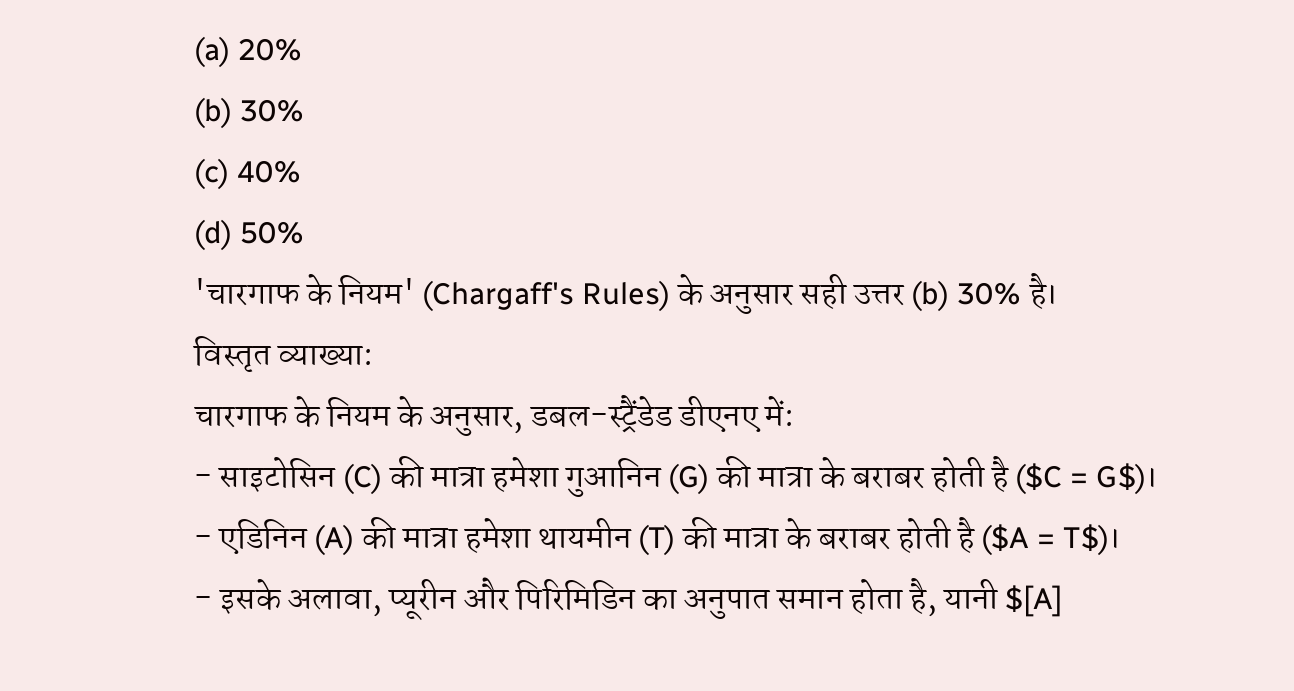(a) 20%
(b) 30%
(c) 40%
(d) 50%
'चारगाफ के नियम' (Chargaff's Rules) के अनुसार सही उत्तर (b) 30% है।
विस्तृत व्याख्या:
चारगाफ के नियम के अनुसार, डबल-स्ट्रैंडेड डीएनए में:
- साइटोसिन (C) की मात्रा हमेशा गुआनिन (G) की मात्रा के बराबर होती है ($C = G$)।
- एडिनिन (A) की मात्रा हमेशा थायमीन (T) की मात्रा के बराबर होती है ($A = T$)।
- इसके अलावा, प्यूरीन और पिरिमिडिन का अनुपात समान होता है, यानी $[A]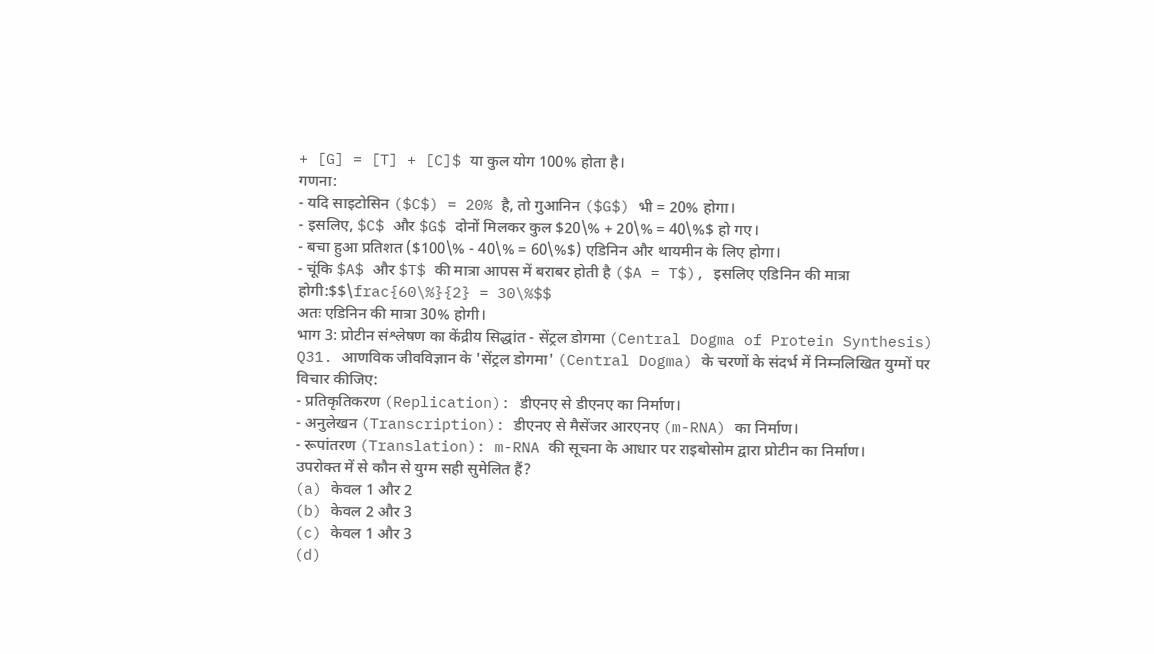+ [G] = [T] + [C]$ या कुल योग 100% होता है।
गणना:
- यदि साइटोसिन ($C$) = 20% है, तो गुआनिन ($G$) भी = 20% होगा।
- इसलिए, $C$ और $G$ दोनों मिलकर कुल $20\% + 20\% = 40\%$ हो गए।
- बचा हुआ प्रतिशत ($100\% - 40\% = 60\%$) एडिनिन और थायमीन के लिए होगा।
- चूंकि $A$ और $T$ की मात्रा आपस में बराबर होती है ($A = T$), इसलिए एडिनिन की मात्रा होगी:$$\frac{60\%}{2} = 30\%$$
अतः एडिनिन की मात्रा 30% होगी।
भाग 3: प्रोटीन संश्लेषण का केंद्रीय सिद्धांत - सेंट्रल डोगमा (Central Dogma of Protein Synthesis)
Q31. आणविक जीवविज्ञान के 'सेंट्रल डोगमा' (Central Dogma) के चरणों के संदर्भ में निम्नलिखित युग्मों पर विचार कीजिए:
- प्रतिकृतिकरण (Replication): डीएनए से डीएनए का निर्माण।
- अनुलेखन (Transcription): डीएनए से मैसेंजर आरएनए (m-RNA) का निर्माण।
- रूपांतरण (Translation): m-RNA की सूचना के आधार पर राइबोसोम द्वारा प्रोटीन का निर्माण।
उपरोक्त में से कौन से युग्म सही सुमेलित हैं?
(a) केवल 1 और 2
(b) केवल 2 और 3
(c) केवल 1 और 3
(d)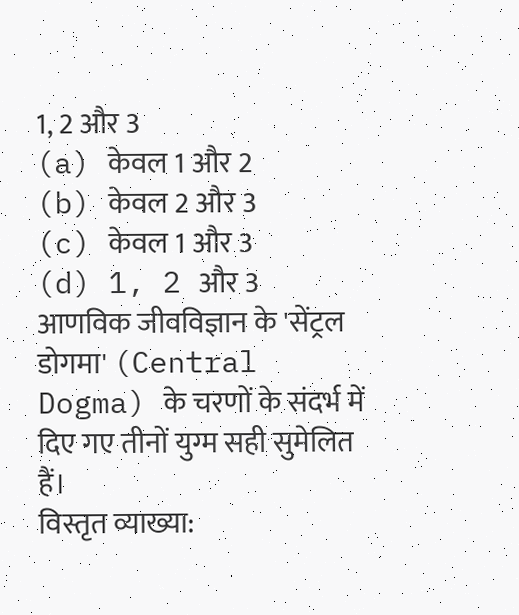1, 2 और 3
(a) केवल 1 और 2
(b) केवल 2 और 3
(c) केवल 1 और 3
(d) 1, 2 और 3
आणविक जीवविज्ञान के 'सेंट्रल डोगमा' (Central Dogma) के चरणों के संदर्भ में दिए गए तीनों युग्म सही सुमेलित हैं।
विस्तृत व्याख्या: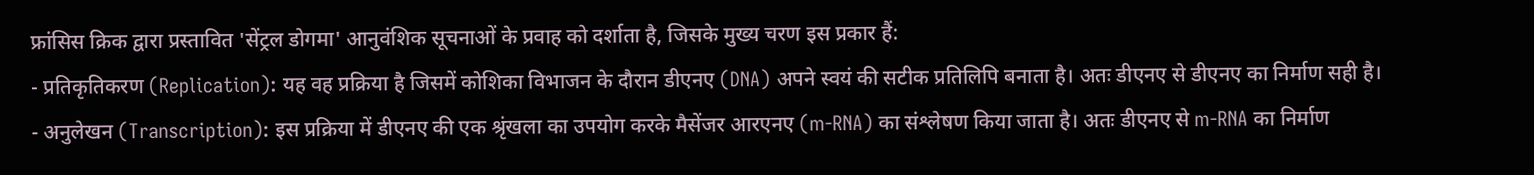फ्रांसिस क्रिक द्वारा प्रस्तावित 'सेंट्रल डोगमा' आनुवंशिक सूचनाओं के प्रवाह को दर्शाता है, जिसके मुख्य चरण इस प्रकार हैं:
- प्रतिकृतिकरण (Replication): यह वह प्रक्रिया है जिसमें कोशिका विभाजन के दौरान डीएनए (DNA) अपने स्वयं की सटीक प्रतिलिपि बनाता है। अतः डीएनए से डीएनए का निर्माण सही है।
- अनुलेखन (Transcription): इस प्रक्रिया में डीएनए की एक श्रृंखला का उपयोग करके मैसेंजर आरएनए (m-RNA) का संश्लेषण किया जाता है। अतः डीएनए से m-RNA का निर्माण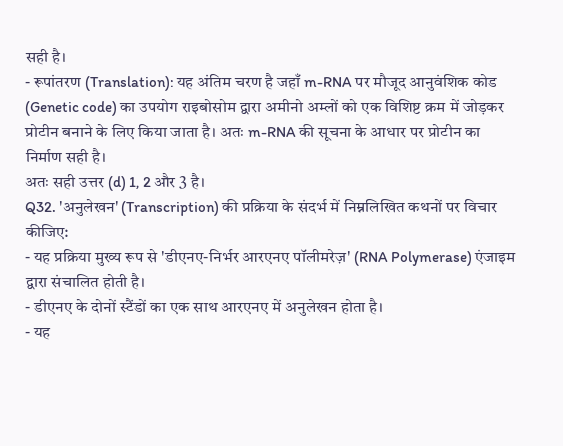सही है।
- रूपांतरण (Translation): यह अंतिम चरण है जहाँ m-RNA पर मौजूद आनुवंशिक कोड (Genetic code) का उपयोग राइबोसोम द्वारा अमीनो अम्लों को एक विशिष्ट क्रम में जोड़कर प्रोटीन बनाने के लिए किया जाता है। अतः m-RNA की सूचना के आधार पर प्रोटीन का निर्माण सही है।
अतः सही उत्तर (d) 1, 2 और 3 है।
Q32. 'अनुलेखन' (Transcription) की प्रक्रिया के संदर्भ में निम्नलिखित कथनों पर विचार कीजिए:
- यह प्रक्रिया मुख्य रूप से 'डीएनए-निर्भर आरएनए पॉलीमरेज़' (RNA Polymerase) एंजाइम द्वारा संचालित होती है।
- डीएनए के दोनों स्टैंडों का एक साथ आरएनए में अनुलेखन होता है।
- यह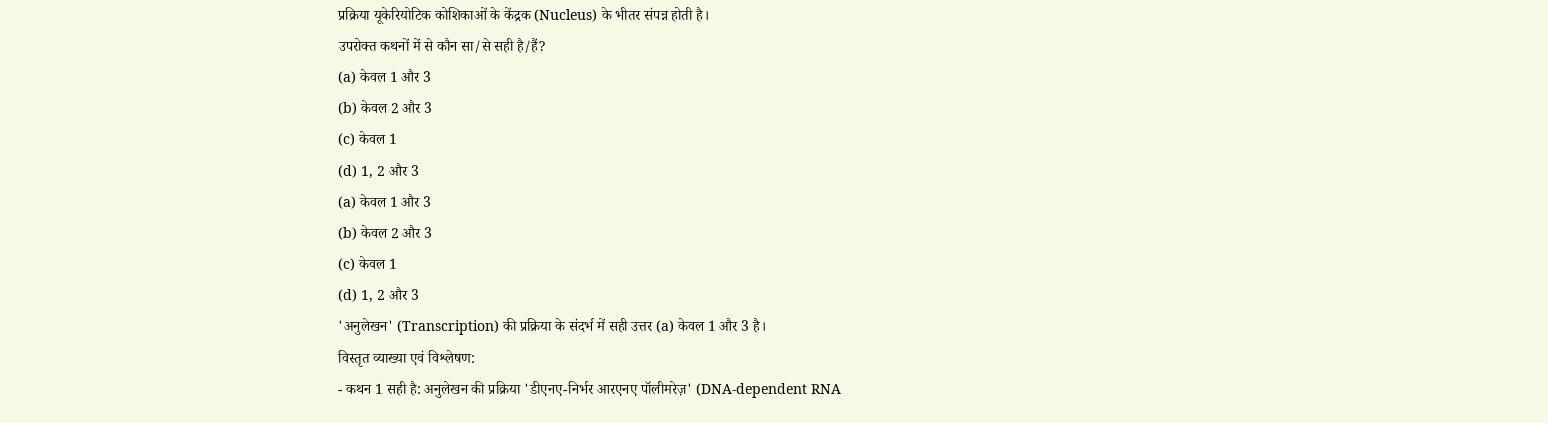प्रक्रिया यूकेरियोटिक कोशिकाओं के केंद्रक (Nucleus) के भीतर संपन्न होती है।
उपरोक्त कथनों में से कौन सा/से सही है/हैं?
(a) केवल 1 और 3
(b) केवल 2 और 3
(c) केवल 1
(d) 1, 2 और 3
(a) केवल 1 और 3
(b) केवल 2 और 3
(c) केवल 1
(d) 1, 2 और 3
'अनुलेखन' (Transcription) की प्रक्रिया के संदर्भ में सही उत्तर (a) केवल 1 और 3 है।
विस्तृत व्याख्या एवं विश्लेषण:
- कथन 1 सही है: अनुलेखन की प्रक्रिया 'डीएनए-निर्भर आरएनए पॉलीमरेज़' (DNA-dependent RNA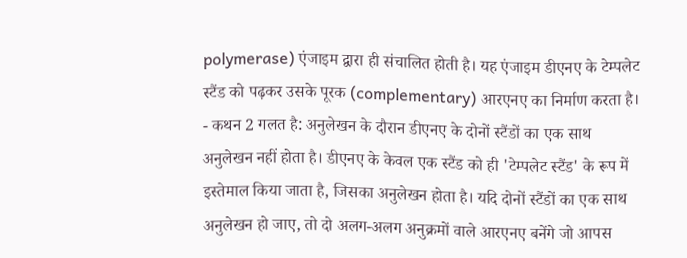polymerase) एंजाइम द्वारा ही संचालित होती है। यह एंजाइम डीएनए के टेम्पलेट स्टैंड को पढ़कर उसके पूरक (complementary) आरएनए का निर्माण करता है।
- कथन 2 गलत है: अनुलेखन के दौरान डीएनए के दोनों स्टैंडों का एक साथ अनुलेखन नहीं होता है। डीएनए के केवल एक स्टैंड को ही 'टेम्पलेट स्टैंड' के रूप में इस्तेमाल किया जाता है, जिसका अनुलेखन होता है। यदि दोनों स्टैंडों का एक साथ अनुलेखन हो जाए, तो दो अलग-अलग अनुक्रमों वाले आरएनए बनेंगे जो आपस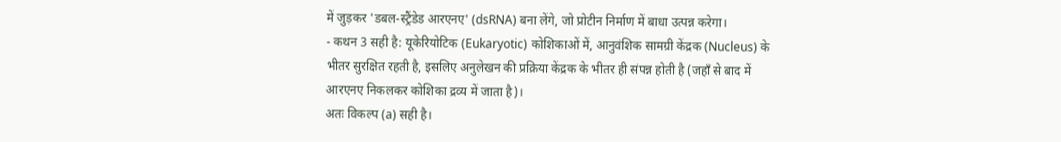में जुड़कर 'डबल-स्ट्रैंडेड आरएनए' (dsRNA) बना लेंगे, जो प्रोटीन निर्माण में बाधा उत्पन्न करेगा।
- कथन 3 सही है: यूकेरियोटिक (Eukaryotic) कोशिकाओं में, आनुवंशिक सामग्री केंद्रक (Nucleus) के भीतर सुरक्षित रहती है, इसलिए अनुलेखन की प्रक्रिया केंद्रक के भीतर ही संपन्न होती है (जहाँ से बाद में आरएनए निकलकर कोशिका द्रव्य में जाता है)।
अतः विकल्प (a) सही है।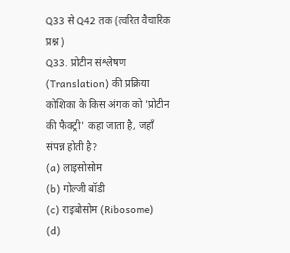Q33 से Q42 तक (त्वरित वैचारिक प्रश्न)
Q33. प्रोटीन संश्लेषण (Translation) की प्रक्रिया कोशिका के किस अंगक को 'प्रोटीन की फैक्ट्री' कहा जाता है, जहाँ संपन्न होती है?
(a) लाइसोसोम
(b) गोल्जी बॉडी
(c) राइबोसोम (Ribosome)
(d)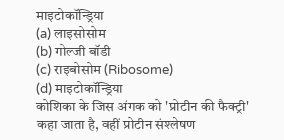माइटोकॉन्ड्रिया
(a) लाइसोसोम
(b) गोल्जी बॉडी
(c) राइबोसोम (Ribosome)
(d) माइटोकॉन्ड्रिया
कोशिका के जिस अंगक को 'प्रोटीन की फैक्ट्री' कहा जाता है, वहीं प्रोटीन संश्लेषण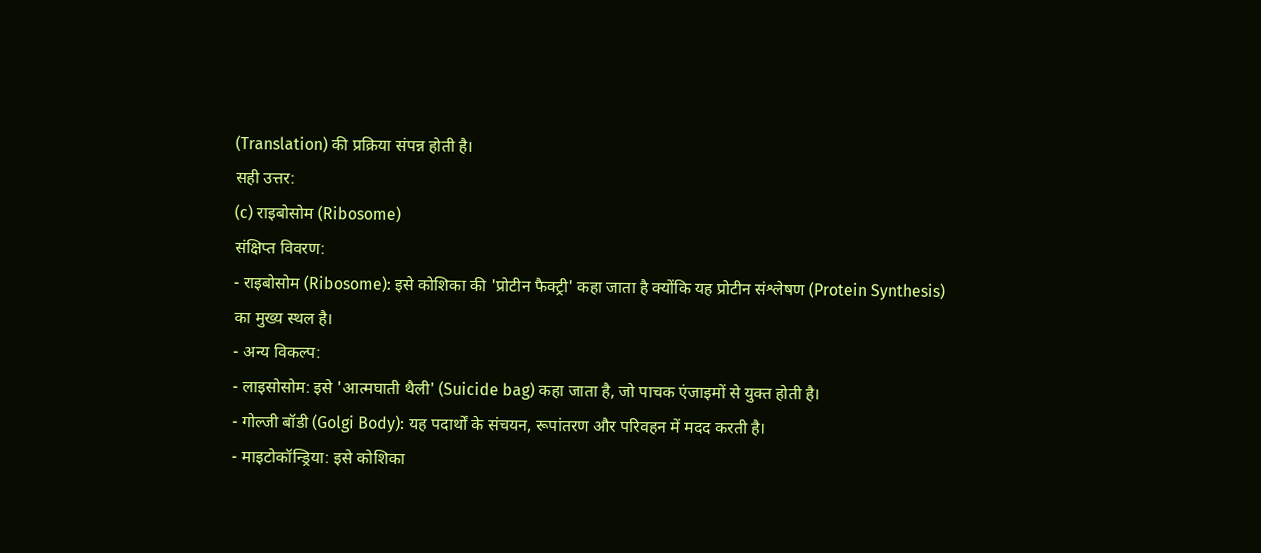(Translation) की प्रक्रिया संपन्न होती है।
सही उत्तर:
(c) राइबोसोम (Ribosome)
संक्षिप्त विवरण:
- राइबोसोम (Ribosome): इसे कोशिका की 'प्रोटीन फैक्ट्री' कहा जाता है क्योंकि यह प्रोटीन संश्लेषण (Protein Synthesis) का मुख्य स्थल है।
- अन्य विकल्प:
- लाइसोसोम: इसे 'आत्मघाती थैली' (Suicide bag) कहा जाता है, जो पाचक एंजाइमों से युक्त होती है।
- गोल्जी बॉडी (Golgi Body): यह पदार्थों के संचयन, रूपांतरण और परिवहन में मदद करती है।
- माइटोकॉन्ड्रिया: इसे कोशिका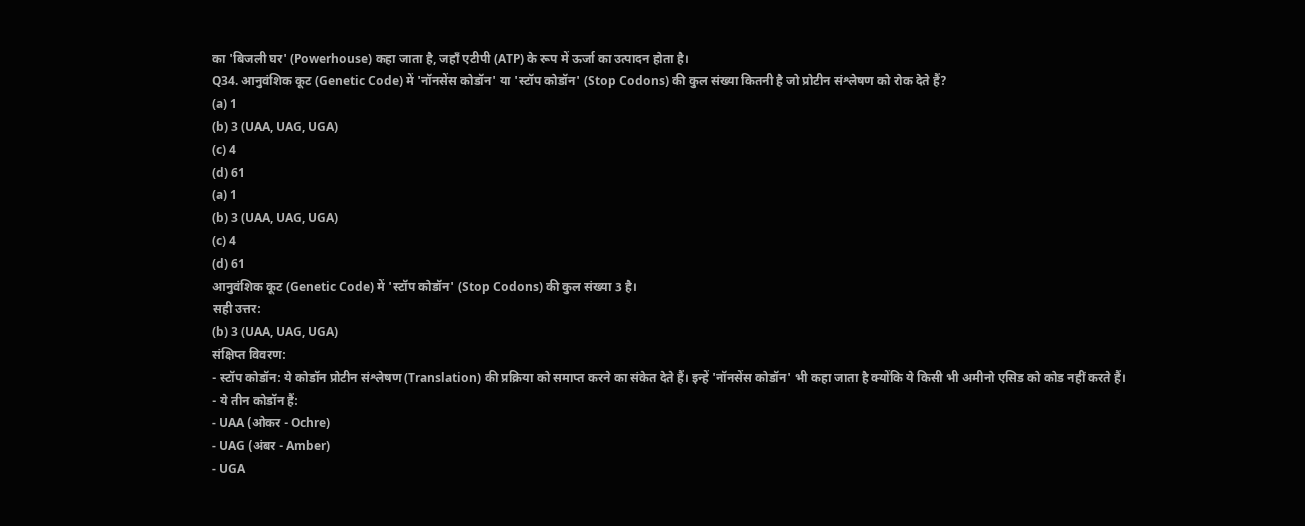का 'बिजली घर' (Powerhouse) कहा जाता है, जहाँ एटीपी (ATP) के रूप में ऊर्जा का उत्पादन होता है।
Q34. आनुवंशिक कूट (Genetic Code) में 'नॉनसेंस कोडॉन' या 'स्टॉप कोडॉन' (Stop Codons) की कुल संख्या कितनी है जो प्रोटीन संश्लेषण को रोक देते हैं?
(a) 1
(b) 3 (UAA, UAG, UGA)
(c) 4
(d) 61
(a) 1
(b) 3 (UAA, UAG, UGA)
(c) 4
(d) 61
आनुवंशिक कूट (Genetic Code) में 'स्टॉप कोडॉन' (Stop Codons) की कुल संख्या 3 है।
सही उत्तर:
(b) 3 (UAA, UAG, UGA)
संक्षिप्त विवरण:
- स्टॉप कोडॉन: ये कोडॉन प्रोटीन संश्लेषण (Translation) की प्रक्रिया को समाप्त करने का संकेत देते हैं। इन्हें 'नॉनसेंस कोडॉन' भी कहा जाता है क्योंकि ये किसी भी अमीनो एसिड को कोड नहीं करते हैं।
- ये तीन कोडॉन हैं:
- UAA (ओकर - Ochre)
- UAG (अंबर - Amber)
- UGA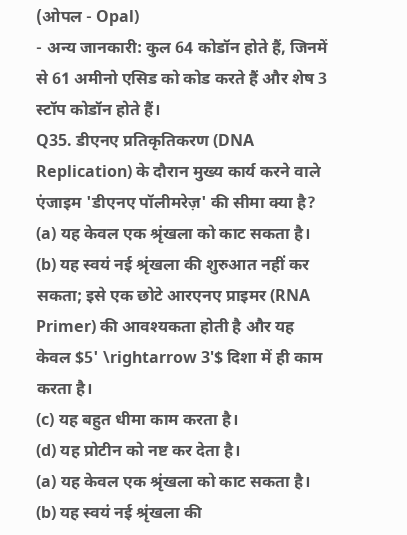(ओपल - Opal)
- अन्य जानकारी: कुल 64 कोडॉन होते हैं, जिनमें से 61 अमीनो एसिड को कोड करते हैं और शेष 3 स्टॉप कोडॉन होते हैं।
Q35. डीएनए प्रतिकृतिकरण (DNA Replication) के दौरान मुख्य कार्य करने वाले एंजाइम 'डीएनए पॉलीमरेज़' की सीमा क्या है?
(a) यह केवल एक श्रृंखला को काट सकता है।
(b) यह स्वयं नई श्रृंखला की शुरुआत नहीं कर सकता; इसे एक छोटे आरएनए प्राइमर (RNA Primer) की आवश्यकता होती है और यह केवल $5' \rightarrow 3'$ दिशा में ही काम करता है।
(c) यह बहुत धीमा काम करता है।
(d) यह प्रोटीन को नष्ट कर देता है।
(a) यह केवल एक श्रृंखला को काट सकता है।
(b) यह स्वयं नई श्रृंखला की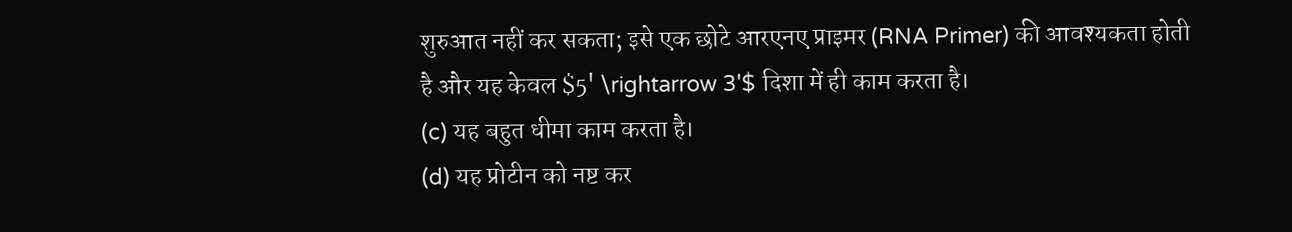शुरुआत नहीं कर सकता; इसे एक छोटे आरएनए प्राइमर (RNA Primer) की आवश्यकता होती है और यह केवल $5' \rightarrow 3'$ दिशा में ही काम करता है।
(c) यह बहुत धीमा काम करता है।
(d) यह प्रोटीन को नष्ट कर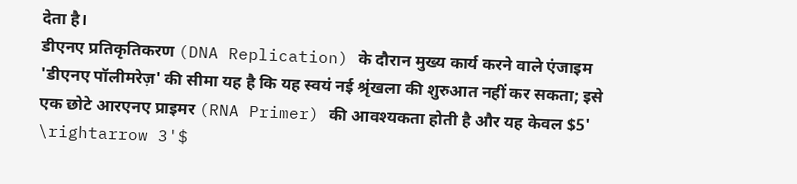देता है।
डीएनए प्रतिकृतिकरण (DNA Replication) के दौरान मुख्य कार्य करने वाले एंजाइम 'डीएनए पॉलीमरेज़' की सीमा यह है कि यह स्वयं नई श्रृंखला की शुरुआत नहीं कर सकता; इसे एक छोटे आरएनए प्राइमर (RNA Primer) की आवश्यकता होती है और यह केवल $5' \rightarrow 3'$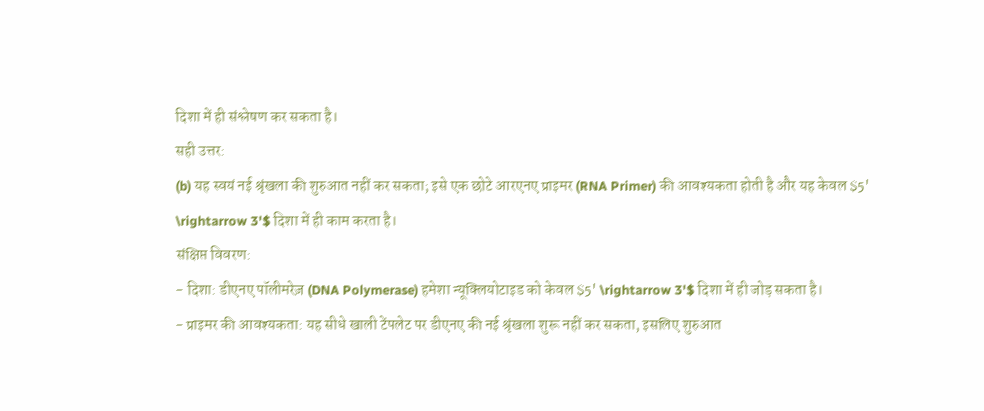दिशा में ही संश्लेषण कर सकता है।
सही उत्तर:
(b) यह स्वयं नई श्रृंखला की शुरुआत नहीं कर सकता; इसे एक छोटे आरएनए प्राइमर (RNA Primer) की आवश्यकता होती है और यह केवल $5' \rightarrow 3'$ दिशा में ही काम करता है।
संक्षिप्त विवरण:
- दिशा: डीएनए पॉलीमरेज़ (DNA Polymerase) हमेशा न्यूक्लियोटाइड को केवल $5' \rightarrow 3'$ दिशा में ही जोड़ सकता है।
- प्राइमर की आवश्यकता: यह सीधे खाली टेंपलेट पर डीएनए की नई श्रृंखला शुरू नहीं कर सकता, इसलिए शुरुआत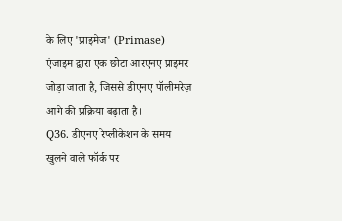के लिए 'प्राइमेज' (Primase) एंजाइम द्वारा एक छोटा आरएनए प्राइमर जोड़ा जाता है, जिससे डीएनए पॉलीमरेज़ आगे की प्रक्रिया बढ़ाता है।
Q36. डीएनए रेप्लीकेशन के समय खुलने वाले फॉर्क पर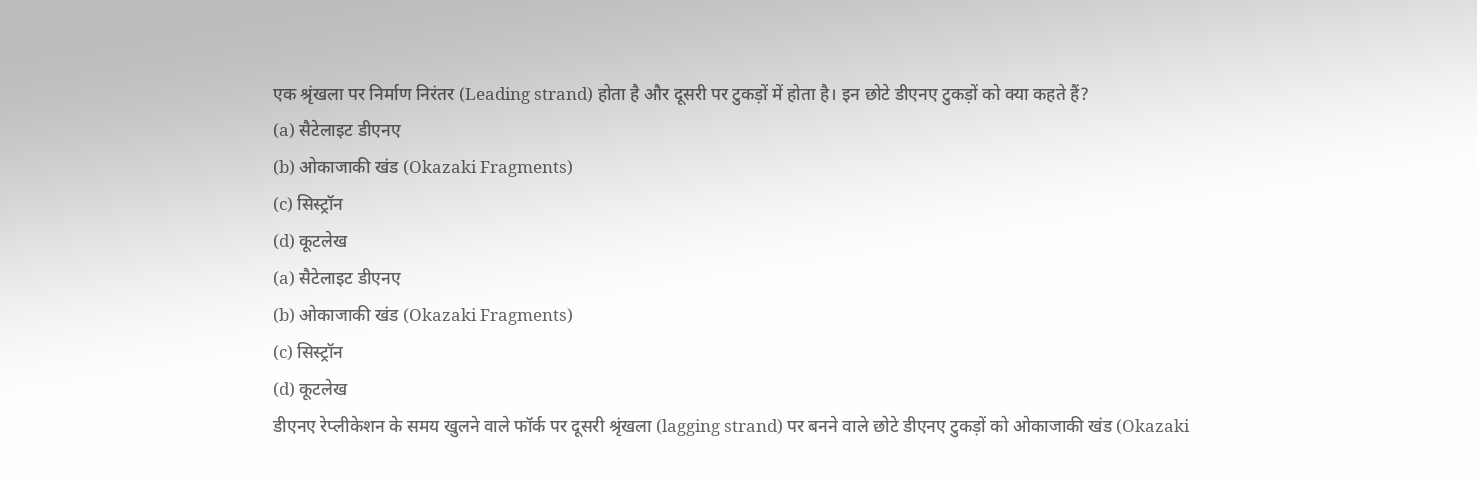एक श्रृंखला पर निर्माण निरंतर (Leading strand) होता है और दूसरी पर टुकड़ों में होता है। इन छोटे डीएनए टुकड़ों को क्या कहते हैं?
(a) सैटेलाइट डीएनए
(b) ओकाजाकी खंड (Okazaki Fragments)
(c) सिस्ट्रॉन
(d) कूटलेख
(a) सैटेलाइट डीएनए
(b) ओकाजाकी खंड (Okazaki Fragments)
(c) सिस्ट्रॉन
(d) कूटलेख
डीएनए रेप्लीकेशन के समय खुलने वाले फॉर्क पर दूसरी श्रृंखला (lagging strand) पर बनने वाले छोटे डीएनए टुकड़ों को ओकाजाकी खंड (Okazaki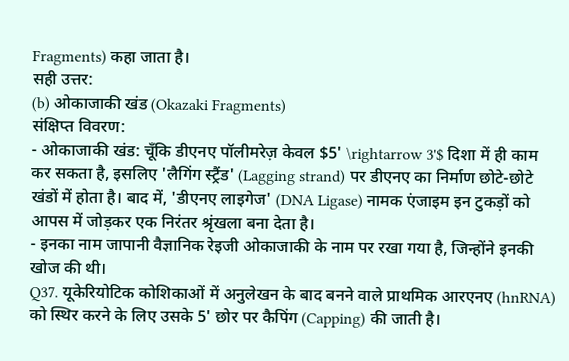Fragments) कहा जाता है।
सही उत्तर:
(b) ओकाजाकी खंड (Okazaki Fragments)
संक्षिप्त विवरण:
- ओकाजाकी खंड: चूँकि डीएनए पॉलीमरेज़ केवल $5' \rightarrow 3'$ दिशा में ही काम कर सकता है, इसलिए 'लैगिंग स्ट्रैंड' (Lagging strand) पर डीएनए का निर्माण छोटे-छोटे खंडों में होता है। बाद में, 'डीएनए लाइगेज' (DNA Ligase) नामक एंजाइम इन टुकड़ों को आपस में जोड़कर एक निरंतर श्रृंखला बना देता है।
- इनका नाम जापानी वैज्ञानिक रेइजी ओकाजाकी के नाम पर रखा गया है, जिन्होंने इनकी खोज की थी।
Q37. यूकेरियोटिक कोशिकाओं में अनुलेखन के बाद बनने वाले प्राथमिक आरएनए (hnRNA) को स्थिर करने के लिए उसके 5' छोर पर कैपिंग (Capping) की जाती है।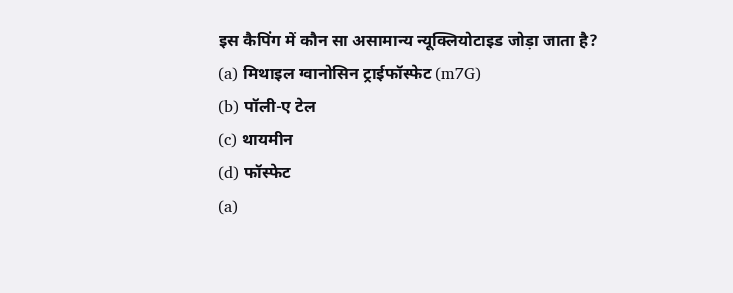इस कैपिंग में कौन सा असामान्य न्यूक्लियोटाइड जोड़ा जाता है?
(a) मिथाइल ग्वानोसिन ट्राईफॉस्फेट (m7G)
(b) पॉली-ए टेल
(c) थायमीन
(d) फॉस्फेट
(a)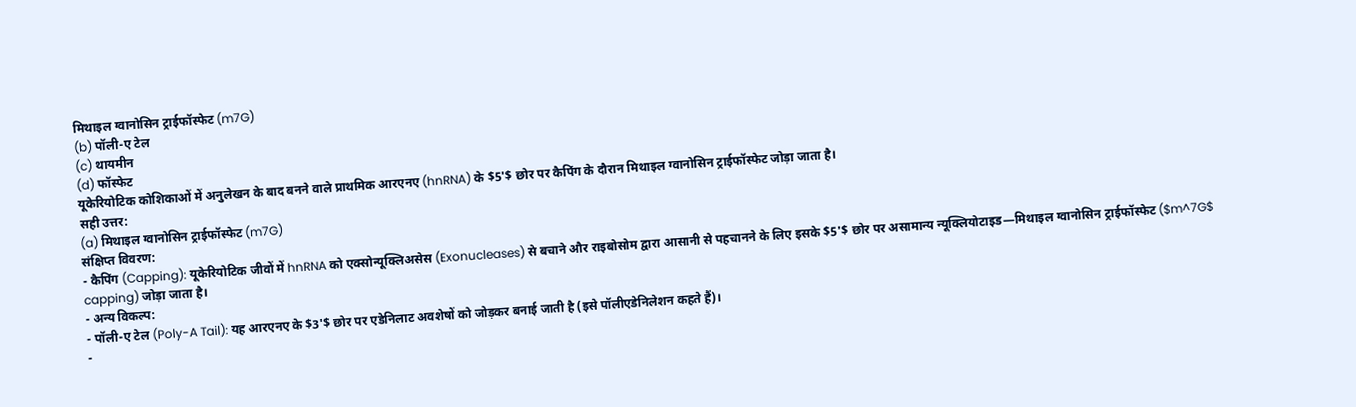मिथाइल ग्वानोसिन ट्राईफॉस्फेट (m7G)
(b) पॉली-ए टेल
(c) थायमीन
(d) फॉस्फेट
यूकेरियोटिक कोशिकाओं में अनुलेखन के बाद बनने वाले प्राथमिक आरएनए (hnRNA) के $5'$ छोर पर कैपिंग के दौरान मिथाइल ग्वानोसिन ट्राईफॉस्फेट जोड़ा जाता है।
सही उत्तर:
(a) मिथाइल ग्वानोसिन ट्राईफॉस्फेट (m7G)
संक्षिप्त विवरण:
- कैपिंग (Capping): यूकेरियोटिक जीवों में hnRNA को एक्सोन्यूक्लिअसेस (Exonucleases) से बचाने और राइबोसोम द्वारा आसानी से पहचानने के लिए इसके $5'$ छोर पर असामान्य न्यूक्लियोटाइड—मिथाइल ग्वानोसिन ट्राईफॉस्फेट ($m^7G$ capping) जोड़ा जाता है।
- अन्य विकल्प:
- पॉली-ए टेल (Poly-A Tail): यह आरएनए के $3'$ छोर पर एडेनिलाट अवशेषों को जोड़कर बनाई जाती है (इसे पॉलीएडेनिलेशन कहते हैं)।
-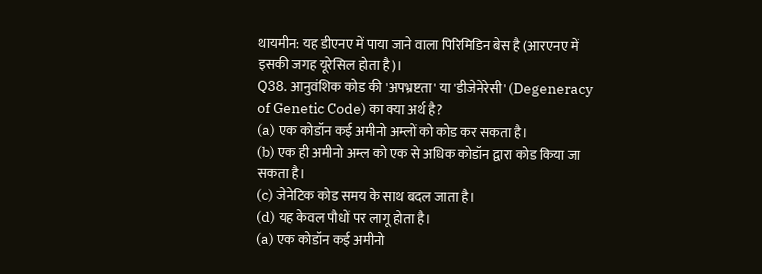थायमीन: यह डीएनए में पाया जाने वाला पिरिमिडिन बेस है (आरएनए में इसकी जगह यूरेसिल होता है)।
Q38. आनुवंशिक कोड की 'अपभ्रष्टता' या 'डीजेनेरेसी' (Degeneracy of Genetic Code) का क्या अर्थ है?
(a) एक कोडॉन कई अमीनो अम्लों को कोड कर सकता है।
(b) एक ही अमीनो अम्ल को एक से अधिक कोडॉन द्वारा कोड किया जा सकता है।
(c) जेनेटिक कोड समय के साथ बदल जाता है।
(d) यह केवल पौधों पर लागू होता है।
(a) एक कोडॉन कई अमीनो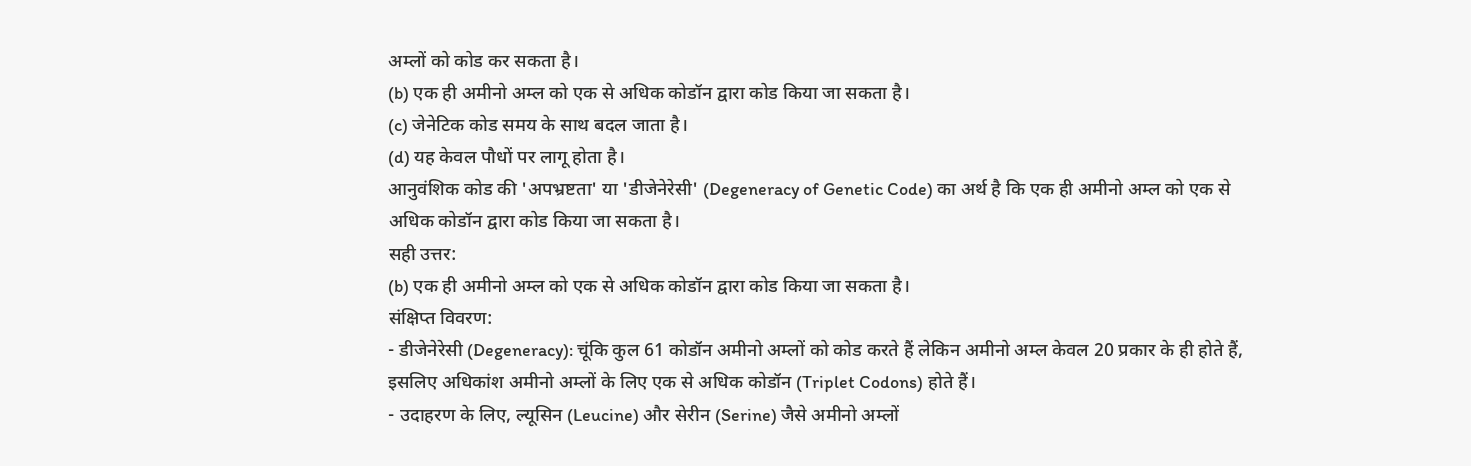अम्लों को कोड कर सकता है।
(b) एक ही अमीनो अम्ल को एक से अधिक कोडॉन द्वारा कोड किया जा सकता है।
(c) जेनेटिक कोड समय के साथ बदल जाता है।
(d) यह केवल पौधों पर लागू होता है।
आनुवंशिक कोड की 'अपभ्रष्टता' या 'डीजेनेरेसी' (Degeneracy of Genetic Code) का अर्थ है कि एक ही अमीनो अम्ल को एक से अधिक कोडॉन द्वारा कोड किया जा सकता है।
सही उत्तर:
(b) एक ही अमीनो अम्ल को एक से अधिक कोडॉन द्वारा कोड किया जा सकता है।
संक्षिप्त विवरण:
- डीजेनेरेसी (Degeneracy): चूंकि कुल 61 कोडॉन अमीनो अम्लों को कोड करते हैं लेकिन अमीनो अम्ल केवल 20 प्रकार के ही होते हैं, इसलिए अधिकांश अमीनो अम्लों के लिए एक से अधिक कोडॉन (Triplet Codons) होते हैं।
- उदाहरण के लिए, ल्यूसिन (Leucine) और सेरीन (Serine) जैसे अमीनो अम्लों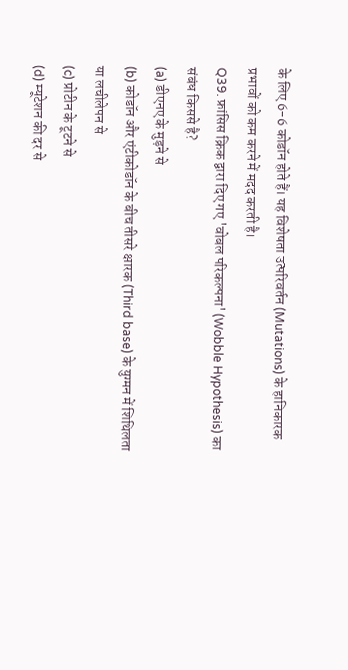के लिए 6-6 कोडॉन होते हैं। यह विशेषता उत्परिवर्तन (Mutations) के हानिकारक प्रभावों को कम करने में मदद करती है।
Q39. फ्रांसिस क्रिक द्वारा दिए गए 'वोबल परिकल्पना' (Wobble Hypothesis) का संबंध किससे है?
(a) डीएनए के मुड़ने से
(b) कोडॉन और एंटीकोडॉन के बीच तीसरे क्षारक (Third base) के युग्मन में शिथिलता या लचीलेपन से
(c) प्रोटीन के टूटने से
(d) म्यूटेशन की दर से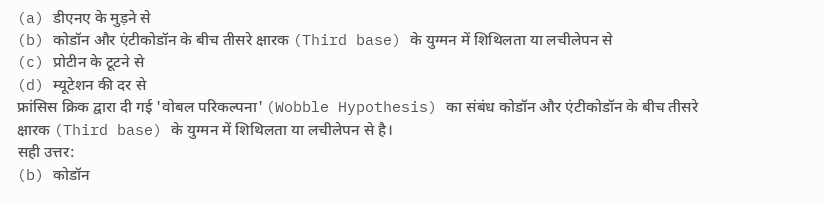(a) डीएनए के मुड़ने से
(b) कोडॉन और एंटीकोडॉन के बीच तीसरे क्षारक (Third base) के युग्मन में शिथिलता या लचीलेपन से
(c) प्रोटीन के टूटने से
(d) म्यूटेशन की दर से
फ्रांसिस क्रिक द्वारा दी गई 'वोबल परिकल्पना' (Wobble Hypothesis) का संबंध कोडॉन और एंटीकोडॉन के बीच तीसरे क्षारक (Third base) के युग्मन में शिथिलता या लचीलेपन से है।
सही उत्तर:
(b) कोडॉन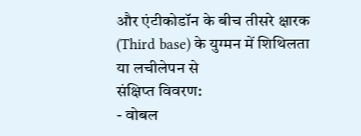और एंटीकोडॉन के बीच तीसरे क्षारक (Third base) के युग्मन में शिथिलता या लचीलेपन से
संक्षिप्त विवरण:
- वोबल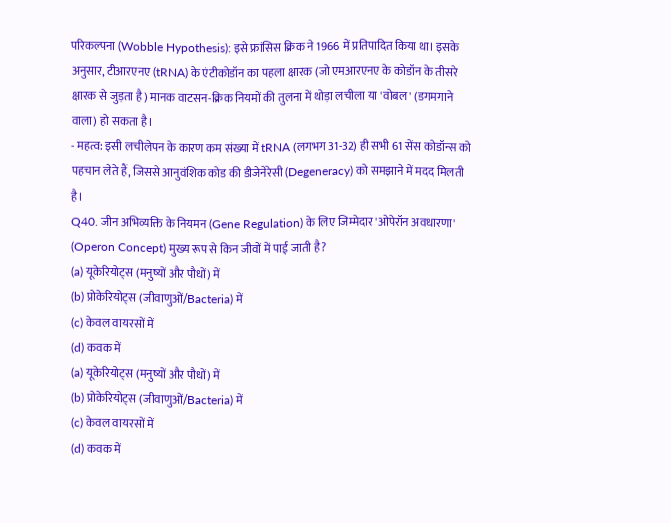परिकल्पना (Wobble Hypothesis): इसे फ्रांसिस क्रिक ने 1966 में प्रतिपादित किया था। इसके अनुसार, टीआरएनए (tRNA) के एंटीकोडॉन का पहला क्षारक (जो एमआरएनए के कोडॉन के तीसरे क्षारक से जुड़ता है) मानक वाटसन-क्रिक नियमों की तुलना में थोड़ा लचीला या 'वोबल' (डगमगाने वाला) हो सकता है।
- महत्व: इसी लचीलेपन के कारण कम संख्या में tRNA (लगभग 31-32) ही सभी 61 सेंस कोडॉन्स को पहचान लेते हैं, जिससे आनुवंशिक कोड की डीजेनेरेसी (Degeneracy) को समझाने में मदद मिलती है।
Q40. जीन अभिव्यक्ति के नियमन (Gene Regulation) के लिए जिम्मेदार 'ओपेरॉन अवधारणा' (Operon Concept) मुख्य रूप से किन जीवों में पाई जाती है?
(a) यूकेरियोट्स (मनुष्यों और पौधों) में
(b) प्रोकेरियोट्स (जीवाणुओं/Bacteria) में
(c) केवल वायरसों में
(d) कवक में
(a) यूकेरियोट्स (मनुष्यों और पौधों) में
(b) प्रोकेरियोट्स (जीवाणुओं/Bacteria) में
(c) केवल वायरसों में
(d) कवक में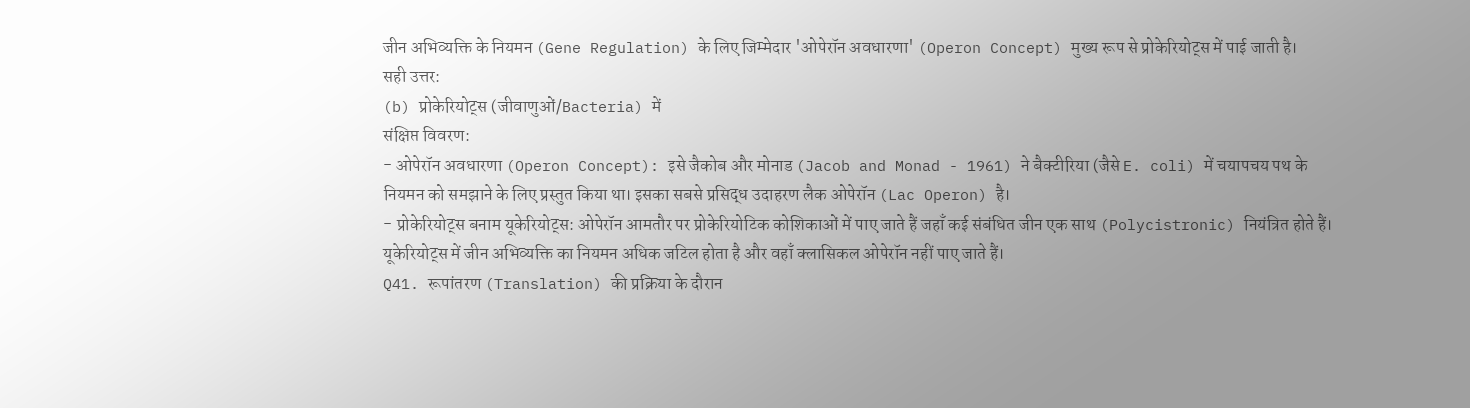जीन अभिव्यक्ति के नियमन (Gene Regulation) के लिए जिम्मेदार 'ओपेरॉन अवधारणा' (Operon Concept) मुख्य रूप से प्रोकेरियोट्स में पाई जाती है।
सही उत्तर:
(b) प्रोकेरियोट्स (जीवाणुओं/Bacteria) में
संक्षिप्त विवरण:
- ओपेरॉन अवधारणा (Operon Concept): इसे जैकोब और मोनाड (Jacob and Monad - 1961) ने बैक्टीरिया (जैसे E. coli) में चयापचय पथ के नियमन को समझाने के लिए प्रस्तुत किया था। इसका सबसे प्रसिद्ध उदाहरण लैक ओपेरॉन (Lac Operon) है।
- प्रोकेरियोट्स बनाम यूकेरियोट्स: ओपेरॉन आमतौर पर प्रोकेरियोटिक कोशिकाओं में पाए जाते हैं जहाँ कई संबंधित जीन एक साथ (Polycistronic) नियंत्रित होते हैं। यूकेरियोट्स में जीन अभिव्यक्ति का नियमन अधिक जटिल होता है और वहाँ क्लासिकल ओपेरॉन नहीं पाए जाते हैं।
Q41. रूपांतरण (Translation) की प्रक्रिया के दौरान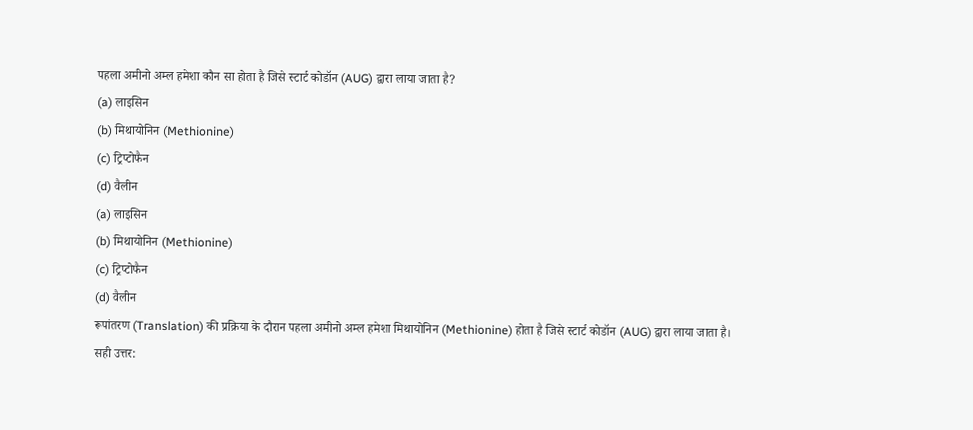पहला अमीनो अम्ल हमेशा कौन सा होता है जिसे स्टार्ट कोडॉन (AUG) द्वारा लाया जाता है?
(a) लाइसिन
(b) मिथायोनिन (Methionine)
(c) ट्रिप्टोफैन
(d) वैलीन
(a) लाइसिन
(b) मिथायोनिन (Methionine)
(c) ट्रिप्टोफैन
(d) वैलीन
रूपांतरण (Translation) की प्रक्रिया के दौरान पहला अमीनो अम्ल हमेशा मिथायोनिन (Methionine) होता है जिसे स्टार्ट कोडॉन (AUG) द्वारा लाया जाता है।
सही उत्तर: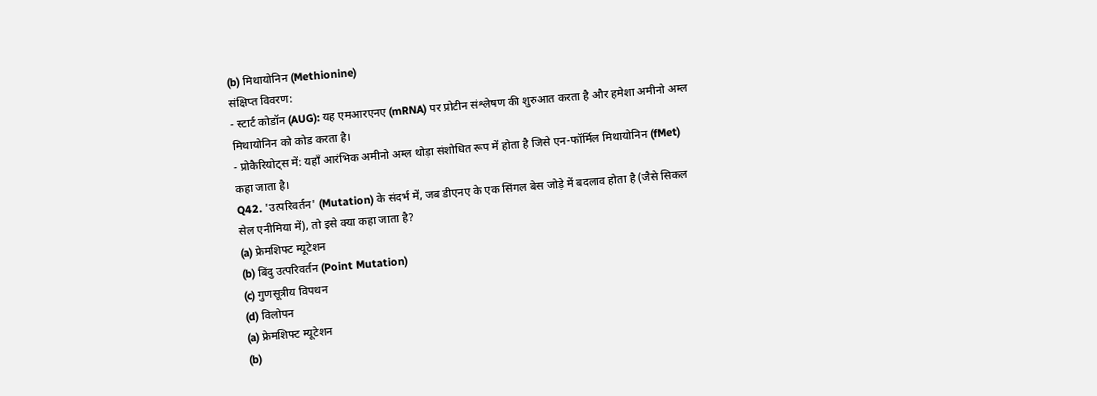(b) मिथायोनिन (Methionine)
संक्षिप्त विवरण:
- स्टार्ट कोडॉन (AUG): यह एमआरएनए (mRNA) पर प्रोटीन संश्लेषण की शुरुआत करता है और हमेशा अमीनो अम्ल मिथायोनिन को कोड करता है।
- प्रोकैरियोट्स में: यहाँ आरंभिक अमीनो अम्ल थोड़ा संशोधित रूप में होता है जिसे एन-फॉर्मिल मिथायोनिन (fMet) कहा जाता है।
Q42. 'उत्परिवर्तन' (Mutation) के संदर्भ में, जब डीएनए के एक सिंगल बेस जोड़े में बदलाव होता है (जैसे सिकल सेल एनीमिया में), तो इसे क्या कहा जाता है?
(a) फ्रेमशिफ्ट म्यूटेशन
(b) बिंदु उत्परिवर्तन (Point Mutation)
(c) गुणसूत्रीय विपथन
(d) विलोपन
(a) फ्रेमशिफ्ट म्यूटेशन
(b)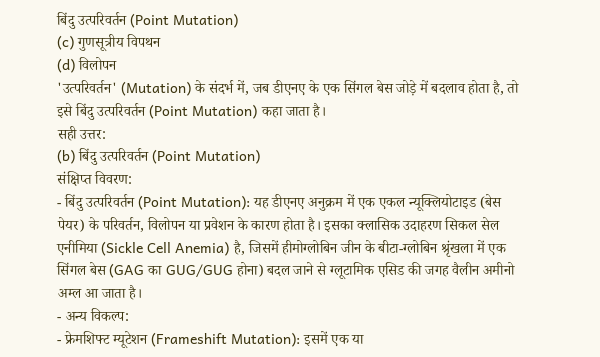बिंदु उत्परिवर्तन (Point Mutation)
(c) गुणसूत्रीय विपथन
(d) विलोपन
'उत्परिवर्तन' (Mutation) के संदर्भ में, जब डीएनए के एक सिंगल बेस जोड़े में बदलाव होता है, तो इसे बिंदु उत्परिवर्तन (Point Mutation) कहा जाता है।
सही उत्तर:
(b) बिंदु उत्परिवर्तन (Point Mutation)
संक्षिप्त विवरण:
- बिंदु उत्परिवर्तन (Point Mutation): यह डीएनए अनुक्रम में एक एकल न्यूक्लियोटाइड (बेस पेयर) के परिवर्तन, विलोपन या प्रवेशन के कारण होता है। इसका क्लासिक उदाहरण सिकल सेल एनीमिया (Sickle Cell Anemia) है, जिसमें हीमोग्लोबिन जीन के बीटा-ग्लोबिन श्रृंखला में एक सिंगल बेस (GAG का GUG/GUG होना) बदल जाने से ग्लूटामिक एसिड की जगह वैलीन अमीनो अम्ल आ जाता है।
- अन्य विकल्प:
- फ्रेमशिफ्ट म्यूटेशन (Frameshift Mutation): इसमें एक या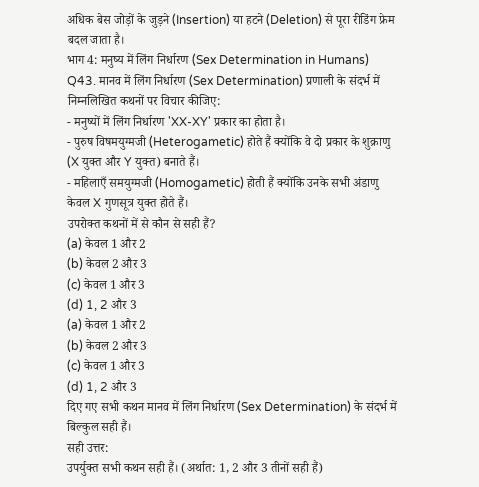अधिक बेस जोड़ों के जुड़ने (Insertion) या हटने (Deletion) से पूरा रीडिंग फ्रेम बदल जाता है।
भाग 4: मनुष्य में लिंग निर्धारण (Sex Determination in Humans)
Q43. मानव में लिंग निर्धारण (Sex Determination) प्रणाली के संदर्भ में निम्नलिखित कथनों पर विचार कीजिए:
- मनुष्यों में लिंग निर्धारण 'XX-XY' प्रकार का होता है।
- पुरुष विषमयुग्मजी (Heterogametic) होते हैं क्योंकि वे दो प्रकार के शुक्राणु (X युक्त और Y युक्त) बनाते हैं।
- महिलाएँ समयुग्मजी (Homogametic) होती हैं क्योंकि उनके सभी अंडाणु केवल X गुणसूत्र युक्त होते हैं।
उपरोक्त कथनों में से कौन से सही हैं?
(a) केवल 1 और 2
(b) केवल 2 और 3
(c) केवल 1 और 3
(d) 1, 2 और 3
(a) केवल 1 और 2
(b) केवल 2 और 3
(c) केवल 1 और 3
(d) 1, 2 और 3
दिए गए सभी कथन मानव में लिंग निर्धारण (Sex Determination) के संदर्भ में बिल्कुल सही हैं।
सही उत्तर:
उपर्युक्त सभी कथन सही हैं। (अर्थात: 1, 2 और 3 तीनों सही हैं)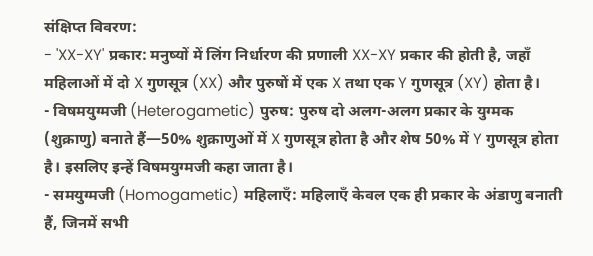संक्षिप्त विवरण:
- 'XX-XY' प्रकार: मनुष्यों में लिंग निर्धारण की प्रणाली XX-XY प्रकार की होती है, जहाँ महिलाओं में दो X गुणसूत्र (XX) और पुरुषों में एक X तथा एक Y गुणसूत्र (XY) होता है।
- विषमयुग्मजी (Heterogametic) पुरुष: पुरुष दो अलग-अलग प्रकार के युग्मक (शुक्राणु) बनाते हैं—50% शुक्राणुओं में X गुणसूत्र होता है और शेष 50% में Y गुणसूत्र होता है। इसलिए इन्हें विषमयुग्मजी कहा जाता है।
- समयुग्मजी (Homogametic) महिलाएँ: महिलाएँ केवल एक ही प्रकार के अंडाणु बनाती हैं, जिनमें सभी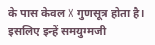के पास केवल X गुणसूत्र होता है। इसलिए इन्हें समयुग्मजी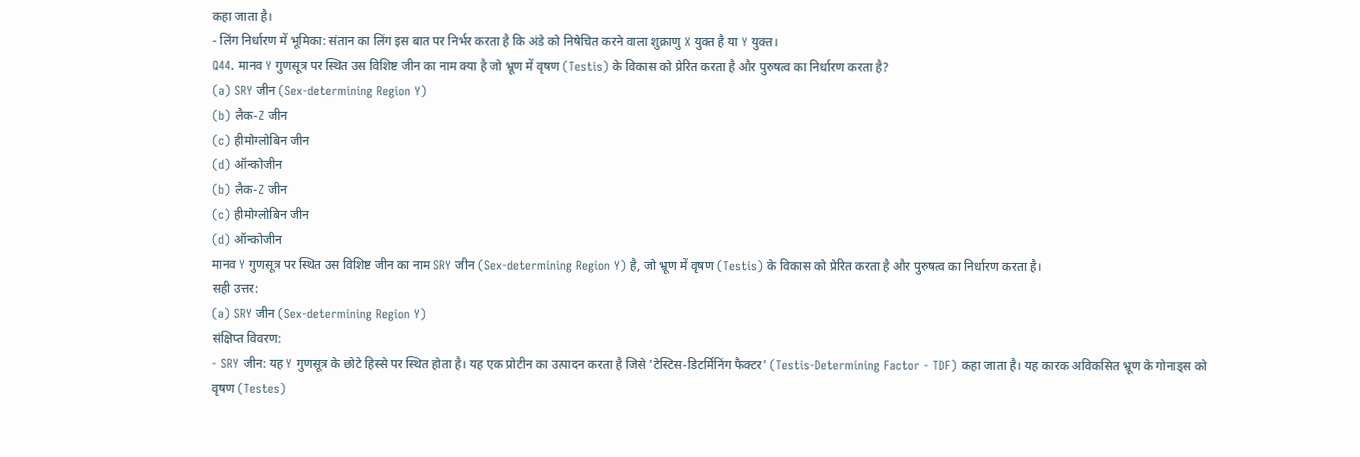कहा जाता है।
- लिंग निर्धारण में भूमिका: संतान का लिंग इस बात पर निर्भर करता है कि अंडे को निषेचित करने वाला शुक्राणु X युक्त है या Y युक्त।
Q44. मानव Y गुणसूत्र पर स्थित उस विशिष्ट जीन का नाम क्या है जो भ्रूण में वृषण (Testis) के विकास को प्रेरित करता है और पुरुषत्व का निर्धारण करता है?
(a) SRY जीन (Sex-determining Region Y)
(b) लैक-Z जीन
(c) हीमोग्लोबिन जीन
(d) ऑन्कोजीन
(b) लैक-Z जीन
(c) हीमोग्लोबिन जीन
(d) ऑन्कोजीन
मानव Y गुणसूत्र पर स्थित उस विशिष्ट जीन का नाम SRY जीन (Sex-determining Region Y) है, जो भ्रूण में वृषण (Testis) के विकास को प्रेरित करता है और पुरुषत्व का निर्धारण करता है।
सही उत्तर:
(a) SRY जीन (Sex-determining Region Y)
संक्षिप्त विवरण:
- SRY जीन: यह Y गुणसूत्र के छोटे हिस्से पर स्थित होता है। यह एक प्रोटीन का उत्पादन करता है जिसे 'टेस्टिस-डिटर्मिनिंग फैक्टर' (Testis-Determining Factor - TDF) कहा जाता है। यह कारक अविकसित भ्रूण के गोनाड्स को वृषण (Testes)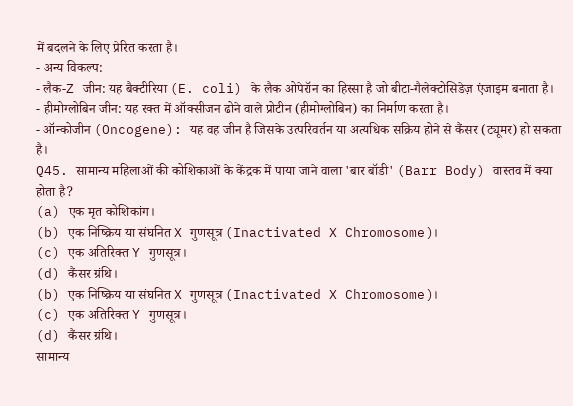में बदलने के लिए प्रेरित करता है।
- अन्य विकल्प:
- लैक-Z जीन: यह बैक्टीरिया (E. coli) के लैक ओपेरॉन का हिस्सा है जो बीटा-गैलेक्टोसिडेज़ एंजाइम बनाता है।
- हीमोग्लोबिन जीन: यह रक्त में ऑक्सीजन ढोने वाले प्रोटीन (हीमोग्लोबिन) का निर्माण करता है।
- ऑन्कोजीन (Oncogene): यह वह जीन है जिसके उत्परिवर्तन या अत्यधिक सक्रिय होने से कैंसर (ट्यूमर) हो सकता है।
Q45. सामान्य महिलाओं की कोशिकाओं के केंद्रक में पाया जाने वाला 'बार बॉडी' (Barr Body) वास्तव में क्या होता है?
(a) एक मृत कोशिकांग।
(b) एक निष्क्रिय या संघनित X गुणसूत्र (Inactivated X Chromosome)।
(c) एक अतिरिक्त Y गुणसूत्र।
(d) कैंसर ग्रंथि।
(b) एक निष्क्रिय या संघनित X गुणसूत्र (Inactivated X Chromosome)।
(c) एक अतिरिक्त Y गुणसूत्र।
(d) कैंसर ग्रंथि।
सामान्य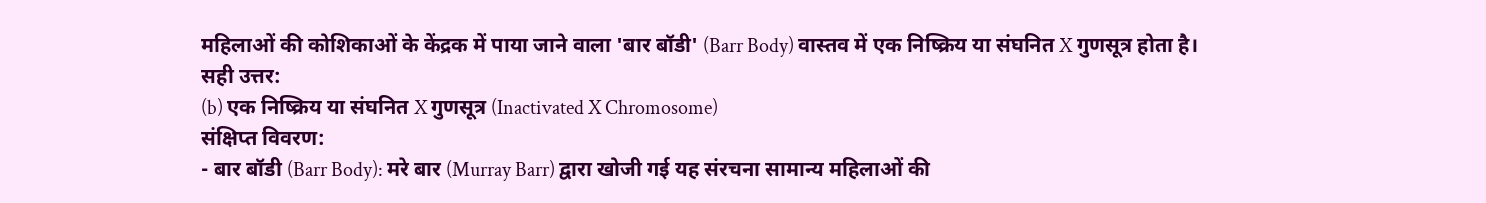महिलाओं की कोशिकाओं के केंद्रक में पाया जाने वाला 'बार बॉडी' (Barr Body) वास्तव में एक निष्क्रिय या संघनित X गुणसूत्र होता है।
सही उत्तर:
(b) एक निष्क्रिय या संघनित X गुणसूत्र (Inactivated X Chromosome)
संक्षिप्त विवरण:
- बार बॉडी (Barr Body): मरे बार (Murray Barr) द्वारा खोजी गई यह संरचना सामान्य महिलाओं की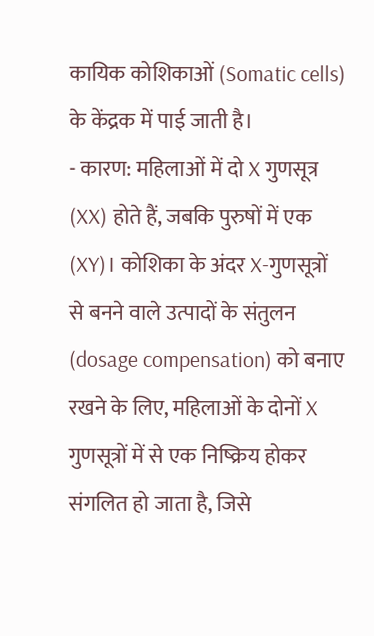कायिक कोशिकाओं (Somatic cells) के केंद्रक में पाई जाती है।
- कारण: महिलाओं में दो X गुणसूत्र (XX) होते हैं, जबकि पुरुषों में एक (XY)। कोशिका के अंदर X-गुणसूत्रों से बनने वाले उत्पादों के संतुलन (dosage compensation) को बनाए रखने के लिए, महिलाओं के दोनों X गुणसूत्रों में से एक निष्क्रिय होकर संगलित हो जाता है, जिसे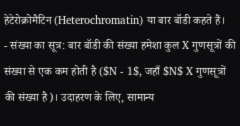हेटेरोक्रोमैटिन (Heterochromatin) या बार बॉडी कहते हैं।
- संख्या का सूत्र: बार बॉडी की संख्या हमेशा कुल X गुणसूत्रों की संख्या से एक कम होती है ($N - 1$, जहाँ $N$ X गुणसूत्रों की संख्या है)। उदाहरण के लिए, सामान्य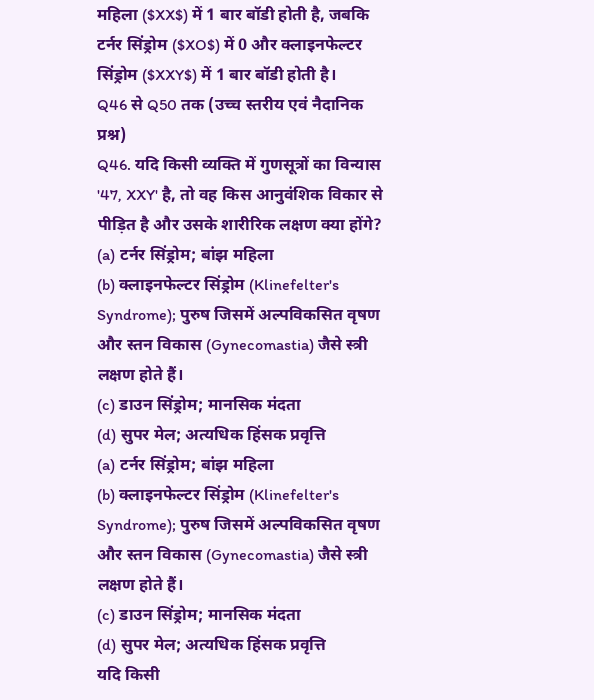महिला ($XX$) में 1 बार बॉडी होती है, जबकि टर्नर सिंड्रोम ($XO$) में 0 और क्लाइनफेल्टर सिंड्रोम ($XXY$) में 1 बार बॉडी होती है।
Q46 से Q50 तक (उच्च स्तरीय एवं नैदानिक प्रश्न)
Q46. यदि किसी व्यक्ति में गुणसूत्रों का विन्यास '47, XXY' है, तो वह किस आनुवंशिक विकार से पीड़ित है और उसके शारीरिक लक्षण क्या होंगे?
(a) टर्नर सिंड्रोम; बांझ महिला
(b) क्लाइनफेल्टर सिंड्रोम (Klinefelter's Syndrome); पुरुष जिसमें अल्पविकसित वृषण और स्तन विकास (Gynecomastia) जैसे स्त्री लक्षण होते हैं।
(c) डाउन सिंड्रोम; मानसिक मंदता
(d) सुपर मेल; अत्यधिक हिंसक प्रवृत्ति
(a) टर्नर सिंड्रोम; बांझ महिला
(b) क्लाइनफेल्टर सिंड्रोम (Klinefelter's Syndrome); पुरुष जिसमें अल्पविकसित वृषण और स्तन विकास (Gynecomastia) जैसे स्त्री लक्षण होते हैं।
(c) डाउन सिंड्रोम; मानसिक मंदता
(d) सुपर मेल; अत्यधिक हिंसक प्रवृत्ति
यदि किसी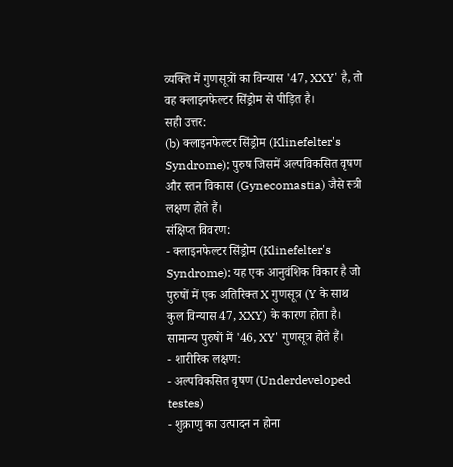व्यक्ति में गुणसूत्रों का विन्यास '47, XXY' है, तो वह क्लाइनफेल्टर सिंड्रोम से पीड़ित है।
सही उत्तर:
(b) क्लाइनफेल्टर सिंड्रोम (Klinefelter's Syndrome); पुरुष जिसमें अल्पविकसित वृषण और स्तन विकास (Gynecomastia) जैसे स्त्री लक्षण होते हैं।
संक्षिप्त विवरण:
- क्लाइनफेल्टर सिंड्रोम (Klinefelter's Syndrome): यह एक आनुवंशिक विकार है जो पुरुषों में एक अतिरिक्त X गुणसूत्र (Y के साथ कुल विन्यास 47, XXY) के कारण होता है। सामान्य पुरुषों में '46, XY' गुणसूत्र होते हैं।
- शारीरिक लक्षण:
- अल्पविकसित वृषण (Underdeveloped testes)
- शुक्राणु का उत्पादन न होना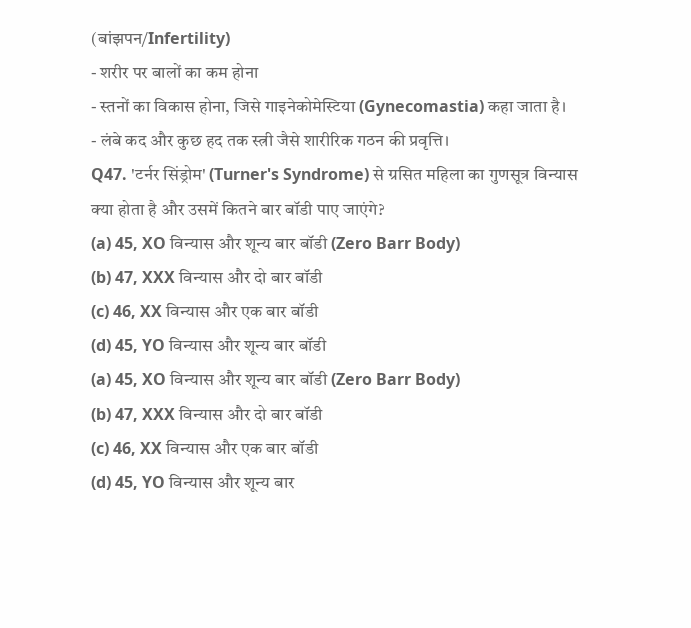(बांझपन/Infertility)
- शरीर पर बालों का कम होना
- स्तनों का विकास होना, जिसे गाइनेकोमेस्टिया (Gynecomastia) कहा जाता है।
- लंबे कद और कुछ हद तक स्त्री जैसे शारीरिक गठन की प्रवृत्ति।
Q47. 'टर्नर सिंड्रोम' (Turner's Syndrome) से ग्रसित महिला का गुणसूत्र विन्यास क्या होता है और उसमें कितने बार बॉडी पाए जाएंगे?
(a) 45, XO विन्यास और शून्य बार बॉडी (Zero Barr Body)
(b) 47, XXX विन्यास और दो बार बॉडी
(c) 46, XX विन्यास और एक बार बॉडी
(d) 45, YO विन्यास और शून्य बार बॉडी
(a) 45, XO विन्यास और शून्य बार बॉडी (Zero Barr Body)
(b) 47, XXX विन्यास और दो बार बॉडी
(c) 46, XX विन्यास और एक बार बॉडी
(d) 45, YO विन्यास और शून्य बार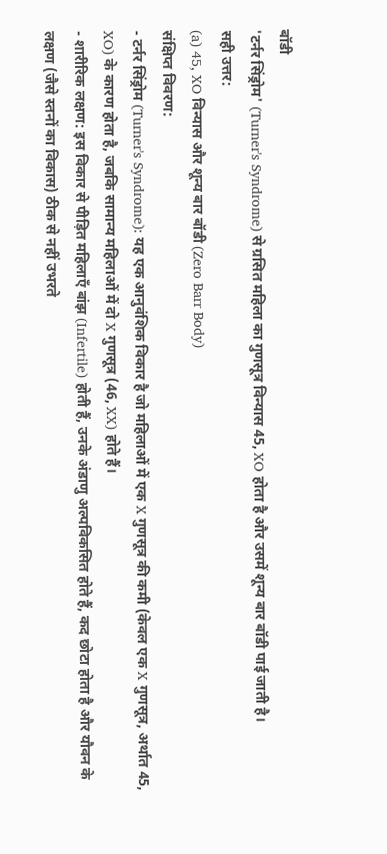बॉडी
'टर्नर सिंड्रोम' (Turner's Syndrome) से ग्रसित महिला का गुणसूत्र विन्यास 45, XO होता है और उसमें शून्य बार बॉडी पाई जाती है।
सही उत्तर:
(a) 45, XO विन्यास और शून्य बार बॉडी (Zero Barr Body)
संक्षिप्त विवरण:
- टर्नर सिंड्रोम (Turner's Syndrome): यह एक आनुवंशिक विकार है जो महिलाओं में एक X गुणसूत्र की कमी (केवल एक X गुणसूत्र, अर्थात 45, XO) के कारण होता है, जबकि सामान्य महिलाओं में दो X गुणसूत्र (46, XX) होते हैं।
- शारीरिक लक्षण: इस विकार से पीड़ित महिलाएँ बांझ (Infertile) होती हैं, उनके अंडाणु अल्पविकसित होते हैं, कद छोटा होता है और यौवन के लक्षण (जैसे स्तनों का विकास) ठीक से नहीं उभरते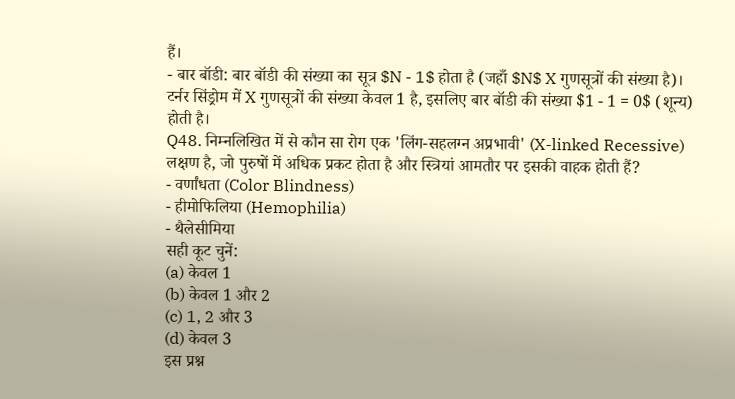हैं।
- बार बॉडी: बार बॉडी की संख्या का सूत्र $N - 1$ होता है (जहाँ $N$ X गुणसूत्रों की संख्या है)। टर्नर सिंड्रोम में X गुणसूत्रों की संख्या केवल 1 है, इसलिए बार बॉडी की संख्या $1 - 1 = 0$ (शून्य) होती है।
Q48. निम्नलिखित में से कौन सा रोग एक 'लिंग-सहलग्न अप्रभावी' (X-linked Recessive) लक्षण है, जो पुरुषों में अधिक प्रकट होता है और स्त्रियां आमतौर पर इसकी वाहक होती हैं?
- वर्णांधता (Color Blindness)
- हीमोफिलिया (Hemophilia)
- थैलेसीमिया
सही कूट चुनें:
(a) केवल 1
(b) केवल 1 और 2
(c) 1, 2 और 3
(d) केवल 3
इस प्रश्न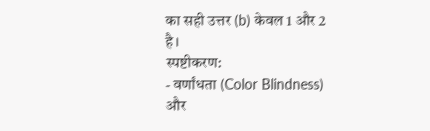का सही उत्तर (b) केवल 1 और 2 है।
स्पष्टीकरण:
- वर्णांधता (Color Blindness) और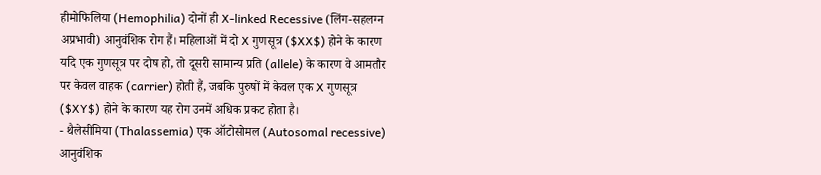हीमोफिलिया (Hemophilia) दोनों ही X-linked Recessive (लिंग-सहलग्न अप्रभावी) आनुवंशिक रोग हैं। महिलाओं में दो X गुणसूत्र ($XX$) होने के कारण यदि एक गुणसूत्र पर दोष हो, तो दूसरी सामान्य प्रति (allele) के कारण वे आमतौर पर केवल वाहक (carrier) होती हैं, जबकि पुरुषों में केवल एक X गुणसूत्र ($XY$) होने के कारण यह रोग उनमें अधिक प्रकट होता है।
- थैलेसीमिया (Thalassemia) एक ऑटोसोमल (Autosomal recessive) आनुवंशिक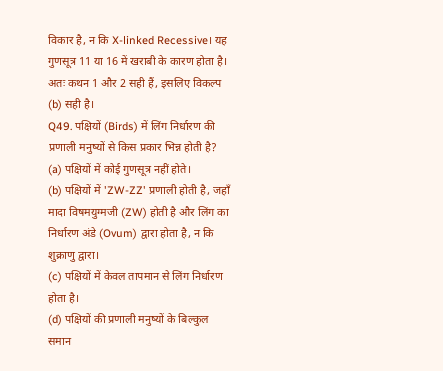विकार है, न कि X-linked Recessive। यह गुणसूत्र 11 या 16 में खराबी के कारण होता है।
अतः कथन 1 और 2 सही हैं, इसलिए विकल्प (b) सही है।
Q49. पक्षियों (Birds) में लिंग निर्धारण की प्रणाली मनुष्यों से किस प्रकार भिन्न होती है?
(a) पक्षियों में कोई गुणसूत्र नहीं होते।
(b) पक्षियों में 'ZW-ZZ' प्रणाली होती है, जहाँ मादा विषमयुग्मजी (ZW) होती है और लिंग का निर्धारण अंडे (Ovum) द्वारा होता है, न कि शुक्राणु द्वारा।
(c) पक्षियों में केवल तापमान से लिंग निर्धारण होता है।
(d) पक्षियों की प्रणाली मनुष्यों के बिल्कुल समान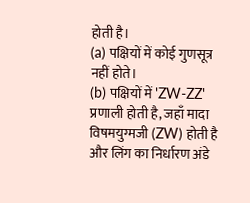होती है।
(a) पक्षियों में कोई गुणसूत्र नहीं होते।
(b) पक्षियों में 'ZW-ZZ' प्रणाली होती है, जहाँ मादा विषमयुग्मजी (ZW) होती है और लिंग का निर्धारण अंडे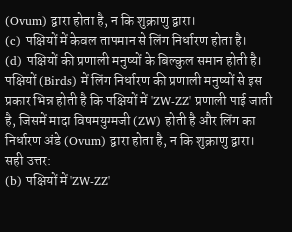(Ovum) द्वारा होता है, न कि शुक्राणु द्वारा।
(c) पक्षियों में केवल तापमान से लिंग निर्धारण होता है।
(d) पक्षियों की प्रणाली मनुष्यों के बिल्कुल समान होती है।
पक्षियों (Birds) में लिंग निर्धारण की प्रणाली मनुष्यों से इस प्रकार भिन्न होती है कि पक्षियों में 'ZW-ZZ' प्रणाली पाई जाती है, जिसमें मादा विषमयुग्मजी (ZW) होती है और लिंग का निर्धारण अंडे (Ovum) द्वारा होता है, न कि शुक्राणु द्वारा।
सही उत्तर:
(b) पक्षियों में 'ZW-ZZ'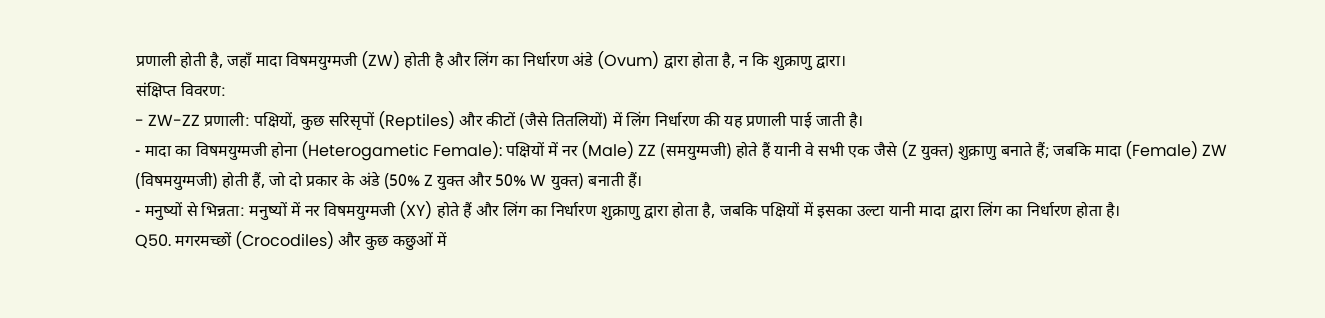प्रणाली होती है, जहाँ मादा विषमयुग्मजी (ZW) होती है और लिंग का निर्धारण अंडे (Ovum) द्वारा होता है, न कि शुक्राणु द्वारा।
संक्षिप्त विवरण:
- ZW-ZZ प्रणाली: पक्षियों, कुछ सरिसृपों (Reptiles) और कीटों (जैसे तितलियों) में लिंग निर्धारण की यह प्रणाली पाई जाती है।
- मादा का विषमयुग्मजी होना (Heterogametic Female): पक्षियों में नर (Male) ZZ (समयुग्मजी) होते हैं यानी वे सभी एक जैसे (Z युक्त) शुक्राणु बनाते हैं; जबकि मादा (Female) ZW (विषमयुग्मजी) होती हैं, जो दो प्रकार के अंडे (50% Z युक्त और 50% W युक्त) बनाती हैं।
- मनुष्यों से भिन्नता: मनुष्यों में नर विषमयुग्मजी (XY) होते हैं और लिंग का निर्धारण शुक्राणु द्वारा होता है, जबकि पक्षियों में इसका उल्टा यानी मादा द्वारा लिंग का निर्धारण होता है।
Q50. मगरमच्छों (Crocodiles) और कुछ कछुओं में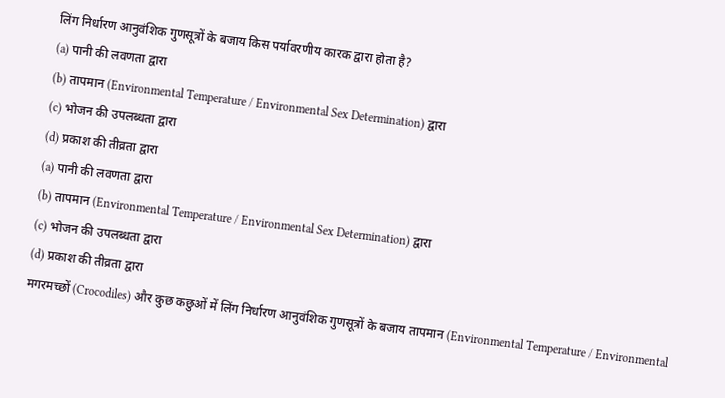लिंग निर्धारण आनुवंशिक गुणसूत्रों के बजाय किस पर्यावरणीय कारक द्वारा होता है?
(a) पानी की लवणता द्वारा
(b) तापमान (Environmental Temperature / Environmental Sex Determination) द्वारा
(c) भोजन की उपलब्धता द्वारा
(d) प्रकाश की तीव्रता द्वारा
(a) पानी की लवणता द्वारा
(b) तापमान (Environmental Temperature / Environmental Sex Determination) द्वारा
(c) भोजन की उपलब्धता द्वारा
(d) प्रकाश की तीव्रता द्वारा
मगरमच्छों (Crocodiles) और कुछ कछुओं में लिंग निर्धारण आनुवंशिक गुणसूत्रों के बजाय तापमान (Environmental Temperature / Environmental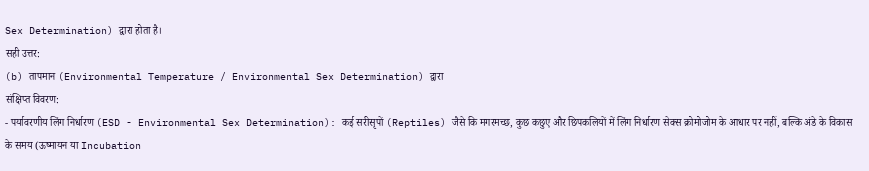Sex Determination) द्वारा होता है।
सही उत्तर:
(b) तापमान (Environmental Temperature / Environmental Sex Determination) द्वारा
संक्षिप्त विवरण:
- पर्यावरणीय लिंग निर्धारण (ESD - Environmental Sex Determination): कई सरीसृपों (Reptiles) जैसे कि मगरमच्छ, कुछ कछुए और छिपकलियों में लिंग निर्धारण सेक्स क्रोमोजोम के आधार पर नहीं, बल्कि अंडे के विकास के समय (ऊष्मायन या Incubation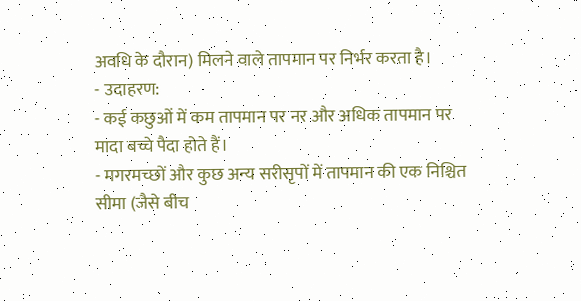अवधि के दौरान) मिलने वाले तापमान पर निर्भर करता है।
- उदाहरण:
- कई कछुओं में कम तापमान पर नर और अधिक तापमान पर मादा बच्चे पैदा होते हैं।
- मगरमच्छों और कुछ अन्य सरीसृपों में तापमान की एक निश्चित सीमा (जैसे बीच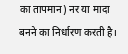का तापमान) नर या मादा बनने का निर्धारण करती है।